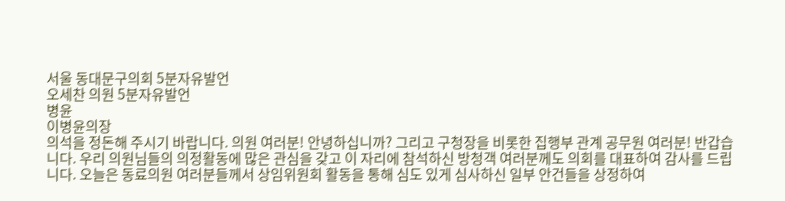서울 동대문구의회 5분자유발언
오세찬 의원 5분자유발언
병윤
이병윤의장
의석을 정돈해 주시기 바랍니다. 의원 여러분! 안녕하십니까? 그리고 구청장을 비롯한 집행부 관계 공무원 여러분! 반갑습니다. 우리 의원님들의 의정활동에 많은 관심을 갖고 이 자리에 참석하신 방청객 여러분께도 의회를 대표하여 감사를 드립니다. 오늘은 동료의원 여러분들께서 상임위원회 활동을 통해 심도 있게 심사하신 일부 안건들을 상정하여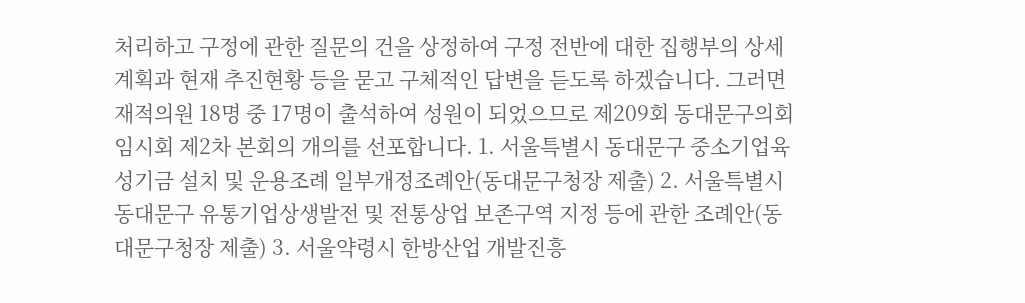처리하고 구정에 관한 질문의 건을 상정하여 구정 전반에 대한 집행부의 상세 계획과 현재 추진현황 등을 묻고 구체적인 답변을 듣도록 하겠습니다. 그러면 재적의원 18명 중 17명이 출석하여 성원이 되었으므로 제209회 동대문구의회 임시회 제2차 본회의 개의를 선포합니다. 1. 서울특별시 동대문구 중소기업육성기금 설치 및 운용조례 일부개정조례안(동대문구청장 제출) 2. 서울특별시 동대문구 유통기업상생발전 및 전통상업 보존구역 지정 등에 관한 조례안(동대문구청장 제출) 3. 서울약령시 한방산업 개발진흥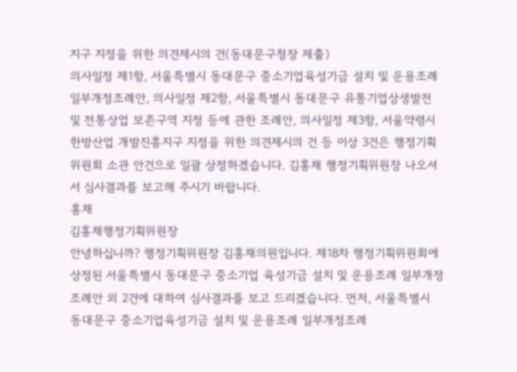지구 지정을 위한 의견제시의 건(동대문구청장 제출)
의사일정 제1항, 서울특별시 동대문구 중소기업육성기금 설치 및 운용조례 일부개정조례안, 의사일정 제2항, 서울특별시 동대문구 유통기업상생발전 및 전통상업 보존구역 지정 등에 관한 조례안, 의사일정 제3항, 서울약령시 한방산업 개발진흥지구 지정을 위한 의견제시의 건 등 이상 3건은 행정기획위원회 소관 안건으로 일괄 상정하겠습니다. 김홍채 행정기획위원장 나오셔서 심사결과를 보고해 주시기 바랍니다.
홍채
김홍채행정기획위원장
안녕하십니까? 행정기획위원장 김홍채의원입니다. 제18차 행정기획위원회에 상정된 서울특별시 동대문구 중소기업 육성기금 설치 및 운용조례 일부개정 조례안 외 2건에 대하여 심사결과를 보고 드리겠습니다. 먼저, 서울특별시 동대문구 중소기업육성기금 설치 및 운용조례 일부개정조례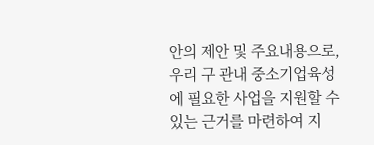안의 제안 및 주요내용으로, 우리 구 관내 중소기업육성에 필요한 사업을 지원할 수 있는 근거를 마련하여 지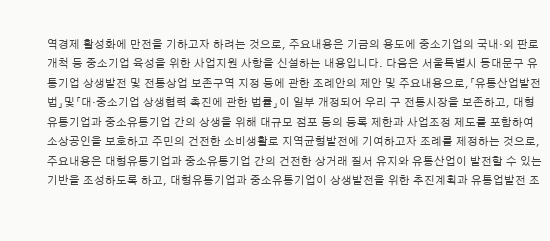역경제 활성화에 만전을 기하고자 하려는 것으로, 주요내용은 기금의 용도에 중소기업의 국내·외 판로개척 등 중소기업 육성을 위한 사업지원 사항을 신설하는 내용입니다. 다음은 서울특별시 동대문구 유통기업 상생발전 및 전통상업 보존구역 지정 등에 관한 조례안의 제안 및 주요내용으로,「유통산업발전법」및「대·중소기업 상생협력 촉진에 관한 법률」이 일부 개정되어 우리 구 전통시장을 보존하고, 대형유통기업과 중소유통기업 간의 상생을 위해 대규모 점포 등의 등록 제한과 사업조정 제도를 포함하여 소상공인을 보호하고 주민의 건전한 소비생활로 지역균형발전에 기여하고자 조례를 제정하는 것으로, 주요내용은 대형유통기업과 중소유통기업 간의 건전한 상거래 질서 유지와 유통산업이 발전할 수 있는 기반을 조성하도록 하고, 대형유통기업과 중소유통기업이 상생발전을 위한 추진계획과 유통업발전 조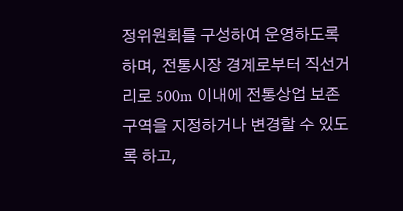정위원회를 구성하여 운영하도록 하며, 전통시장 경계로부터 직선거리로 500m 이내에 전통상업 보존구역을 지정하거나 변경할 수 있도록 하고,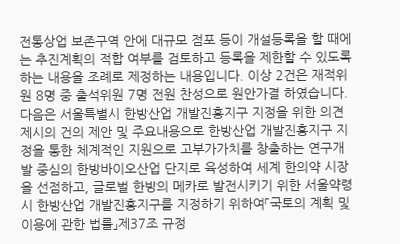전통상업 보존구역 안에 대규모 점포 등이 개설등록을 할 때에는 추진계획의 적합 여부를 검토하고 등록을 제한할 수 있도록 하는 내용을 조례로 제정하는 내용입니다. 이상 2건은 재적위원 8명 중 출석위원 7명 전원 찬성으로 원안가결 하였습니다. 다음은 서울특별시 한방산업 개발진흥지구 지정을 위한 의견제시의 건의 제안 및 주요내용으로 한방산업 개발진흥지구 지정을 통한 체계적인 지원으로 고부가가치를 창출하는 연구개발 중심의 한방바이오산업 단지로 육성하여 세계 한의약 시장을 선점하고, 글로벌 한방의 메카로 발전시키기 위한 서울약령시 한방산업 개발진흥지구를 지정하기 위하여「국토의 계획 및 이용에 관한 법률」제37조 규정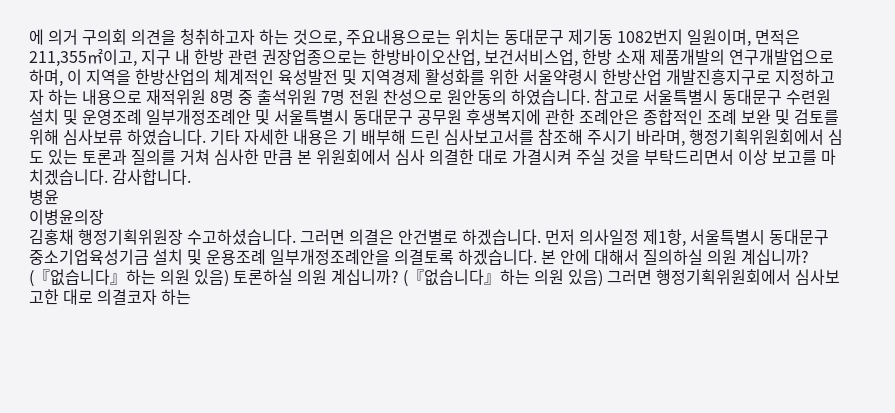에 의거 구의회 의견을 청취하고자 하는 것으로, 주요내용으로는 위치는 동대문구 제기동 1082번지 일원이며, 면적은 211,355㎡이고, 지구 내 한방 관련 권장업종으로는 한방바이오산업, 보건서비스업, 한방 소재 제품개발의 연구개발업으로 하며, 이 지역을 한방산업의 체계적인 육성발전 및 지역경제 활성화를 위한 서울약령시 한방산업 개발진흥지구로 지정하고자 하는 내용으로 재적위원 8명 중 출석위원 7명 전원 찬성으로 원안동의 하였습니다. 참고로 서울특별시 동대문구 수련원 설치 및 운영조례 일부개정조례안 및 서울특별시 동대문구 공무원 후생복지에 관한 조례안은 종합적인 조례 보완 및 검토를 위해 심사보류 하였습니다. 기타 자세한 내용은 기 배부해 드린 심사보고서를 참조해 주시기 바라며, 행정기획위원회에서 심도 있는 토론과 질의를 거쳐 심사한 만큼 본 위원회에서 심사 의결한 대로 가결시켜 주실 것을 부탁드리면서 이상 보고를 마치겠습니다. 감사합니다.
병윤
이병윤의장
김홍채 행정기획위원장 수고하셨습니다. 그러면 의결은 안건별로 하겠습니다. 먼저 의사일정 제1항, 서울특별시 동대문구 중소기업육성기금 설치 및 운용조례 일부개정조례안을 의결토록 하겠습니다. 본 안에 대해서 질의하실 의원 계십니까? (『없습니다』하는 의원 있음) 토론하실 의원 계십니까? (『없습니다』하는 의원 있음) 그러면 행정기획위원회에서 심사보고한 대로 의결코자 하는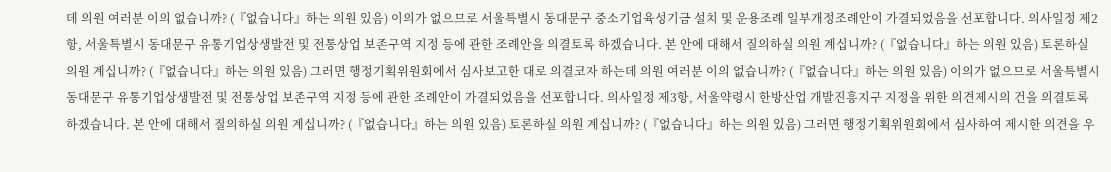데 의원 여러분 이의 없습니까? (『없습니다』하는 의원 있음) 이의가 없으므로 서울특별시 동대문구 중소기업육성기금 설치 및 운용조례 일부개정조례안이 가결되었음을 선포합니다. 의사일정 제2항, 서울특별시 동대문구 유통기업상생발전 및 전통상업 보존구역 지정 등에 관한 조례안을 의결토록 하겠습니다. 본 안에 대해서 질의하실 의원 계십니까? (『없습니다』하는 의원 있음) 토론하실 의원 계십니까? (『없습니다』하는 의원 있음) 그러면 행정기획위원회에서 심사보고한 대로 의결코자 하는데 의원 여러분 이의 없습니까? (『없습니다』하는 의원 있음) 이의가 없으므로 서울특별시 동대문구 유통기업상생발전 및 전통상업 보존구역 지정 등에 관한 조례안이 가결되었음을 선포합니다. 의사일정 제3항, 서울약령시 한방산업 개발진흥지구 지정을 위한 의견제시의 건을 의결토록 하겠습니다. 본 안에 대해서 질의하실 의원 계십니까? (『없습니다』하는 의원 있음) 토론하실 의원 계십니까? (『없습니다』하는 의원 있음) 그러면 행정기획위원회에서 심사하여 제시한 의견을 우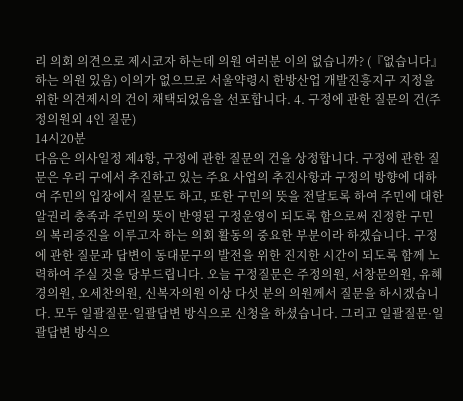리 의회 의견으로 제시코자 하는데 의원 여러분 이의 없습니까? (『없습니다』하는 의원 있음) 이의가 없으므로 서울약령시 한방산업 개발진흥지구 지정을 위한 의견제시의 건이 채택되었음을 선포합니다. 4. 구정에 관한 질문의 건(주정의원외 4인 질문)
14시20분
다음은 의사일정 제4항, 구정에 관한 질문의 건을 상정합니다. 구정에 관한 질문은 우리 구에서 추진하고 있는 주요 사업의 추진사항과 구정의 방향에 대하여 주민의 입장에서 질문도 하고, 또한 구민의 뜻을 전달토록 하여 주민에 대한 알권리 충족과 주민의 뜻이 반영된 구정운영이 되도록 함으로써 진정한 구민의 복리증진을 이루고자 하는 의회 활동의 중요한 부분이라 하겠습니다. 구정에 관한 질문과 답변이 동대문구의 발전을 위한 진지한 시간이 되도록 함께 노력하여 주실 것을 당부드립니다. 오늘 구정질문은 주정의원, 서창문의원, 유혜경의원, 오세찬의원, 신복자의원 이상 다섯 분의 의원께서 질문을 하시겠습니다. 모두 일괄질문·일괄답변 방식으로 신청을 하셨습니다. 그리고 일괄질문·일괄답변 방식으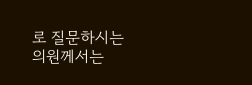로 질문하시는 의원께서는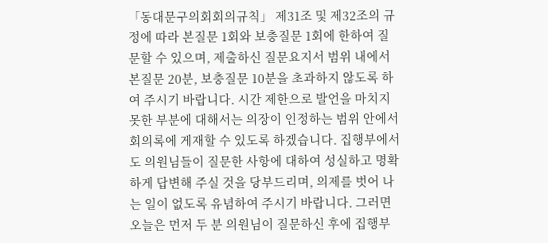「동대문구의회회의규칙」 제31조 및 제32조의 규정에 따라 본질문 1회와 보충질문 1회에 한하여 질문할 수 있으며, 제출하신 질문요지서 범위 내에서 본질문 20분, 보충질문 10분을 초과하지 않도록 하여 주시기 바랍니다. 시간 제한으로 발언을 마치지 못한 부분에 대해서는 의장이 인정하는 범위 안에서 회의록에 게재할 수 있도록 하겠습니다. 집행부에서도 의원님들이 질문한 사항에 대하여 성실하고 명확하게 답변해 주실 것을 당부드리며, 의제를 벗어 나는 일이 없도록 유념하여 주시기 바랍니다. 그러면 오늘은 먼저 두 분 의원님이 질문하신 후에 집행부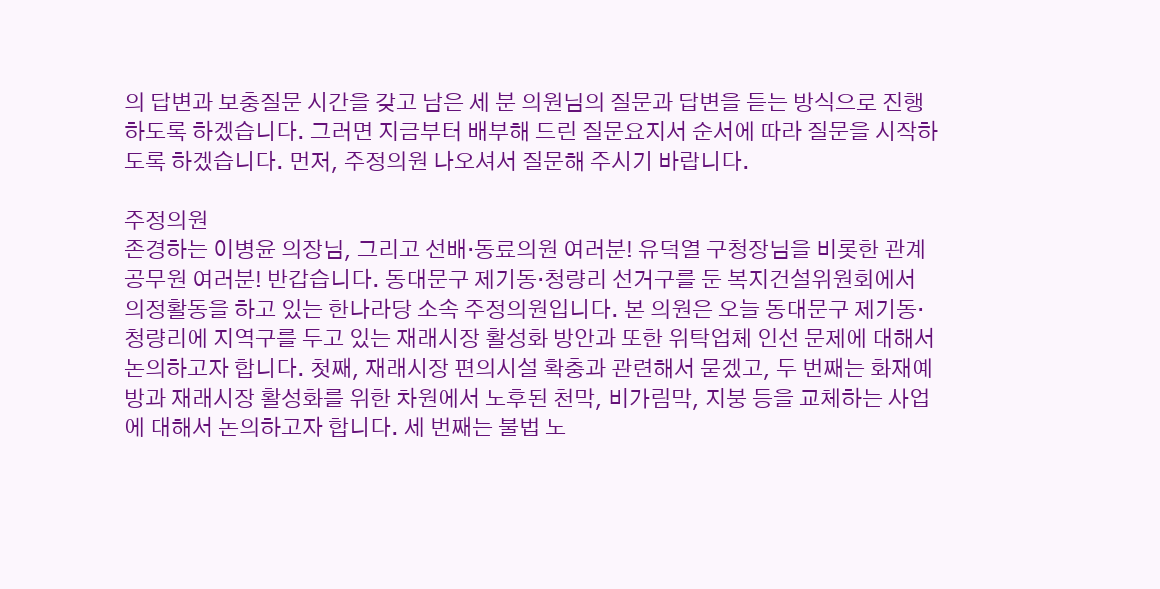의 답변과 보충질문 시간을 갖고 남은 세 분 의원님의 질문과 답변을 듣는 방식으로 진행하도록 하겠습니다. 그러면 지금부터 배부해 드린 질문요지서 순서에 따라 질문을 시작하도록 하겠습니다. 먼저, 주정의원 나오셔서 질문해 주시기 바랍니다.

주정의원
존경하는 이병윤 의장님, 그리고 선배·동료의원 여러분! 유덕열 구청장님을 비롯한 관계 공무원 여러분! 반갑습니다. 동대문구 제기동·청량리 선거구를 둔 복지건설위원회에서 의정활동을 하고 있는 한나라당 소속 주정의원입니다. 본 의원은 오늘 동대문구 제기동·청량리에 지역구를 두고 있는 재래시장 활성화 방안과 또한 위탁업체 인선 문제에 대해서 논의하고자 합니다. 첫째, 재래시장 편의시설 확충과 관련해서 묻겠고, 두 번째는 화재예방과 재래시장 활성화를 위한 차원에서 노후된 천막, 비가림막, 지붕 등을 교체하는 사업에 대해서 논의하고자 합니다. 세 번째는 불법 노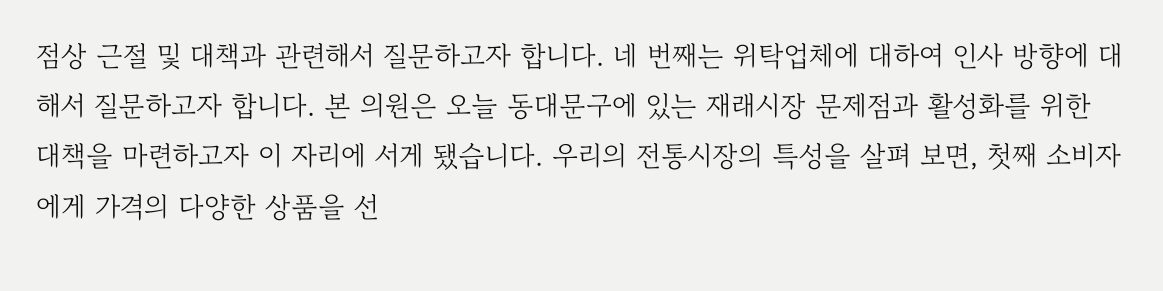점상 근절 및 대책과 관련해서 질문하고자 합니다. 네 번째는 위탁업체에 대하여 인사 방향에 대해서 질문하고자 합니다. 본 의원은 오늘 동대문구에 있는 재래시장 문제점과 활성화를 위한 대책을 마련하고자 이 자리에 서게 됐습니다. 우리의 전통시장의 특성을 살펴 보면, 첫째 소비자에게 가격의 다양한 상품을 선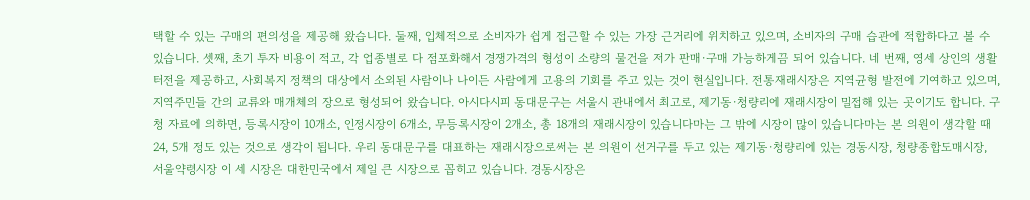택할 수 있는 구매의 편의성을 제공해 왔습니다. 둘째, 입체적으로 소비자가 쉽게 접근할 수 있는 가장 근거리에 위치하고 있으며, 소비자의 구매 습관에 적합하다고 볼 수 있습니다. 셋째, 초기 투자 비용이 적고, 각 업종별로 다 점포화해서 경쟁가격의 형성이 소량의 물건을 저가 판매·구매 가능하게끔 되어 있습니다. 네 번째, 영세 상인의 생활 터전을 제공하고, 사회복지 정책의 대상에서 소외된 사람이나 나이든 사람에게 고용의 기회를 주고 있는 것이 현실입니다. 전통재래시장은 지역균형 발전에 기여하고 있으며, 지역주민들 간의 교류와 매개체의 장으로 형성되어 왔습니다. 아시다시피 동대문구는 서울시 관내에서 최고로, 제기동·청량리에 재래시장이 밀접해 있는 곳이기도 합니다. 구청 자료에 의하면, 등록시장이 10개소, 인정시장이 6개소, 무등록시장이 2개소, 총 18개의 재래시장이 있습니다마는 그 밖에 시장이 많이 있습니다마는 본 의원이 생각할 때 24, 5개 정도 있는 것으로 생각이 됩니다. 우리 동대문구를 대표하는 재래시장으로써는 본 의원이 선거구를 두고 있는 제기동·청량리에 있는 경동시장, 청량종합도매시장, 서울약령시장 이 세 시장은 대한민국에서 제일 큰 시장으로 꼽히고 있습니다. 경동시장은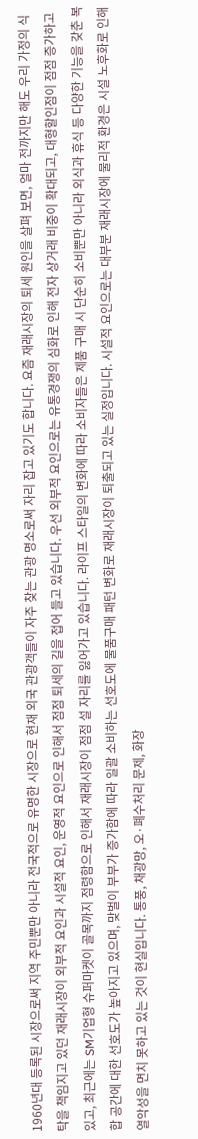1960년대 등록된 시장으로써 지역 주민뿐만 아니라 전국적으로 유명한 시장으로 현재 외국 관광객들이 자주 찾는 관광 명소로써 자리 잡고 있기도 합니다. 요즘 재래시장의 퇴세 원인을 살펴 보면, 얼마 전까지만 해도 우리 가정의 식탁을 책임지고 있던 재래시장이 외부적 요인과 시설적 요인, 운영적 요인으로 인해서 점점 퇴세의 길을 접어 들고 있습니다. 우선 외부적 요인으로는 유통경쟁의 심화로 인해 전자 상거래 비중이 확대되고, 대형할인점이 점점 증가하고 있고, 최근에는 SM기업형 슈퍼마켓이 골목까지 점령함으로 인해서 재래시장이 점점 설 자리를 잃어가고 있습니다. 라이프 스타일의 변화에 따라 소비자들은 제품 구매 시 단순히 소비뿐만 아니라 외식과 휴식 등 다양한 기능을 갖춘 복합 공간에 대한 선호도가 높아지고 있으며, 맞벌이 부부가 증가함에 따라 일괄 소비하는 선호도에 물품구매 패턴 변화로 재래시장이 퇴출되고 있는 실정입니다. 시설적 요인으로는 대부분 재래시장에 물리적 환경은 시설 노후화로 인해 열악성을 면치 못하고 있는 것이 현실입니다. 통풍, 채광망, 오·폐수처리 문제, 화장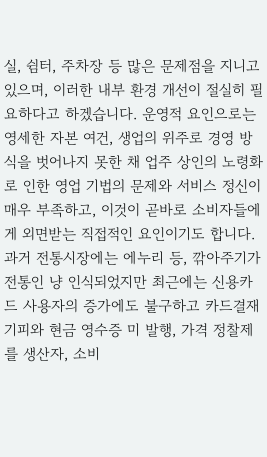실, 쉼터, 주차장 등 많은 문제점을 지니고 있으며, 이러한 내부 환경 개선이 절실히 필요하다고 하겠습니다. 운영적 요인으로는 영세한 자본 여건, 생업의 위주로 경영 방식을 벗어나지 못한 채 업주 상인의 노령화로 인한 영업 기법의 문제와 서비스 정신이 매우 부족하고, 이것이 곧바로 소비자들에게 외면받는 직접적인 요인이기도 합니다. 과거 전통시장에는 에누리 등, 깎아주기가 전통인 냥 인식되었지만 최근에는 신용카드 사용자의 증가에도 불구하고 카드결재 기피와 현금 영수증 미 발행, 가격 정찰제를 생산자, 소비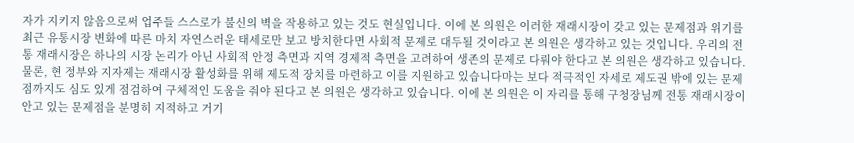자가 지키지 않음으로써 업주들 스스로가 불신의 벽을 작용하고 있는 것도 현실입니다. 이에 본 의원은 이러한 재래시장이 갖고 있는 문제점과 위기를 최근 유통시장 변화에 따른 마치 자연스러운 태세로만 보고 방치한다면 사회적 문제로 대두될 것이라고 본 의원은 생각하고 있는 것입니다. 우리의 전통 재래시장은 하나의 시장 논리가 아닌 사회적 안정 측면과 지역 경제적 측면을 고려하여 생존의 문제로 다뤄야 한다고 본 의원은 생각하고 있습니다. 물론, 현 정부와 지자제는 재래시장 활성화를 위해 제도적 장치를 마련하고 이를 지원하고 있습니다마는 보다 적극적인 자세로 제도권 밖에 있는 문제점까지도 심도 있게 점검하여 구체적인 도움을 줘야 된다고 본 의원은 생각하고 있습니다. 이에 본 의원은 이 자리를 통해 구청장님께 전통 재래시장이 안고 있는 문제점을 분명히 지적하고 거기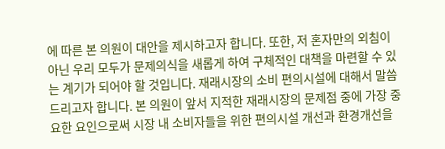에 따른 본 의원이 대안을 제시하고자 합니다. 또한, 저 혼자만의 외침이 아닌 우리 모두가 문제의식을 새롭게 하여 구체적인 대책을 마련할 수 있는 계기가 되어야 할 것입니다. 재래시장의 소비 편의시설에 대해서 말씀드리고자 합니다. 본 의원이 앞서 지적한 재래시장의 문제점 중에 가장 중요한 요인으로써 시장 내 소비자들을 위한 편의시설 개선과 환경개선을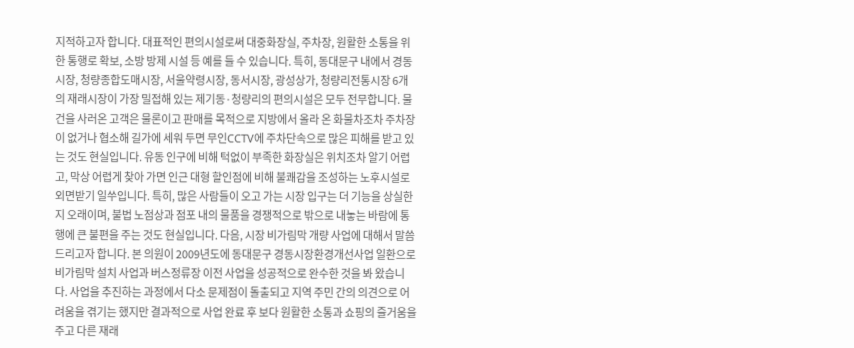지적하고자 합니다. 대표적인 편의시설로써 대중화장실, 주차장, 원활한 소통을 위한 통행로 확보, 소방 방제 시설 등 예를 들 수 있습니다. 특히, 동대문구 내에서 경동시장, 청량종합도매시장, 서울약령시장, 동서시장, 광성상가, 청량리전통시장 6개의 재래시장이 가장 밀접해 있는 제기동·청량리의 편의시설은 모두 전무합니다. 물건을 사러온 고객은 물론이고 판매를 목적으로 지방에서 올라 온 화물차조차 주차장이 없거나 협소해 길가에 세워 두면 무인CCTV에 주차단속으로 많은 피해를 받고 있는 것도 현실입니다. 유동 인구에 비해 턱없이 부족한 화장실은 위치조차 알기 어렵고, 막상 어렵게 찾아 가면 인근 대형 할인점에 비해 불쾌감을 조성하는 노후시설로 외면받기 일쑤입니다. 특히, 많은 사람들이 오고 가는 시장 입구는 더 기능을 상실한 지 오래이며, 불법 노점상과 점포 내의 물품을 경쟁적으로 밖으로 내놓는 바람에 통행에 큰 불편을 주는 것도 현실입니다. 다음, 시장 비가림막 개량 사업에 대해서 말씀드리고자 합니다. 본 의원이 2009년도에 동대문구 경동시장환경개선사업 일환으로 비가림막 설치 사업과 버스정류장 이전 사업을 성공적으로 완수한 것을 봐 왔습니다. 사업을 추진하는 과정에서 다소 문제점이 돌출되고 지역 주민 간의 의견으로 어려움을 겪기는 했지만 결과적으로 사업 완료 후 보다 원활한 소통과 쇼핑의 즐거움을 주고 다른 재래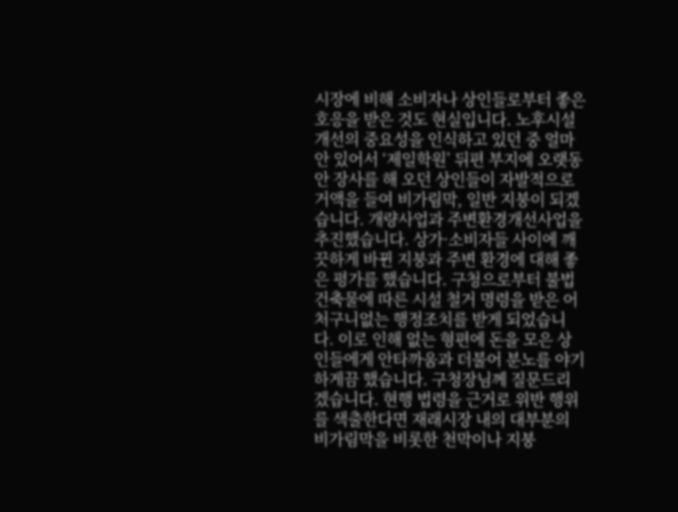시장에 비해 소비자나 상인들로부터 좋은 호응을 받은 것도 현실입니다. 노후시설 개선의 중요성을 인식하고 있던 중 얼마 안 있어서 ‘제일학원’ 뒤편 부지에 오랫동안 장사를 해 오던 상인들이 자발적으로 거액을 들여 비가림막, 일반 지붕이 되겠습니다. 개량사업과 주변환경개선사업을 추진했습니다. 상가·소비자들 사이에 깨끗하게 바뀐 지붕과 주변 환경에 대해 좋은 평가를 했습니다. 구청으로부터 불법 건축물에 따른 시설 철거 명령을 받은 어처구니없는 행정조치를 받게 되었습니다. 이로 인해 없는 형편에 돈을 모은 상인들에게 안타까움과 더불어 분노를 야기하게끔 했습니다. 구청장님께 질문드리겠습니다. 현행 법령을 근거로 위반 행위를 색출한다면 재래시장 내의 대부분의 비가림막을 비롯한 천막이나 지붕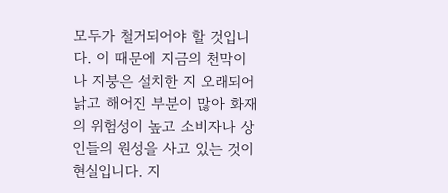모두가 철거되어야 할 것입니다. 이 때문에 지금의 천막이나 지붕은 설치한 지 오래되어 낡고 해어진 부분이 많아 화재의 위험성이 높고 소비자나 상인들의 원성을 사고 있는 것이 현실입니다. 지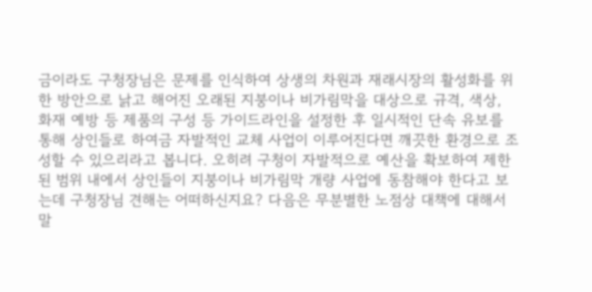금이라도 구청장님은 문제를 인식하여 상생의 차원과 재래시장의 활성화를 위한 방안으로 낡고 해어진 오래된 지붕이나 비가림막을 대상으로 규격, 색상, 화재 예방 등 제품의 구성 등 가이드라인을 설정한 후 일시적인 단속 유보를 통해 상인들로 하여금 자발적인 교체 사업이 이루어진다면 깨끗한 환경으로 조성할 수 있으리라고 봅니다. 오히려 구청이 자발적으로 예산을 확보하여 제한된 범위 내에서 상인들이 지붕이나 비가림막 개량 사업에 동참해야 한다고 보는데 구청장님 견해는 어떠하신지요? 다음은 무분별한 노점상 대책에 대해서 말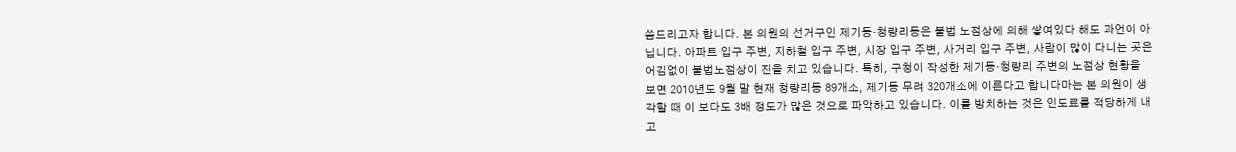씀드리고자 합니다. 본 의원의 선거구인 제기동·청량리동은 불법 노점상에 의해 쌓여있다 해도 과언이 아닙니다. 아파트 입구 주변, 지하철 입구 주변, 시장 입구 주변, 사거리 입구 주변, 사람이 많이 다니는 곳은 어김없이 불법노점상이 진을 치고 있습니다. 특히, 구청이 작성한 제기동·청량리 주변의 노점상 현황을 보면 2010년도 9월 말 현재 청량리동 89개소, 제기동 무려 320개소에 이른다고 합니다마는 본 의원이 생각할 때 이 보다도 3배 정도가 많은 것으로 파악하고 있습니다. 이를 방치하는 것은 인도료를 적당하게 내고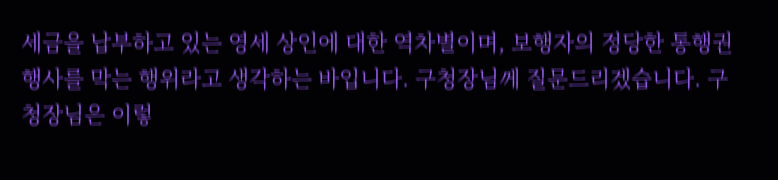세금을 납부하고 있는 영세 상인에 대한 역차별이며, 보행자의 정당한 통행권 행사를 막는 행위라고 생각하는 바입니다. 구청장님께 질문드리겠습니다. 구청장님은 이렇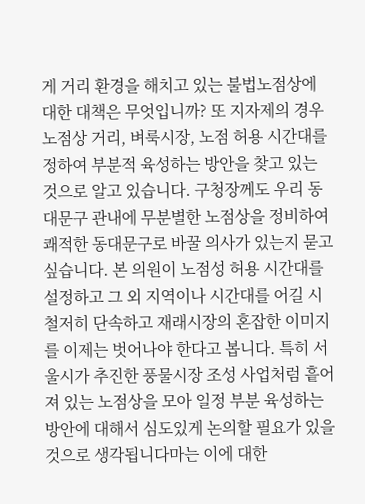게 거리 환경을 해치고 있는 불법노점상에 대한 대책은 무엇입니까? 또 지자제의 경우 노점상 거리, 벼룩시장, 노점 허용 시간대를 정하여 부분적 육성하는 방안을 찾고 있는 것으로 알고 있습니다. 구청장께도 우리 동대문구 관내에 무분별한 노점상을 정비하여 쾌적한 동대문구로 바꿀 의사가 있는지 묻고 싶습니다. 본 의원이 노점성 허용 시간대를 설정하고 그 외 지역이나 시간대를 어길 시 철저히 단속하고 재래시장의 혼잡한 이미지를 이제는 벗어나야 한다고 봅니다. 특히 서울시가 추진한 풍물시장 조성 사업처럼 흩어져 있는 노점상을 모아 일정 부분 육성하는 방안에 대해서 심도있게 논의할 필요가 있을 것으로 생각됩니다마는 이에 대한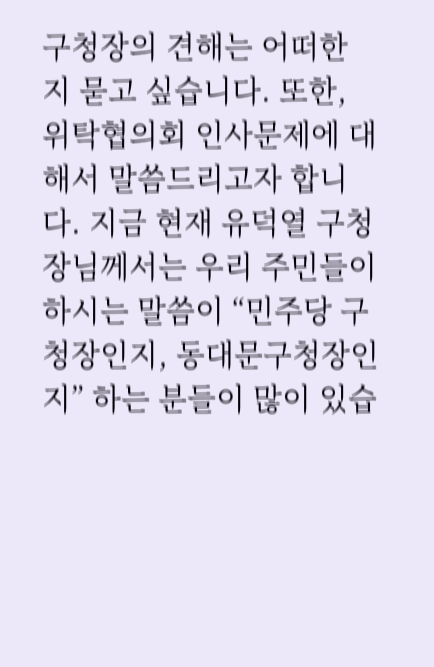구청장의 견해는 어떠한 지 묻고 싶습니다. 또한, 위탁협의회 인사문제에 대해서 말씀드리고자 합니다. 지금 현재 유덕열 구청장님께서는 우리 주민들이 하시는 말씀이 “민주당 구청장인지, 동대문구청장인지” 하는 분들이 많이 있습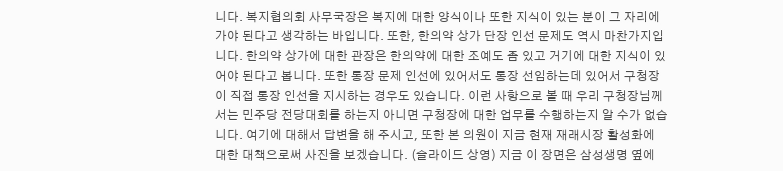니다. 복지협의회 사무국장은 복지에 대한 양식이나 또한 지식이 있는 분이 그 자리에 가야 된다고 생각하는 바입니다. 또한, 한의약 상가 단장 인선 문제도 역시 마찬가지입니다. 한의약 상가에 대한 관장은 한의약에 대한 조예도 좀 있고 거기에 대한 지식이 있어야 된다고 봅니다. 또한 통장 문제 인선에 있어서도 통장 선임하는데 있어서 구청장이 직접 통장 인선을 지시하는 경우도 있습니다. 이런 사항으로 볼 때 우리 구청장님께서는 민주당 전당대회를 하는지 아니면 구청장에 대한 업무를 수행하는지 알 수가 없습니다. 여기에 대해서 답변을 해 주시고, 또한 본 의원이 지금 현재 재래시장 활성화에 대한 대책으로써 사진을 보겠습니다. (슬라이드 상영) 지금 이 장면은 삼성생명 옆에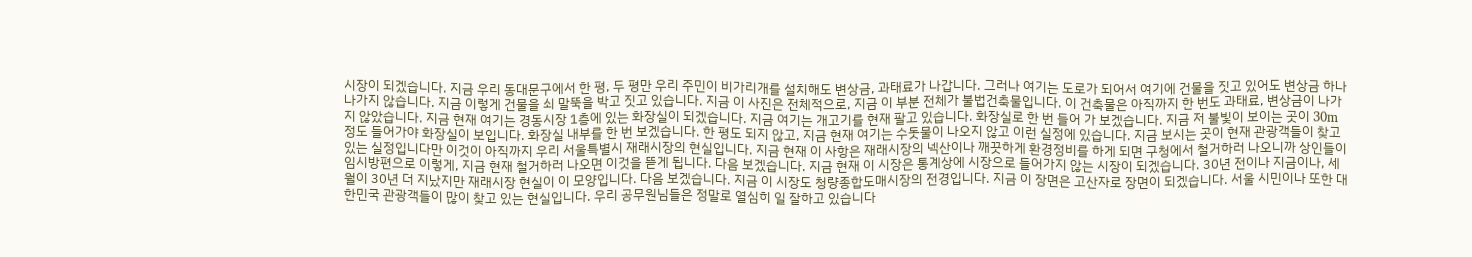시장이 되겠습니다. 지금 우리 동대문구에서 한 평, 두 평만 우리 주민이 비가리개를 설치해도 변상금, 과태료가 나갑니다. 그러나 여기는 도로가 되어서 여기에 건물을 짓고 있어도 변상금 하나 나가지 않습니다. 지금 이렇게 건물을 쇠 말뚝을 박고 짓고 있습니다. 지금 이 사진은 전체적으로, 지금 이 부분 전체가 불법건축물입니다. 이 건축물은 아직까지 한 번도 과태료, 변상금이 나가지 않았습니다. 지금 현재 여기는 경동시장 1층에 있는 화장실이 되겠습니다. 지금 여기는 개고기를 현재 팔고 있습니다. 화장실로 한 번 들어 가 보겠습니다. 지금 저 불빛이 보이는 곳이 30m 정도 들어가야 화장실이 보입니다. 화장실 내부를 한 번 보겠습니다. 한 평도 되지 않고, 지금 현재 여기는 수돗물이 나오지 않고 이런 실정에 있습니다. 지금 보시는 곳이 현재 관광객들이 찾고 있는 실정입니다만 이것이 아직까지 우리 서울특별시 재래시장의 현실입니다. 지금 현재 이 사항은 재래시장의 넥산이나 깨끗하게 환경정비를 하게 되면 구청에서 철거하러 나오니까 상인들이 임시방편으로 이렇게, 지금 현재 철거하러 나오면 이것을 뜯게 됩니다. 다음 보겠습니다. 지금 현재 이 시장은 통계상에 시장으로 들어가지 않는 시장이 되겠습니다. 30년 전이나 지금이나, 세월이 30년 더 지났지만 재래시장 현실이 이 모양입니다. 다음 보겠습니다. 지금 이 시장도 청량종합도매시장의 전경입니다. 지금 이 장면은 고산자로 장면이 되겠습니다. 서울 시민이나 또한 대한민국 관광객들이 많이 찾고 있는 현실입니다. 우리 공무원님들은 정말로 열심히 일 잘하고 있습니다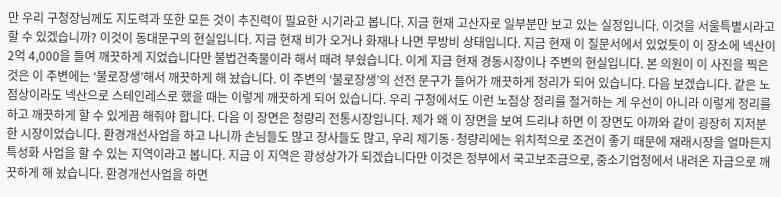만 우리 구청장님께도 지도력과 또한 모든 것이 추진력이 필요한 시기라고 봅니다. 지금 현재 고산자로 일부분만 보고 있는 실정입니다. 이것을 서울특별시라고 할 수 있겠습니까? 이것이 동대문구의 현실입니다. 지금 현재 비가 오거나 화재나 나면 무방비 상태입니다. 지금 현재 이 질문서에서 있었듯이 이 장소에 넥산이 2억 4,000을 들여 깨끗하게 지었습니다만 불법건축물이라 해서 때려 부쉈습니다. 이게 지금 현재 경동시장이나 주변의 현실입니다. 본 의원이 이 사진을 찍은 것은 이 주변에는 ‘불로장생’해서 깨끗하게 해 놨습니다. 이 주변의 ‘불로장생’의 선전 문구가 들어가 깨끗하게 정리가 되어 있습니다. 다음 보겠습니다. 같은 노점상이라도 넥산으로 스테인레스로 했을 때는 이렇게 깨끗하게 되어 있습니다. 우리 구청에서도 이런 노점상 정리를 철거하는 게 우선이 아니라 이렇게 정리를 하고 깨끗하게 할 수 있게끔 해줘야 합니다. 다음 이 장면은 청량리 전통시장입니다. 제가 왜 이 장면을 보여 드리냐 하면 이 장면도 아까와 같이 굉장히 지저분한 시장이었습니다. 환경개선사업을 하고 나니까 손님들도 많고 장사들도 많고, 우리 제기동·청량리에는 위치적으로 조건이 좋기 때문에 재래시장을 얼마든지 특성화 사업을 할 수 있는 지역이라고 봅니다. 지금 이 지역은 광성상가가 되겠습니다만 이것은 정부에서 국고보조금으로, 중소기업청에서 내려온 자금으로 깨끗하게 해 놨습니다. 환경개선사업을 하면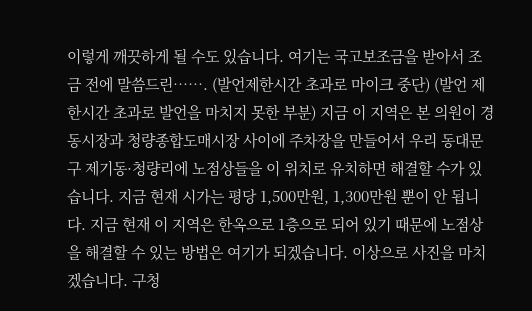이렇게 깨끗하게 될 수도 있습니다. 여기는 국고보조금을 받아서 조금 전에 말씀드린……. (발언제한시간 초과로 마이크 중단) (발언 제한시간 초과로 발언을 마치지 못한 부분) 지금 이 지역은 본 의원이 경동시장과 청량종합도매시장 사이에 주차장을 만들어서 우리 동대문구 제기동·청량리에 노점상들을 이 위치로 유치하면 해결할 수가 있습니다. 지금 현재 시가는 평당 1,500만원, 1,300만원 뿐이 안 됩니다. 지금 현재 이 지역은 한옥으로 1층으로 되어 있기 때문에 노점상을 해결할 수 있는 방법은 여기가 되겠습니다. 이상으로 사진을 마치겠습니다. 구청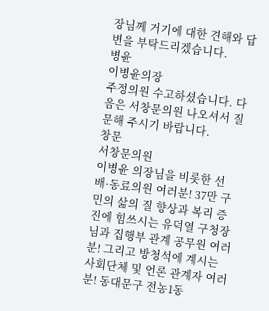장님께 거기에 대한 견해와 답변을 부탁드리겠습니다.
병윤
이병윤의장
주정의원 수고하셨습니다. 다음은 서창문의원 나오셔서 질문해 주시기 바랍니다.
창문
서창문의원
이병윤 의장님을 비롯한 선배·동료의원 여러분! 37만 구민의 삶의 질 향상과 복리 증진에 힘쓰시는 유덕열 구청장님과 집행부 관계 공무원 여러분! 그리고 방청석에 계시는 사회단체 및 언론 관계자 여러분! 동대문구 전농1동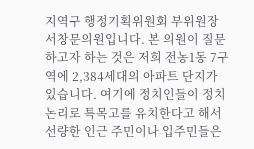지역구 행정기획위원회 부위원장 서창문의원입니다. 본 의원이 질문하고자 하는 것은 저희 전농1동 7구역에 2,384세대의 아파트 단지가 있습니다. 여기에 정치인들이 정치 논리로 특목고를 유치한다고 해서 선량한 인근 주민이나 입주민들은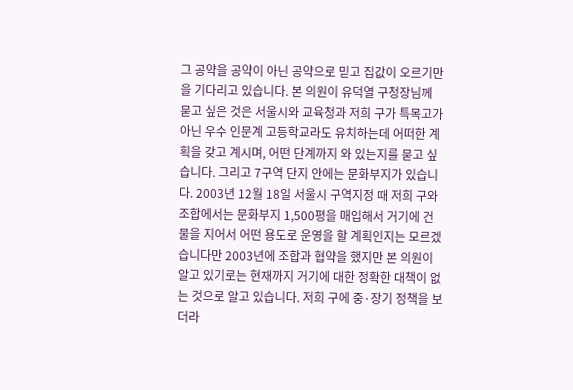그 공약을 공약이 아닌 공약으로 믿고 집값이 오르기만을 기다리고 있습니다. 본 의원이 유덕열 구청장님께 묻고 싶은 것은 서울시와 교육청과 저희 구가 특목고가 아닌 우수 인문계 고등학교라도 유치하는데 어떠한 계획을 갖고 계시며, 어떤 단계까지 와 있는지를 묻고 싶습니다. 그리고 7구역 단지 안에는 문화부지가 있습니다. 2003년 12월 18일 서울시 구역지정 때 저희 구와 조합에서는 문화부지 1,500평을 매입해서 거기에 건물을 지어서 어떤 용도로 운영을 할 계획인지는 모르겠습니다만 2003년에 조합과 협약을 했지만 본 의원이 알고 있기로는 현재까지 거기에 대한 정확한 대책이 없는 것으로 알고 있습니다. 저희 구에 중·장기 정책을 보더라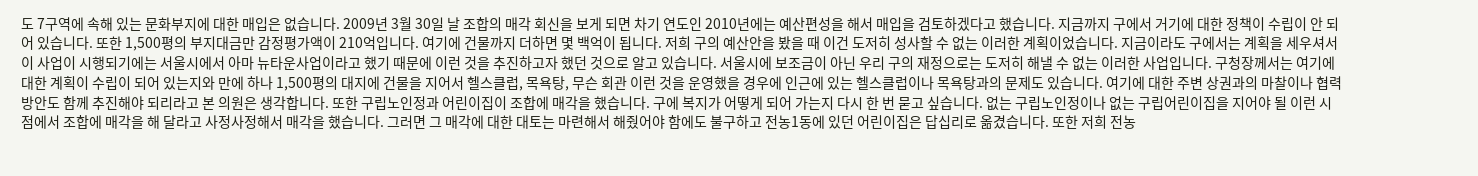도 7구역에 속해 있는 문화부지에 대한 매입은 없습니다. 2009년 3월 30일 날 조합의 매각 회신을 보게 되면 차기 연도인 2010년에는 예산편성을 해서 매입을 검토하겠다고 했습니다. 지금까지 구에서 거기에 대한 정책이 수립이 안 되어 있습니다. 또한 1,500평의 부지대금만 감정평가액이 210억입니다. 여기에 건물까지 더하면 몇 백억이 됩니다. 저희 구의 예산안을 봤을 때 이건 도저히 성사할 수 없는 이러한 계획이었습니다. 지금이라도 구에서는 계획을 세우셔서 이 사업이 시행되기에는 서울시에서 아마 뉴타운사업이라고 했기 때문에 이런 것을 추진하고자 했던 것으로 알고 있습니다. 서울시에 보조금이 아닌 우리 구의 재정으로는 도저히 해낼 수 없는 이러한 사업입니다. 구청장께서는 여기에 대한 계획이 수립이 되어 있는지와 만에 하나 1,500평의 대지에 건물을 지어서 헬스클럽, 목욕탕, 무슨 회관 이런 것을 운영했을 경우에 인근에 있는 헬스클럽이나 목욕탕과의 문제도 있습니다. 여기에 대한 주변 상권과의 마찰이나 협력방안도 함께 추진해야 되리라고 본 의원은 생각합니다. 또한 구립노인정과 어린이집이 조합에 매각을 했습니다. 구에 복지가 어떻게 되어 가는지 다시 한 번 묻고 싶습니다. 없는 구립노인정이나 없는 구립어린이집을 지어야 될 이런 시점에서 조합에 매각을 해 달라고 사정사정해서 매각을 했습니다. 그러면 그 매각에 대한 대토는 마련해서 해줬어야 함에도 불구하고 전농1동에 있던 어린이집은 답십리로 옮겼습니다. 또한 저희 전농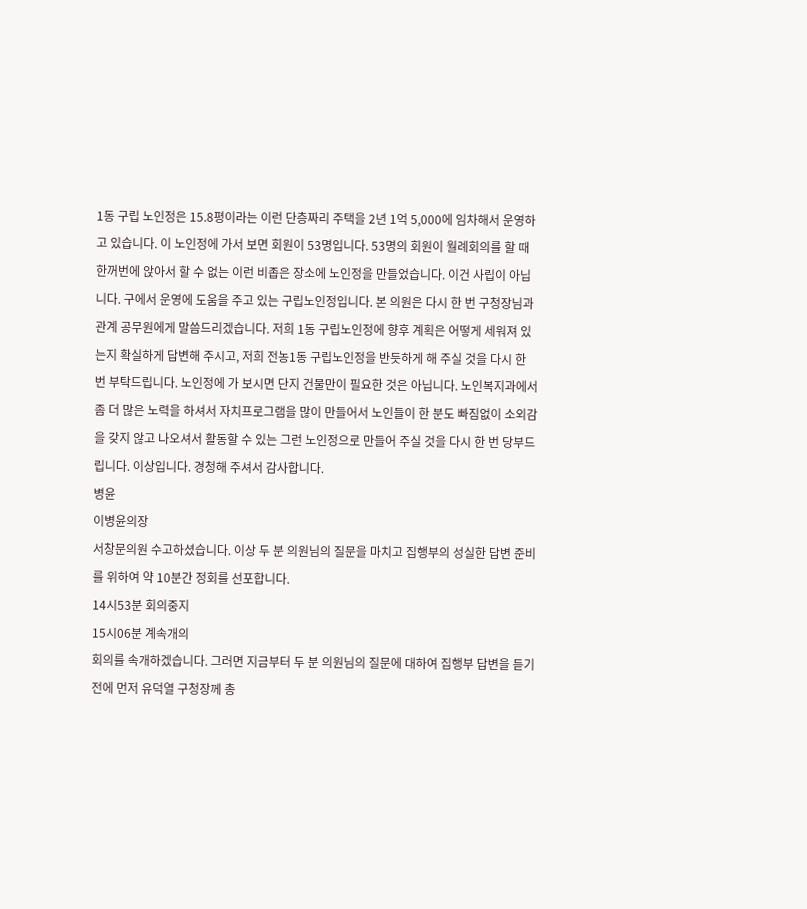1동 구립 노인정은 15.8평이라는 이런 단층짜리 주택을 2년 1억 5,000에 임차해서 운영하고 있습니다. 이 노인정에 가서 보면 회원이 53명입니다. 53명의 회원이 월례회의를 할 때 한꺼번에 앉아서 할 수 없는 이런 비좁은 장소에 노인정을 만들었습니다. 이건 사립이 아닙니다. 구에서 운영에 도움을 주고 있는 구립노인정입니다. 본 의원은 다시 한 번 구청장님과 관계 공무원에게 말씀드리겠습니다. 저희 1동 구립노인정에 향후 계획은 어떻게 세워져 있는지 확실하게 답변해 주시고, 저희 전농1동 구립노인정을 반듯하게 해 주실 것을 다시 한 번 부탁드립니다. 노인정에 가 보시면 단지 건물만이 필요한 것은 아닙니다. 노인복지과에서 좀 더 많은 노력을 하셔서 자치프로그램을 많이 만들어서 노인들이 한 분도 빠짐없이 소외감을 갖지 않고 나오셔서 활동할 수 있는 그런 노인정으로 만들어 주실 것을 다시 한 번 당부드립니다. 이상입니다. 경청해 주셔서 감사합니다.
병윤
이병윤의장
서창문의원 수고하셨습니다. 이상 두 분 의원님의 질문을 마치고 집행부의 성실한 답변 준비를 위하여 약 10분간 정회를 선포합니다.
14시53분 회의중지
15시06분 계속개의
회의를 속개하겠습니다. 그러면 지금부터 두 분 의원님의 질문에 대하여 집행부 답변을 듣기 전에 먼저 유덕열 구청장께 총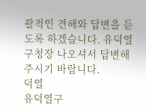괄적인 견해와 답변을 듣도록 하겠습니다. 유덕열 구청장 나오셔서 답변해 주시기 바랍니다.
덕열
유덕열구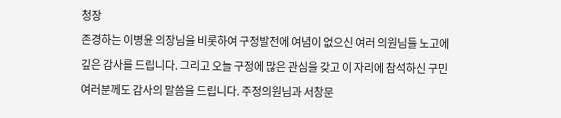청장
존경하는 이병윤 의장님을 비롯하여 구정발전에 여념이 없으신 여러 의원님들 노고에 깊은 감사를 드립니다. 그리고 오늘 구정에 많은 관심을 갖고 이 자리에 참석하신 구민 여러분께도 감사의 말씀을 드립니다. 주정의원님과 서창문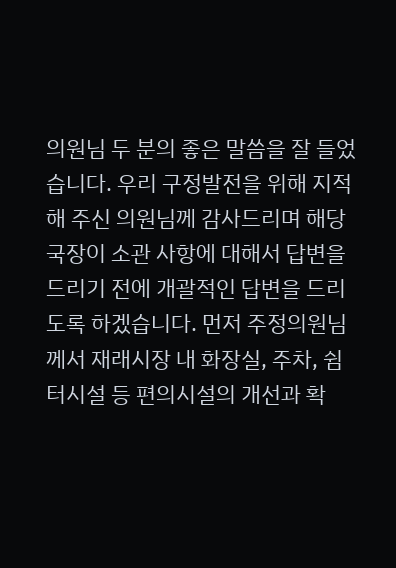의원님 두 분의 좋은 말씀을 잘 들었습니다. 우리 구정발전을 위해 지적해 주신 의원님께 감사드리며 해당 국장이 소관 사항에 대해서 답변을 드리기 전에 개괄적인 답변을 드리도록 하겠습니다. 먼저 주정의원님께서 재래시장 내 화장실, 주차, 쉼터시설 등 편의시설의 개선과 확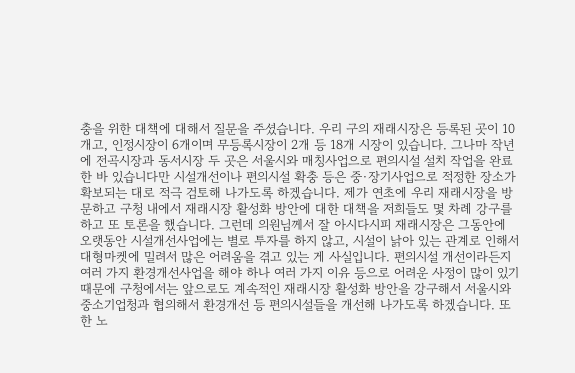충을 위한 대책에 대해서 질문을 주셨습니다. 우리 구의 재래시장은 등록된 곳이 10개고, 인정시장이 6개이며 무등록시장이 2개 등 18개 시장이 있습니다. 그나마 작년에 전곡시장과 동서시장 두 곳은 서울시와 매칭사업으로 편의시설 설치 작업을 완료한 바 있습니다만 시설개선이나 편의시설 확충 등은 중·장기사업으로 적정한 장소가 확보되는 대로 적극 검토해 나가도록 하겠습니다. 제가 연초에 우리 재래시장을 방문하고 구청 내에서 재래시장 활성화 방안에 대한 대책을 저희들도 몇 차례 강구를 하고 또 토론을 했습니다. 그런데 의원님께서 잘 아시다시피 재래시장은 그동안에 오랫동안 시설개선사업에는 별로 투자를 하지 않고, 시설이 낡아 있는 관계로 인해서 대형마켓에 밀려서 많은 어려움을 겪고 있는 게 사실입니다. 편의시설 개선이라든지 여러 가지 환경개선사업을 해야 하나 여러 가지 이유 등으로 어려운 사정이 많이 있기 때문에 구청에서는 앞으로도 계속적인 재래시장 활성화 방안을 강구해서 서울시와 중소기업청과 협의해서 환경개선 등 편의시설들을 개선해 나가도록 하겠습니다. 또한 노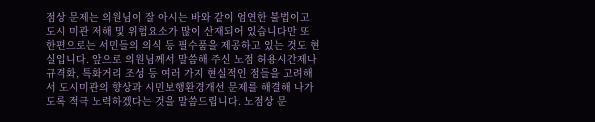점상 문제는 의원님이 잘 아시는 바와 같이 엄연한 불법이고 도시 미관 저해 및 위험요소가 많이 산재되어 있습니다만 또 한편으로는 서민들의 의식 등 필수품을 제공하고 있는 것도 현실입니다. 앞으로 의원님께서 말씀해 주신 노점 허용시간제나 규격화, 특화거리 조성 등 여러 가지 현실적인 점들을 고려해서 도시미관의 향상과 시민보행환경개선 문제를 해결해 나가도록 적극 노력하겠다는 것을 말씀드립니다. 노점상 문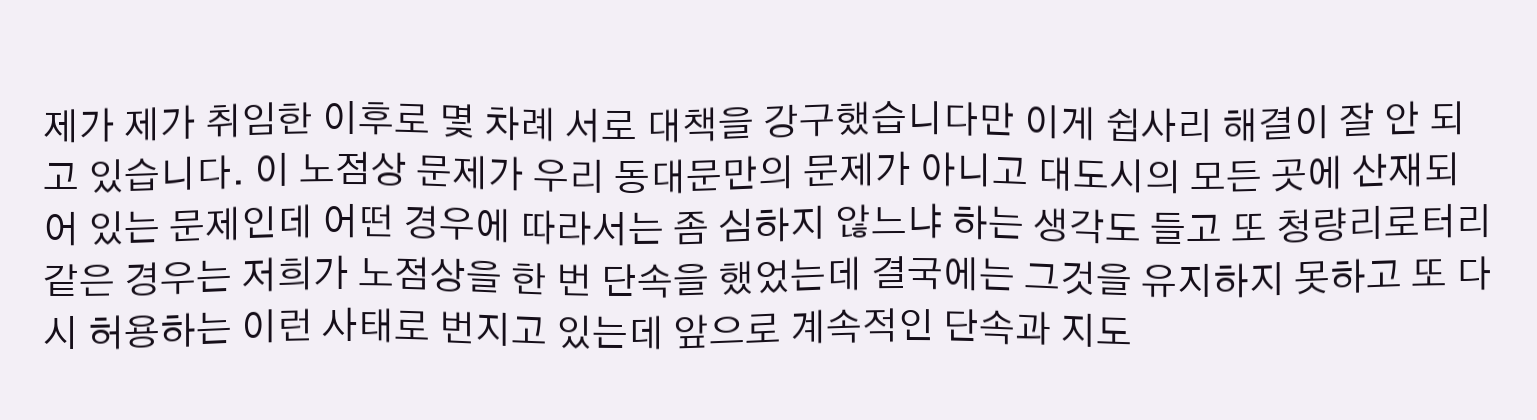제가 제가 취임한 이후로 몇 차례 서로 대책을 강구했습니다만 이게 쉽사리 해결이 잘 안 되고 있습니다. 이 노점상 문제가 우리 동대문만의 문제가 아니고 대도시의 모든 곳에 산재되어 있는 문제인데 어떤 경우에 따라서는 좀 심하지 않느냐 하는 생각도 들고 또 청량리로터리 같은 경우는 저희가 노점상을 한 번 단속을 했었는데 결국에는 그것을 유지하지 못하고 또 다시 허용하는 이런 사태로 번지고 있는데 앞으로 계속적인 단속과 지도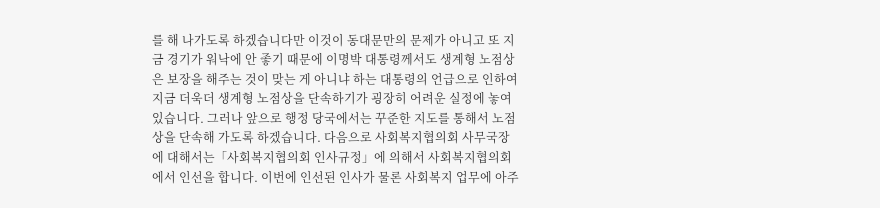를 해 나가도록 하겠습니다만 이것이 동대문만의 문제가 아니고 또 지금 경기가 워낙에 안 좋기 때문에 이명박 대통령께서도 생계형 노점상은 보장을 해주는 것이 맞는 게 아니냐 하는 대통령의 언급으로 인하여 지금 더욱더 생계형 노점상을 단속하기가 굉장히 어려운 실정에 놓여 있습니다. 그러나 앞으로 행정 당국에서는 꾸준한 지도를 통해서 노점상을 단속해 가도록 하겠습니다. 다음으로 사회복지협의회 사무국장에 대해서는「사회복지협의회 인사규정」에 의해서 사회복지협의회에서 인선을 합니다. 이번에 인선된 인사가 물론 사회복지 업무에 아주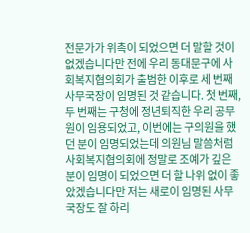전문가가 위촉이 되었으면 더 말할 것이 없겠습니다만 전에 우리 동대문구에 사회복지협의회가 출범한 이후로 세 번째 사무국장이 임명된 것 같습니다. 첫 번째, 두 번째는 구청에 정년퇴직한 우리 공무원이 임용되었고, 이번에는 구의원을 했던 분이 임명되었는데 의원님 말씀처럼 사회복지협의회에 정말로 조예가 깊은 분이 임명이 되었으면 더 할 나위 없이 좋았겠습니다만 저는 새로이 임명된 사무국장도 잘 하리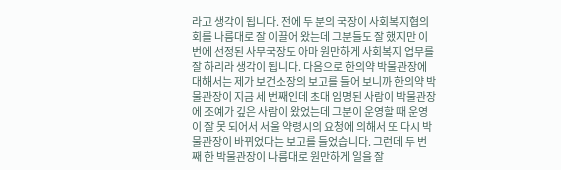라고 생각이 됩니다. 전에 두 분의 국장이 사회복지협의회를 나름대로 잘 이끌어 왔는데 그분들도 잘 했지만 이번에 선정된 사무국장도 아마 원만하게 사회복지 업무를 잘 하리라 생각이 됩니다. 다음으로 한의약 박물관장에 대해서는 제가 보건소장의 보고를 들어 보니까 한의약 박물관장이 지금 세 번째인데 초대 임명된 사람이 박물관장에 조예가 깊은 사람이 왔었는데 그분이 운영할 때 운영이 잘 못 되어서 서울 약령시의 요청에 의해서 또 다시 박물관장이 바뀌었다는 보고를 들었습니다. 그런데 두 번째 한 박물관장이 나름대로 원만하게 일을 잘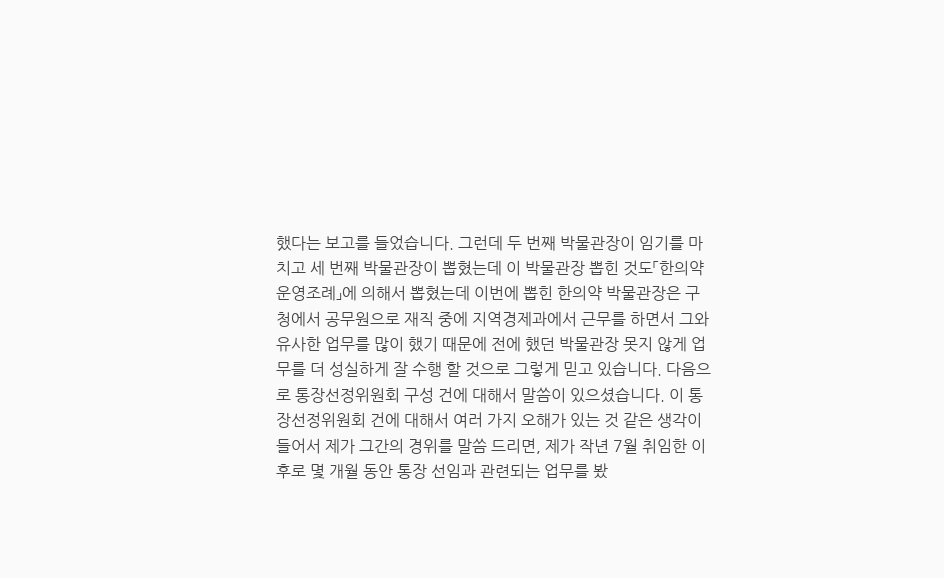했다는 보고를 들었습니다. 그런데 두 번째 박물관장이 임기를 마치고 세 번째 박물관장이 뽑혔는데 이 박물관장 뽑힌 것도「한의약 운영조례」에 의해서 뽑혔는데 이번에 뽑힌 한의약 박물관장은 구청에서 공무원으로 재직 중에 지역경제과에서 근무를 하면서 그와 유사한 업무를 많이 했기 때문에 전에 했던 박물관장 못지 않게 업무를 더 성실하게 잘 수행 할 것으로 그렇게 믿고 있습니다. 다음으로 통장선정위원회 구성 건에 대해서 말씀이 있으셨습니다. 이 통장선정위원회 건에 대해서 여러 가지 오해가 있는 것 같은 생각이 들어서 제가 그간의 경위를 말씀 드리면, 제가 작년 7월 취임한 이후로 몇 개월 동안 통장 선임과 관련되는 업무를 봤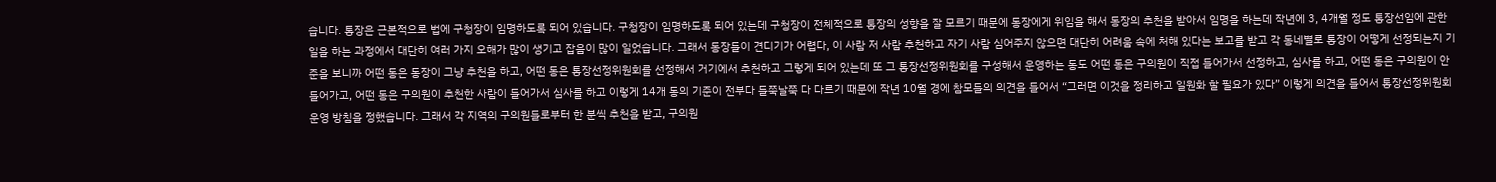습니다. 통장은 근본적으로 법에 구청장이 임명하도록 되어 있습니다. 구청장이 임명하도록 되어 있는데 구청장이 전체적으로 통장의 성향을 잘 모르기 때문에 동장에게 위임을 해서 동장의 추천을 받아서 임명을 하는데 작년에 3, 4개월 정도 통장선임에 관한 일을 하는 과정에서 대단히 여러 가지 오해가 많이 생기고 잡음이 많이 일었습니다. 그래서 동장들이 견디기가 어렵다, 이 사람 저 사람 추천하고 자기 사람 심어주지 않으면 대단히 어려움 속에 처해 있다는 보고를 받고 각 동네별로 통장이 어떻게 선정되는지 기준을 보니까 어떤 동은 동장이 그냥 추천을 하고, 어떤 동은 통장선정위원회를 선정해서 거기에서 추천하고 그렇게 되어 있는데 또 그 통장선정위원회를 구성해서 운영하는 동도 어떤 동은 구의원이 직접 들어가서 선정하고, 심사를 하고, 어떤 동은 구의원이 안 들어가고, 어떤 동은 구의원이 추천한 사람이 들어가서 심사를 하고 이렇게 14개 동의 기준이 전부다 들쭉날쭉 다 다르기 때문에 작년 10월 경에 참모들의 의견을 들어서 “그러면 이것을 정리하고 일원화 할 필요가 있다” 이렇게 의견을 들어서 통장선정위원회 운영 방침을 정했습니다. 그래서 각 지역의 구의원들로부터 한 분씩 추천을 받고, 구의원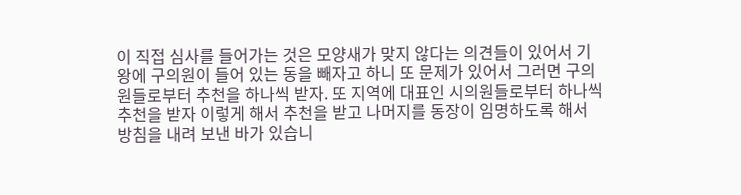이 직접 심사를 들어가는 것은 모양새가 맞지 않다는 의견들이 있어서 기왕에 구의원이 들어 있는 동을 빼자고 하니 또 문제가 있어서 그러면 구의원들로부터 추천을 하나씩 받자. 또 지역에 대표인 시의원들로부터 하나씩 추천을 받자 이렇게 해서 추천을 받고 나머지를 동장이 임명하도록 해서 방침을 내려 보낸 바가 있습니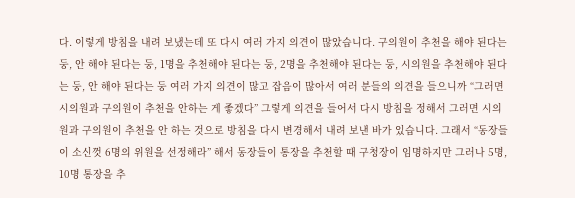다. 이렇게 방침을 내려 보냈는데 또 다시 여러 가지 의견이 많았습니다. 구의원이 추천을 해야 된다는 둥, 안 해야 된다는 둥, 1명을 추천해야 된다는 둥, 2명을 추천해야 된다는 둥, 시의원을 추천해야 된다는 둥, 안 해야 된다는 둥 여러 가지 의견이 많고 잡음이 많아서 여러 분들의 의견을 들으니까 “그러면 시의원과 구의원이 추천을 안하는 게 좋겠다” 그렇게 의견을 들어서 다시 방침을 정해서 그러면 시의원과 구의원이 추천을 안 하는 것으로 방침을 다시 변경해서 내려 보낸 바가 있습니다. 그래서 “동장들이 소신껏 6명의 위원을 선정해라” 해서 동장들이 통장을 추천할 때 구청장이 임명하지만 그러나 5명, 10명 통장을 추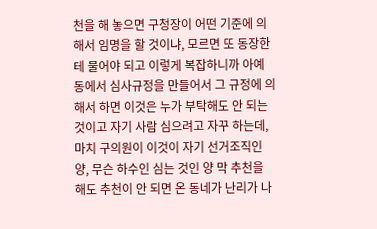천을 해 놓으면 구청장이 어떤 기준에 의해서 임명을 할 것이냐, 모르면 또 동장한테 물어야 되고 이렇게 복잡하니까 아예 동에서 심사규정을 만들어서 그 규정에 의해서 하면 이것은 누가 부탁해도 안 되는 것이고 자기 사람 심으려고 자꾸 하는데, 마치 구의원이 이것이 자기 선거조직인 양, 무슨 하수인 심는 것인 양 막 추천을 해도 추천이 안 되면 온 동네가 난리가 나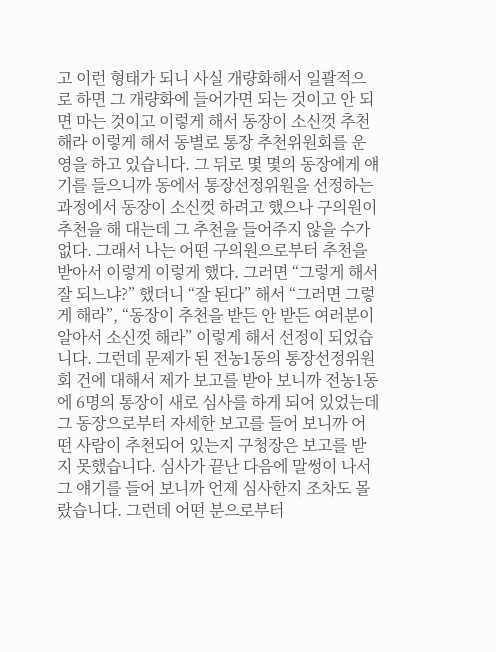고 이런 형태가 되니 사실 개량화해서 일괄적으로 하면 그 개량화에 들어가면 되는 것이고 안 되면 마는 것이고 이렇게 해서 동장이 소신껏 추천해라 이렇게 해서 동별로 통장 추천위원회를 운영을 하고 있습니다. 그 뒤로 몇 몇의 동장에게 얘기를 들으니까 동에서 통장선정위원을 선정하는 과정에서 동장이 소신껏 하려고 했으나 구의원이 추천을 해 대는데 그 추천을 들어주지 않을 수가 없다. 그래서 나는 어떤 구의원으로부터 추천을 받아서 이렇게 이렇게 했다. 그러면 “그렇게 해서 잘 되느냐?” 했더니 “잘 된다” 해서 “그러면 그렇게 해라”, “동장이 추천을 받든 안 받든 여러분이 알아서 소신껏 해라” 이렇게 해서 선정이 되었습니다. 그런데 문제가 된 전농1동의 통장선정위원회 건에 대해서 제가 보고를 받아 보니까 전농1동에 6명의 통장이 새로 심사를 하게 되어 있었는데 그 동장으로부터 자세한 보고를 들어 보니까 어떤 사람이 추천되어 있는지 구청장은 보고를 받지 못했습니다. 심사가 끝난 다음에 말썽이 나서 그 얘기를 들어 보니까 언제 심사한지 조차도 몰랐습니다. 그런데 어떤 분으로부터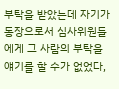부탁을 받았는데 자기가 동장으로서 심사위원들에게 그 사람의 부탁을 얘기를 할 수가 없었다,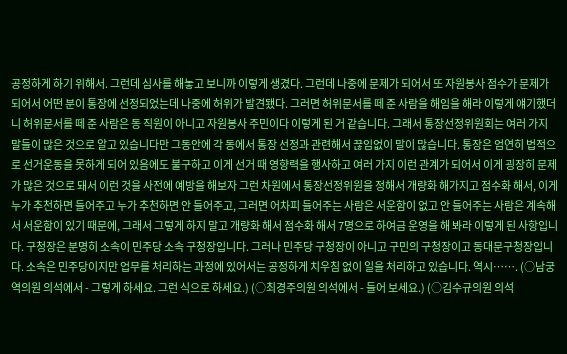공정하게 하기 위해서. 그런데 심사를 해놓고 보니까 이렇게 생겼다. 그런데 나중에 문제가 되어서 또 자원봉사 점수가 문제가 되어서 어떤 분이 통장에 선정되었는데 나중에 허위가 발견됐다. 그러면 허위문서를 떼 준 사람을 해임을 해라 이렇게 얘기했더니 허위문서를 떼 준 사람은 동 직원이 아니고 자원봉사 주민이다 이렇게 된 거 같습니다. 그래서 통장선정위원회는 여러 가지 말들이 많은 것으로 알고 있습니다만 그동안에 각 동에서 통장 선정과 관련해서 끊임없이 말이 많습니다. 통장은 엄연히 법적으로 선거운동을 못하게 되어 있음에도 불구하고 이게 선거 때 영향력을 행사하고 여러 가지 이런 관계가 되어서 이게 굉장히 문제가 많은 것으로 돼서 이런 것을 사전에 예방을 해보자 그런 차원에서 통장선정위원을 정해서 개량화 해가지고 점수화 해서, 이게 누가 추천하면 들어주고 누가 추천하면 안 들어주고, 그러면 어차피 들어주는 사람은 서운함이 없고 안 들어주는 사람은 계속해서 서운함이 있기 때문에, 그래서 그렇게 하지 말고 개량화 해서 점수화 해서 7명으로 하여금 운영을 해 봐라 이렇게 된 사항입니다. 구청장은 분명히 소속이 민주당 소속 구청장입니다. 그러나 민주당 구청장이 아니고 구민의 구청장이고 동대문구청장입니다. 소속은 민주당이지만 업무를 처리하는 과정에 있어서는 공정하게 치우침 없이 일을 처리하고 있습니다. 역시……. (○남궁역의원 의석에서 - 그렇게 하세요. 그런 식으로 하세요.) (○최경주의원 의석에서 - 들어 보세요.) (○김수규의원 의석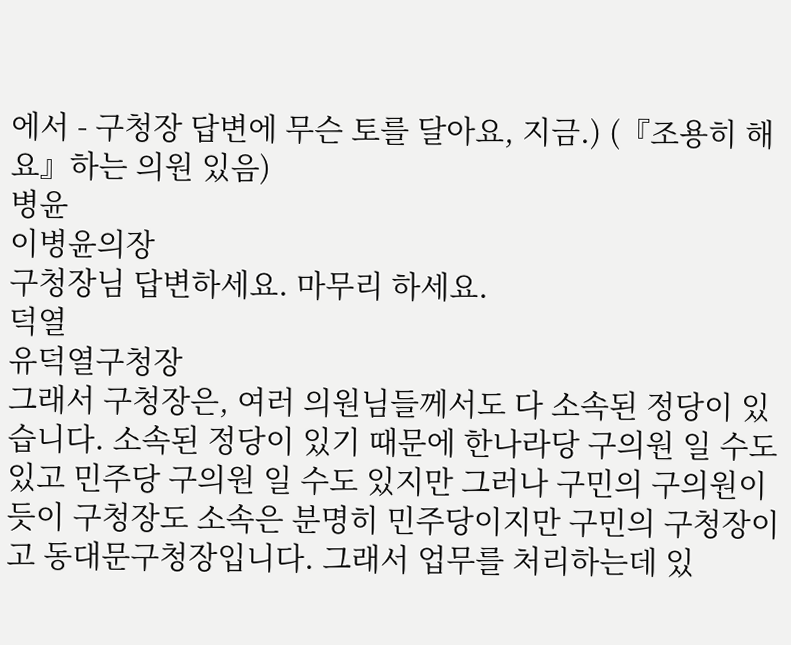에서 - 구청장 답변에 무슨 토를 달아요, 지금.) (『조용히 해요』하는 의원 있음)
병윤
이병윤의장
구청장님 답변하세요. 마무리 하세요.
덕열
유덕열구청장
그래서 구청장은, 여러 의원님들께서도 다 소속된 정당이 있습니다. 소속된 정당이 있기 때문에 한나라당 구의원 일 수도 있고 민주당 구의원 일 수도 있지만 그러나 구민의 구의원이듯이 구청장도 소속은 분명히 민주당이지만 구민의 구청장이고 동대문구청장입니다. 그래서 업무를 처리하는데 있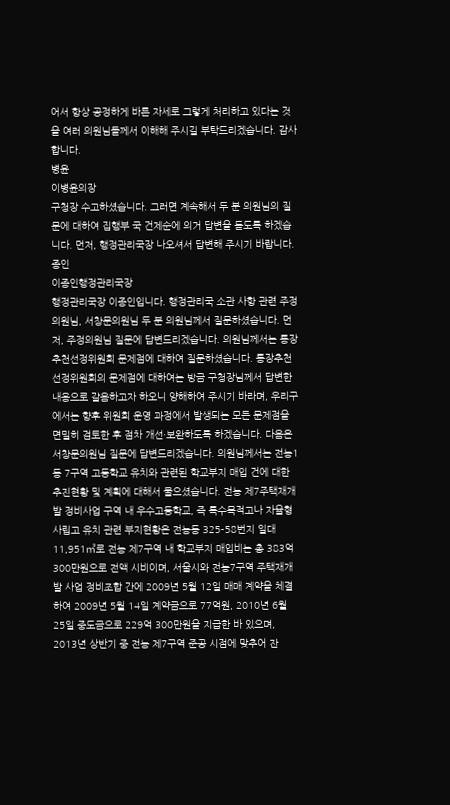어서 항상 공정하게 바른 자세로 그렇게 처리하고 있다는 것을 여러 의원님들께서 이해해 주시길 부탁드리겠습니다. 감사합니다.
병윤
이병윤의장
구청장 수고하셨습니다. 그러면 계속해서 두 분 의원님의 질문에 대하여 집행부 국 건제순에 의거 답변을 듣도록 하겠습니다. 먼저, 행정관리국장 나오셔서 답변해 주시기 바랍니다.
종인
이종인행정관리국장
행정관리국장 이종인입니다. 행정관리국 소관 사항 관련 주정의원님, 서창문의원님 두 분 의원님께서 질문하셨습니다. 먼저, 주정의원님 질문에 답변드리겠습니다. 의원님께서는 통장추천선정위원회 문제점에 대하여 질문하셨습니다. 통장추천선정위원회의 문제점에 대하여는 방금 구청장님께서 답변한 내용으로 갈음하고자 하오니 양해하여 주시기 바라며, 우리구에서는 향후 위원회 운영 과정에서 발생되는 모든 문제점을 면밀히 검토한 후 점차 개선·보완하도록 하겠습니다. 다음은 서창문의원님 질문에 답변드리겠습니다. 의원님께서는 전농1동 7구역 고등학교 유치와 관련된 학교부지 매입 건에 대한 추진현황 및 계획에 대해서 물으셨습니다. 전농 제7주택재개발 정비사업 구역 내 우수고등학교, 즉 특수목적고나 자율형 사립고 유치 관련 부지현황은 전농동 325-58번지 일대 11,951㎡로 전농 제7구역 내 학교부지 매입비는 총 383억 300만원으로 전액 시비이며, 서울시와 전농7구역 주택재개발 사업 정비조합 간에 2009년 5월 12일 매매 계약을 체결하여 2009년 5월 14일 계약금으로 77억원, 2010년 6월 25일 중도금으로 229억 300만원을 지급한 바 있으며, 2013년 상반기 중 전농 제7구역 준공 시점에 맞추어 잔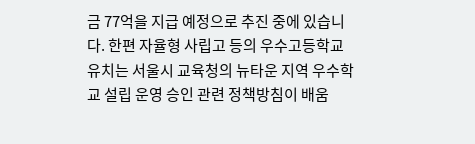금 77억을 지급 예정으로 추진 중에 있습니다. 한편 자율형 사립고 등의 우수고등학교 유치는 서울시 교육청의 뉴타운 지역 우수학교 설립 운영 승인 관련 정책방침이 배움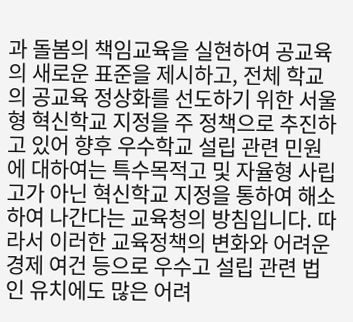과 돌봄의 책임교육을 실현하여 공교육의 새로운 표준을 제시하고, 전체 학교의 공교육 정상화를 선도하기 위한 서울형 혁신학교 지정을 주 정책으로 추진하고 있어 향후 우수학교 설립 관련 민원에 대하여는 특수목적고 및 자율형 사립고가 아닌 혁신학교 지정을 통하여 해소하여 나간다는 교육청의 방침입니다. 따라서 이러한 교육정책의 변화와 어려운 경제 여건 등으로 우수고 설립 관련 법인 유치에도 많은 어려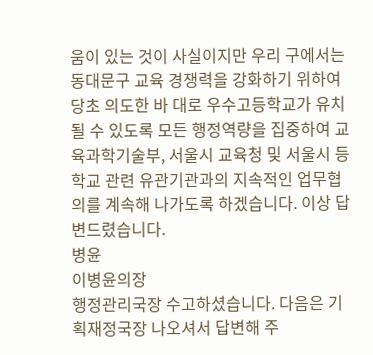움이 있는 것이 사실이지만 우리 구에서는 동대문구 교육 경쟁력을 강화하기 위하여 당초 의도한 바 대로 우수고등학교가 유치될 수 있도록 모든 행정역량을 집중하여 교육과학기술부, 서울시 교육청 및 서울시 등 학교 관련 유관기관과의 지속적인 업무협의를 계속해 나가도록 하겠습니다. 이상 답변드렸습니다.
병윤
이병윤의장
행정관리국장 수고하셨습니다. 다음은 기획재정국장 나오셔서 답변해 주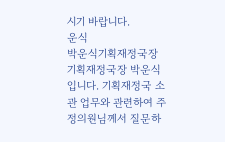시기 바랍니다.
운식
박운식기획재정국장
기획재정국장 박운식입니다. 기획재정국 소관 업무와 관련하여 주정의원님께서 질문하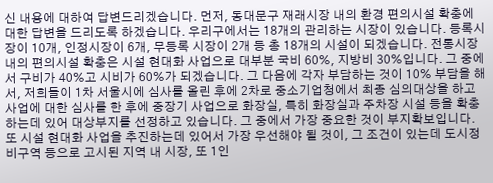신 내용에 대하여 답변드리겠습니다. 먼저, 동대문구 재래시장 내의 환경 편의시설 확충에 대한 답변을 드리도록 하겠습니다. 우리구에서는 18개의 관리하는 시장이 있습니다. 등록시장이 10개, 인정시장이 6개, 무등록 시장이 2개 등 총 18개의 시설이 되겠습니다. 전통시장 내의 편의시설 확충은 시설 현대화 사업으로 대부분 국비 60%, 지방비 30%입니다. 그 중에서 구비가 40%고 시비가 60%가 되겠습니다. 그 다음에 각자 부담하는 것이 10% 부담을 해서, 저희들이 1차 서울시에 심사를 올린 후에 2차로 중소기업청에서 최종 심의대상을 하고 사업에 대한 심사를 한 후에 중장기 사업으로 화장실, 특히 화장실과 주차장 시설 등을 확충하는데 있어 대상부지를 선정하고 있습니다. 그 중에서 가장 중요한 것이 부지확보입니다. 또 시설 현대화 사업을 추진하는데 있어서 가장 우선해야 될 것이, 그 조건이 있는데 도시정비구역 등으로 고시된 지역 내 시장, 또 1인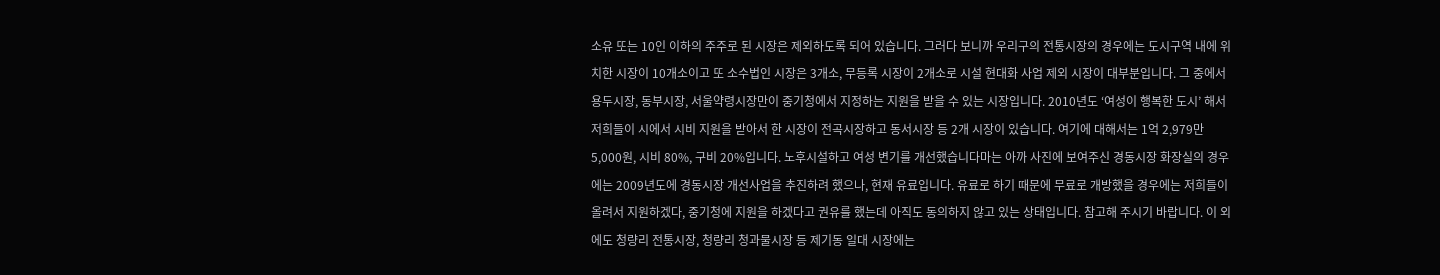소유 또는 10인 이하의 주주로 된 시장은 제외하도록 되어 있습니다. 그러다 보니까 우리구의 전통시장의 경우에는 도시구역 내에 위치한 시장이 10개소이고 또 소수법인 시장은 3개소, 무등록 시장이 2개소로 시설 현대화 사업 제외 시장이 대부분입니다. 그 중에서 용두시장, 동부시장, 서울약령시장만이 중기청에서 지정하는 지원을 받을 수 있는 시장입니다. 2010년도 ‘여성이 행복한 도시’ 해서 저희들이 시에서 시비 지원을 받아서 한 시장이 전곡시장하고 동서시장 등 2개 시장이 있습니다. 여기에 대해서는 1억 2,979만 5,000원, 시비 80%, 구비 20%입니다. 노후시설하고 여성 변기를 개선했습니다마는 아까 사진에 보여주신 경동시장 화장실의 경우에는 2009년도에 경동시장 개선사업을 추진하려 했으나, 현재 유료입니다. 유료로 하기 때문에 무료로 개방했을 경우에는 저희들이 올려서 지원하겠다, 중기청에 지원을 하겠다고 권유를 했는데 아직도 동의하지 않고 있는 상태입니다. 참고해 주시기 바랍니다. 이 외에도 청량리 전통시장, 청량리 청과물시장 등 제기동 일대 시장에는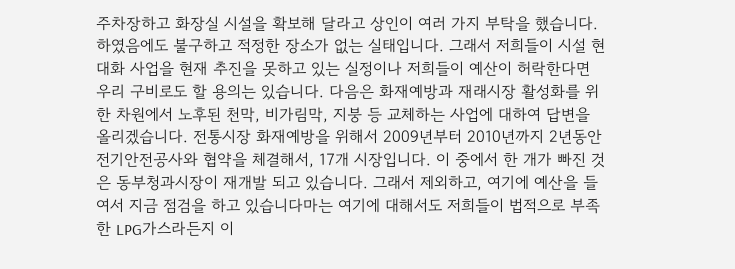주차장하고 화장실 시설을 확보해 달라고 상인이 여러 가지 부탁을 했습니다. 하였음에도 불구하고 적정한 장소가 없는 실태입니다. 그래서 저희들이 시설 현대화 사업을 현재 추진을 못하고 있는 실정이나 저희들이 예산이 허락한다면 우리 구비로도 할 용의는 있습니다. 다음은 화재예방과 재래시장 활성화를 위한 차원에서 노후된 천막, 비가림막, 지붕 등 교체하는 사업에 대하여 답변을 올리겠습니다. 전통시장 화재예방을 위해서 2009년부터 2010년까지 2년동안 전기안전공사와 협약을 체결해서, 17개 시장입니다. 이 중에서 한 개가 빠진 것은 동부청과시장이 재개발 되고 있습니다. 그래서 제외하고, 여기에 예산을 들여서 지금 점검을 하고 있습니다마는 여기에 대해서도 저희들이 법적으로 부족한 LPG가스라든지 이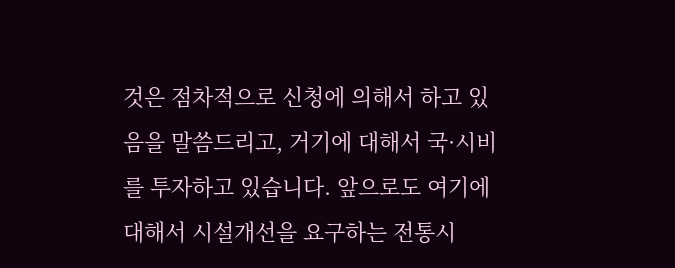것은 점차적으로 신청에 의해서 하고 있음을 말씀드리고, 거기에 대해서 국·시비를 투자하고 있습니다. 앞으로도 여기에 대해서 시설개선을 요구하는 전통시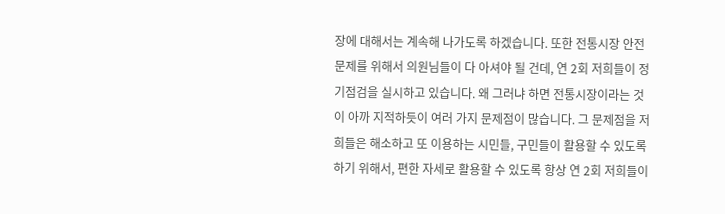장에 대해서는 계속해 나가도록 하겠습니다. 또한 전통시장 안전문제를 위해서 의원님들이 다 아셔야 될 건데, 연 2회 저희들이 정기점검을 실시하고 있습니다. 왜 그러냐 하면 전통시장이라는 것이 아까 지적하듯이 여러 가지 문제점이 많습니다. 그 문제점을 저희들은 해소하고 또 이용하는 시민들, 구민들이 활용할 수 있도록 하기 위해서, 편한 자세로 활용할 수 있도록 항상 연 2회 저희들이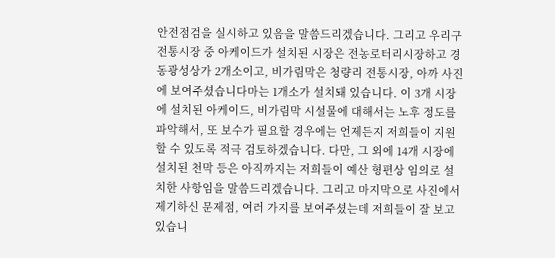안전점검을 실시하고 있음을 말씀드리겠습니다. 그리고 우리구 전통시장 중 아케이드가 설치된 시장은 전농로터리시장하고 경동광성상가 2개소이고, 비가림막은 청량리 전통시장, 아까 사진에 보여주셨습니다마는 1개소가 설치돼 있습니다. 이 3개 시장에 설치된 아케이드, 비가림막 시설물에 대해서는 노후 정도를 파악해서, 또 보수가 필요할 경우에는 언제든지 저희들이 지원할 수 있도록 적극 검토하겠습니다. 다만, 그 외에 14개 시장에 설치된 천막 등은 아직까지는 저희들이 예산 형편상 임의로 설치한 사항임을 말씀드리겠습니다. 그리고 마지막으로 사진에서 제기하신 문제점, 여러 가지를 보여주셨는데 저희들이 잘 보고 있습니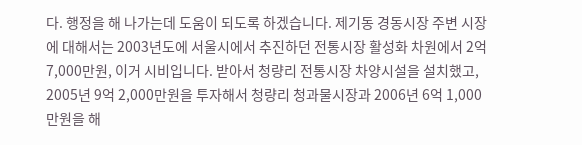다. 행정을 해 나가는데 도움이 되도록 하겠습니다. 제기동 경동시장 주변 시장에 대해서는 2003년도에 서울시에서 추진하던 전통시장 활성화 차원에서 2억 7,000만원, 이거 시비입니다. 받아서 청량리 전통시장 차양시설을 설치했고, 2005년 9억 2,000만원을 투자해서 청량리 청과물시장과 2006년 6억 1,000만원을 해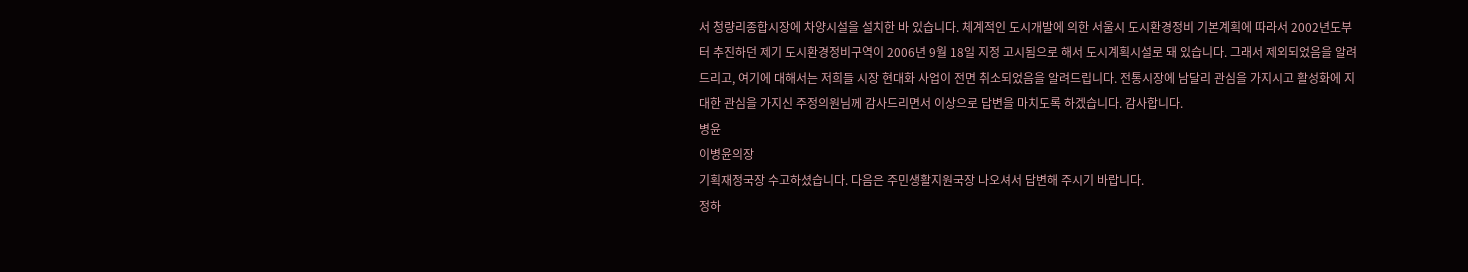서 청량리종합시장에 차양시설을 설치한 바 있습니다. 체계적인 도시개발에 의한 서울시 도시환경정비 기본계획에 따라서 2002년도부터 추진하던 제기 도시환경정비구역이 2006년 9월 18일 지정 고시됨으로 해서 도시계획시설로 돼 있습니다. 그래서 제외되었음을 알려드리고, 여기에 대해서는 저희들 시장 현대화 사업이 전면 취소되었음을 알려드립니다. 전통시장에 남달리 관심을 가지시고 활성화에 지대한 관심을 가지신 주정의원님께 감사드리면서 이상으로 답변을 마치도록 하겠습니다. 감사합니다.
병윤
이병윤의장
기획재정국장 수고하셨습니다. 다음은 주민생활지원국장 나오셔서 답변해 주시기 바랍니다.
정하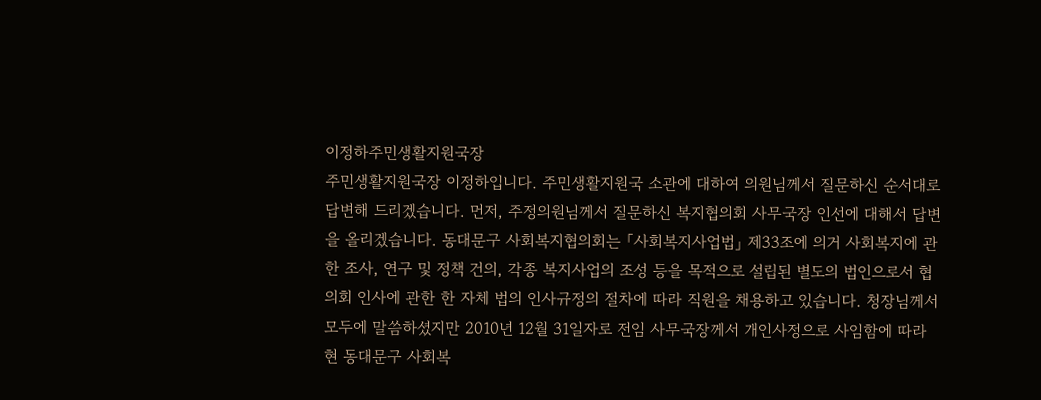이정하주민생활지원국장
주민생활지원국장 이정하입니다. 주민생활지원국 소관에 대하여 의원님께서 질문하신 순서대로 답변해 드리겠습니다. 먼저, 주정의원님께서 질문하신 복지협의회 사무국장 인선에 대해서 답변을 올리겠습니다. 동대문구 사회복지협의회는 「사회복지사업법」 제33조에 의거 사회복지에 관한 조사, 연구 및 정책 건의, 각종 복지사업의 조성 등을 목적으로 설립된 별도의 법인으로서 협의회 인사에 관한 한 자체 법의 인사규정의 절차에 따라 직원을 채용하고 있습니다. 청장님께서 모두에 말씀하셨지만 2010년 12월 31일자로 전임 사무국장께서 개인사정으로 사임함에 따라 현 동대문구 사회복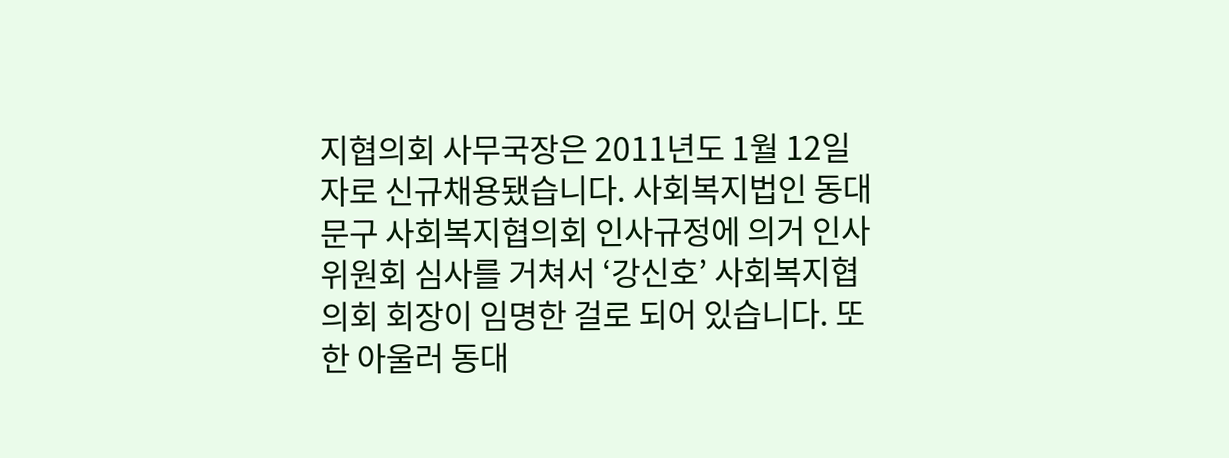지협의회 사무국장은 2011년도 1월 12일자로 신규채용됐습니다. 사회복지법인 동대문구 사회복지협의회 인사규정에 의거 인사위원회 심사를 거쳐서 ‘강신호’ 사회복지협의회 회장이 임명한 걸로 되어 있습니다. 또한 아울러 동대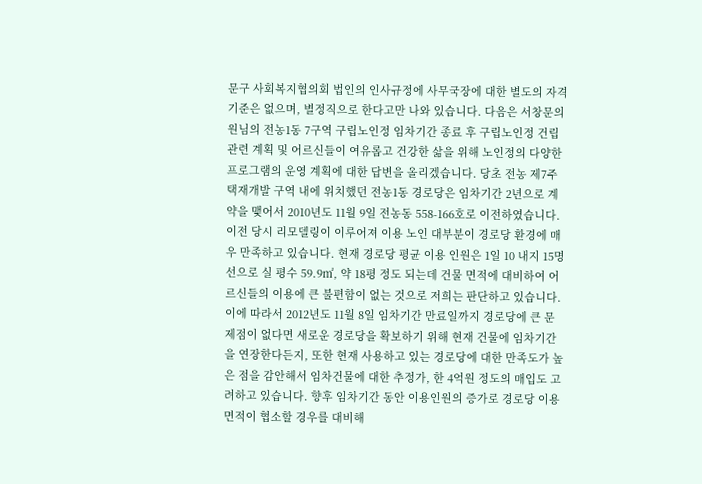문구 사회복지협의회 법인의 인사규정에 사무국장에 대한 별도의 자격기준은 없으며, 별정직으로 한다고만 나와 있습니다. 다음은 서창문의원님의 전농1동 7구역 구립노인정 임차기간 종료 후 구립노인정 건립 관련 계획 및 어르신들이 여유롭고 건강한 삶을 위해 노인정의 다양한 프로그램의 운영 계획에 대한 답변을 올리겠습니다. 당초 전농 제7주택재개발 구역 내에 위치했던 전농1동 경로당은 임차기간 2년으로 계약을 맺어서 2010년도 11월 9일 전농동 558-166호로 이전하였습니다. 이전 당시 리모델링이 이루어져 이용 노인 대부분이 경로당 환경에 매우 만족하고 있습니다. 현재 경로당 평균 이용 인원은 1일 10 내지 15명 선으로 실 평수 59.9㎡, 약 18평 정도 되는데 건물 면적에 대비하여 어르신들의 이용에 큰 불편함이 없는 것으로 저희는 판단하고 있습니다. 이에 따라서 2012년도 11월 8일 임차기간 만료일까지 경로당에 큰 문제점이 없다면 새로운 경로당을 확보하기 위해 현재 건물에 임차기간을 연장한다든지, 또한 현재 사용하고 있는 경로당에 대한 만족도가 높은 점을 감안해서 임차건물에 대한 추정가, 한 4억원 정도의 매입도 고려하고 있습니다. 향후 임차기간 동안 이용인원의 증가로 경로당 이용 면적이 협소할 경우를 대비해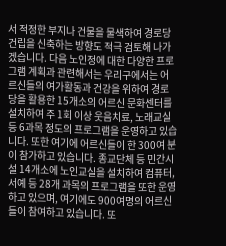서 적정한 부지나 건물을 물색하여 경로당 건립을 신축하는 방향도 적극 검토해 나가겠습니다. 다음 노인정에 대한 다양한 프로그램 계획과 관련해서는 우리구에서는 어르신들의 여가활동과 건강을 위하여 경로당을 활용한 15개소의 어르신 문화센터를 설치하여 주 1회 이상 웃음치료, 노래교실 등 6과목 정도의 프로그램을 운영하고 있습니다. 또한 여기에 어르신들이 한 300여 분이 참가하고 있습니다. 종교단체 등 민간시설 14개소에 노인교실을 설치하여 컴퓨터, 서예 등 28개 과목의 프로그램을 또한 운영하고 있으며, 여기에도 900여명의 어르신들이 참여하고 있습니다. 또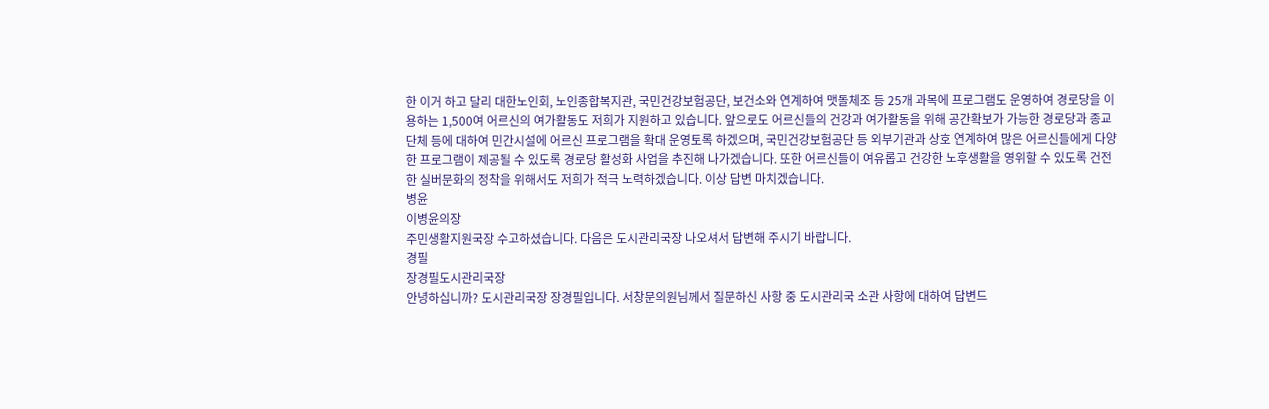한 이거 하고 달리 대한노인회, 노인종합복지관, 국민건강보험공단, 보건소와 연계하여 맷돌체조 등 25개 과목에 프로그램도 운영하여 경로당을 이용하는 1,500여 어르신의 여가활동도 저희가 지원하고 있습니다. 앞으로도 어르신들의 건강과 여가활동을 위해 공간확보가 가능한 경로당과 종교단체 등에 대하여 민간시설에 어르신 프로그램을 확대 운영토록 하겠으며, 국민건강보험공단 등 외부기관과 상호 연계하여 많은 어르신들에게 다양한 프로그램이 제공될 수 있도록 경로당 활성화 사업을 추진해 나가겠습니다. 또한 어르신들이 여유롭고 건강한 노후생활을 영위할 수 있도록 건전한 실버문화의 정착을 위해서도 저희가 적극 노력하겠습니다. 이상 답변 마치겠습니다.
병윤
이병윤의장
주민생활지원국장 수고하셨습니다. 다음은 도시관리국장 나오셔서 답변해 주시기 바랍니다.
경필
장경필도시관리국장
안녕하십니까? 도시관리국장 장경필입니다. 서창문의원님께서 질문하신 사항 중 도시관리국 소관 사항에 대하여 답변드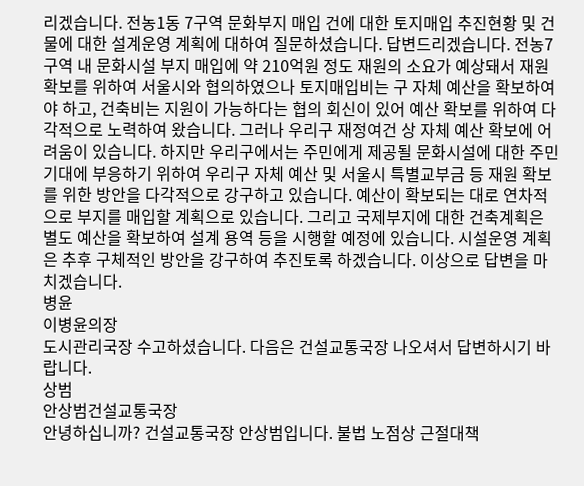리겠습니다. 전농1동 7구역 문화부지 매입 건에 대한 토지매입 추진현황 및 건물에 대한 설계운영 계획에 대하여 질문하셨습니다. 답변드리겠습니다. 전농7구역 내 문화시설 부지 매입에 약 210억원 정도 재원의 소요가 예상돼서 재원확보를 위하여 서울시와 협의하였으나 토지매입비는 구 자체 예산을 확보하여야 하고, 건축비는 지원이 가능하다는 협의 회신이 있어 예산 확보를 위하여 다각적으로 노력하여 왔습니다. 그러나 우리구 재정여건 상 자체 예산 확보에 어려움이 있습니다. 하지만 우리구에서는 주민에게 제공될 문화시설에 대한 주민 기대에 부응하기 위하여 우리구 자체 예산 및 서울시 특별교부금 등 재원 확보를 위한 방안을 다각적으로 강구하고 있습니다. 예산이 확보되는 대로 연차적으로 부지를 매입할 계획으로 있습니다. 그리고 국제부지에 대한 건축계획은 별도 예산을 확보하여 설계 용역 등을 시행할 예정에 있습니다. 시설운영 계획은 추후 구체적인 방안을 강구하여 추진토록 하겠습니다. 이상으로 답변을 마치겠습니다.
병윤
이병윤의장
도시관리국장 수고하셨습니다. 다음은 건설교통국장 나오셔서 답변하시기 바랍니다.
상범
안상범건설교통국장
안녕하십니까? 건설교통국장 안상범입니다. 불법 노점상 근절대책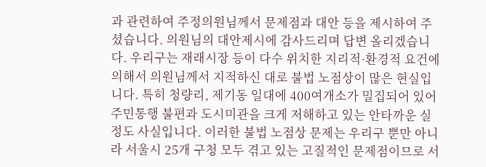과 관련하여 주정의원님께서 문제점과 대안 등을 제시하여 주셨습니다. 의원님의 대안제시에 감사드리며 답변 올리겠습니다. 우리구는 재래시장 등이 다수 위치한 지리적·환경적 요건에 의해서 의원님께서 지적하신 대로 불법 노점상이 많은 현실입니다. 특히 청량리, 제기동 일대에 400여개소가 밀집되어 있어 주민통행 불편과 도시미관을 크게 저해하고 있는 안타까운 실정도 사실입니다. 이러한 불법 노점상 문제는 우리구 뿐만 아니라 서울시 25개 구청 모두 겪고 있는 고질적인 문제점이므로 서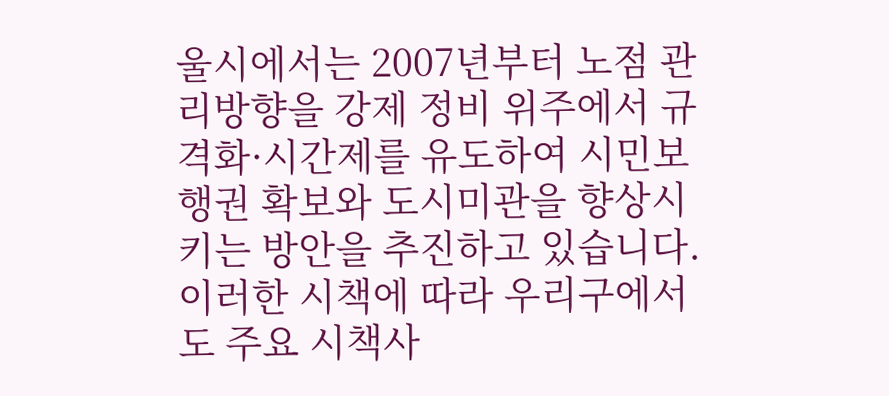울시에서는 2007년부터 노점 관리방향을 강제 정비 위주에서 규격화·시간제를 유도하여 시민보행권 확보와 도시미관을 향상시키는 방안을 추진하고 있습니다. 이러한 시책에 따라 우리구에서도 주요 시책사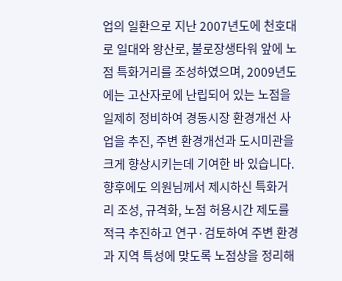업의 일환으로 지난 2007년도에 천호대로 일대와 왕산로, 불로장생타워 앞에 노점 특화거리를 조성하였으며, 2009년도에는 고산자로에 난립되어 있는 노점을 일제히 정비하여 경동시장 환경개선 사업을 추진, 주변 환경개선과 도시미관을 크게 향상시키는데 기여한 바 있습니다. 향후에도 의원님께서 제시하신 특화거리 조성, 규격화, 노점 허용시간 제도를 적극 추진하고 연구·검토하여 주변 환경과 지역 특성에 맞도록 노점상을 정리해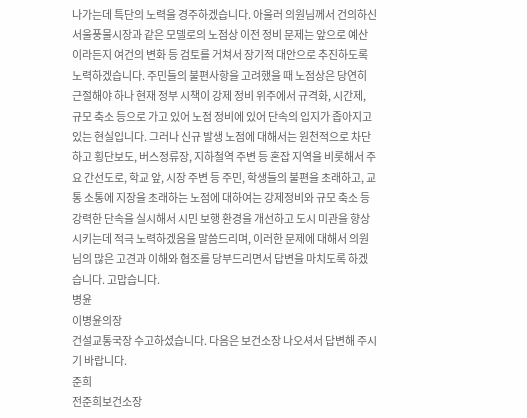나가는데 특단의 노력을 경주하겠습니다. 아울러 의원님께서 건의하신 서울풍물시장과 같은 모델로의 노점상 이전 정비 문제는 앞으로 예산이라든지 여건의 변화 등 검토를 거쳐서 장기적 대안으로 추진하도록 노력하겠습니다. 주민들의 불편사항을 고려했을 때 노점상은 당연히 근절해야 하나 현재 정부 시책이 강제 정비 위주에서 규격화, 시간제, 규모 축소 등으로 가고 있어 노점 정비에 있어 단속의 입지가 좁아지고 있는 현실입니다. 그러나 신규 발생 노점에 대해서는 원천적으로 차단하고 횡단보도, 버스정류장, 지하철역 주변 등 혼잡 지역을 비롯해서 주요 간선도로, 학교 앞, 시장 주변 등 주민, 학생들의 불편을 초래하고, 교통 소통에 지장을 초래하는 노점에 대하여는 강제정비와 규모 축소 등 강력한 단속을 실시해서 시민 보행 환경을 개선하고 도시 미관을 향상시키는데 적극 노력하겠음을 말씀드리며, 이러한 문제에 대해서 의원님의 많은 고견과 이해와 협조를 당부드리면서 답변을 마치도록 하겠습니다. 고맙습니다.
병윤
이병윤의장
건설교통국장 수고하셨습니다. 다음은 보건소장 나오셔서 답변해 주시기 바랍니다.
준희
전준희보건소장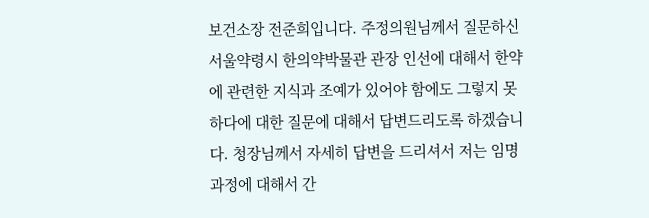보건소장 전준희입니다. 주정의원님께서 질문하신 서울약령시 한의약박물관 관장 인선에 대해서 한약에 관련한 지식과 조예가 있어야 함에도 그렇지 못하다에 대한 질문에 대해서 답변드리도록 하겠습니다. 청장님께서 자세히 답변을 드리셔서 저는 임명 과정에 대해서 간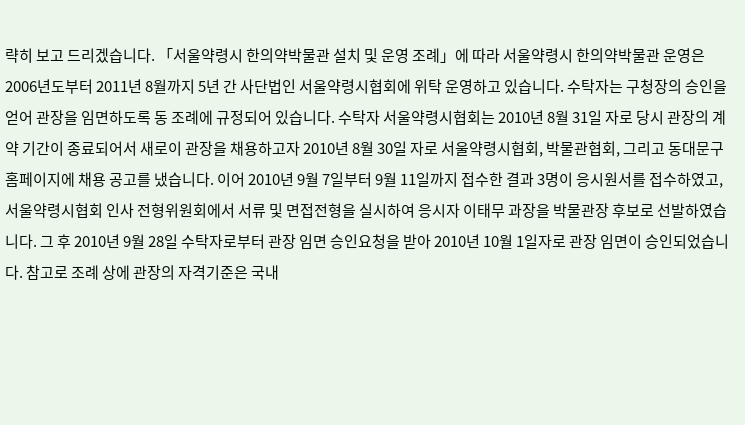략히 보고 드리겠습니다. 「서울약령시 한의약박물관 설치 및 운영 조례」에 따라 서울약령시 한의약박물관 운영은 2006년도부터 2011년 8월까지 5년 간 사단법인 서울약령시협회에 위탁 운영하고 있습니다. 수탁자는 구청장의 승인을 얻어 관장을 임면하도록 동 조례에 규정되어 있습니다. 수탁자 서울약령시협회는 2010년 8월 31일 자로 당시 관장의 계약 기간이 종료되어서 새로이 관장을 채용하고자 2010년 8월 30일 자로 서울약령시협회, 박물관협회, 그리고 동대문구 홈페이지에 채용 공고를 냈습니다. 이어 2010년 9월 7일부터 9월 11일까지 접수한 결과 3명이 응시원서를 접수하였고, 서울약령시협회 인사 전형위원회에서 서류 및 면접전형을 실시하여 응시자 이태무 과장을 박물관장 후보로 선발하였습니다. 그 후 2010년 9월 28일 수탁자로부터 관장 임면 승인요청을 받아 2010년 10월 1일자로 관장 임면이 승인되었습니다. 참고로 조례 상에 관장의 자격기준은 국내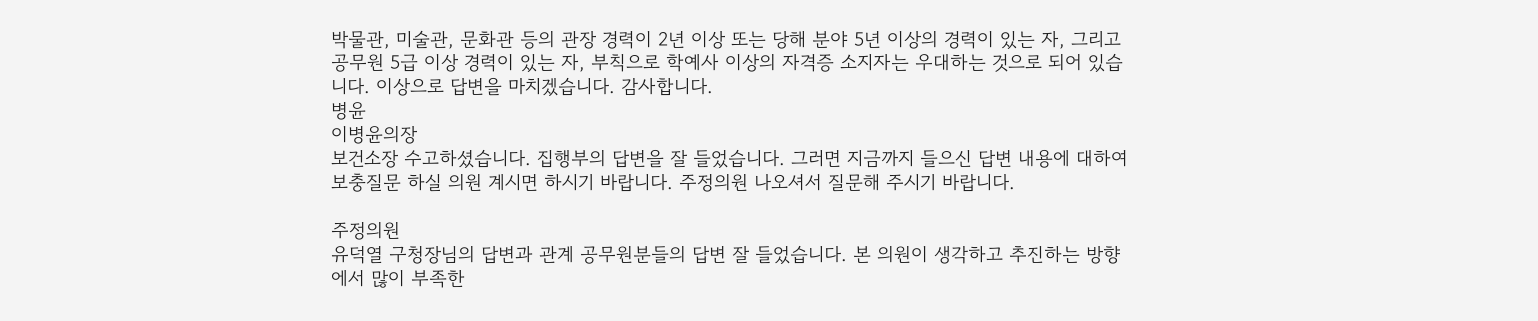박물관, 미술관, 문화관 등의 관장 경력이 2년 이상 또는 당해 분야 5년 이상의 경력이 있는 자, 그리고 공무원 5급 이상 경력이 있는 자, 부칙으로 학예사 이상의 자격증 소지자는 우대하는 것으로 되어 있습니다. 이상으로 답변을 마치겠습니다. 감사합니다.
병윤
이병윤의장
보건소장 수고하셨습니다. 집행부의 답변을 잘 들었습니다. 그러면 지금까지 들으신 답변 내용에 대하여 보충질문 하실 의원 계시면 하시기 바랍니다. 주정의원 나오셔서 질문해 주시기 바랍니다.

주정의원
유덕열 구청장님의 답변과 관계 공무원분들의 답변 잘 들었습니다. 본 의원이 생각하고 추진하는 방향에서 많이 부족한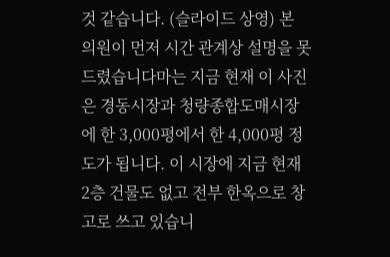것 같습니다. (슬라이드 상영) 본 의원이 먼저 시간 관계상 설명을 못 드렸습니다마는 지금 현재 이 사진은 경동시장과 청량종합도매시장에 한 3,000평에서 한 4,000평 정도가 됩니다. 이 시장에 지금 현재 2층 건물도 없고 전부 한옥으로 창고로 쓰고 있습니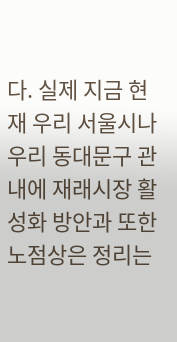다. 실제 지금 현재 우리 서울시나 우리 동대문구 관내에 재래시장 활성화 방안과 또한 노점상은 정리는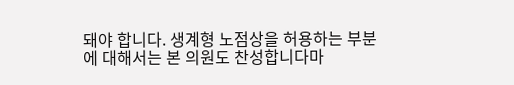돼야 합니다. 생계형 노점상을 허용하는 부분에 대해서는 본 의원도 찬성합니다마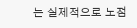는 실제적으로 노점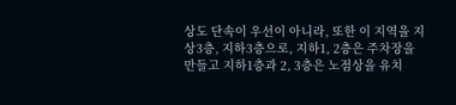상도 단속이 우선이 아니라, 또한 이 지역을 지상3층, 지하3층으로, 지하1, 2층은 주차장을 만들고 지하1층과 2, 3층은 노점상을 유치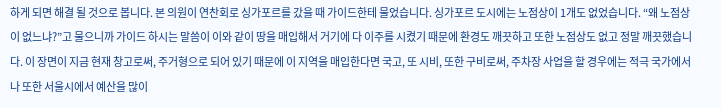하게 되면 해결 될 것으로 봅니다. 본 의원이 연찬회로 싱가포르를 갔을 때 가이드한테 물었습니다. 싱가포르 도시에는 노점상이 1개도 없었습니다. “왜 노점상이 없느냐?”고 물으니까 가이드 하시는 말씀이 이와 같이 땅을 매입해서 거기에 다 이주를 시켰기 때문에 환경도 깨끗하고 또한 노점상도 없고 정말 깨끗했습니다. 이 장면이 지금 현재 창고로써, 주거형으로 되어 있기 때문에 이 지역을 매입한다면 국고, 또 시비, 또한 구비로써, 주차장 사업을 할 경우에는 적극 국가에서나 또한 서울시에서 예산을 많이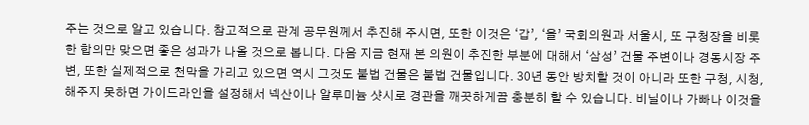주는 것으로 알고 있습니다. 참고적으로 관계 공무원께서 추진해 주시면, 또한 이것은 ‘갑’, ‘을’ 국회의원과 서울시, 또 구청장을 비롯한 합의만 맞으면 좋은 성과가 나올 것으로 봅니다. 다음 지금 현재 본 의원이 추진한 부분에 대해서 ‘삼성’ 건물 주변이나 경동시장 주변, 또한 실제적으로 천막을 가리고 있으면 역시 그것도 불법 건물은 불법 건물입니다. 30년 동안 방치할 것이 아니라 또한 구청, 시청, 해주지 못하면 가이드라인을 설정해서 넥산이나 알루미늄 샷시로 경관을 깨끗하게끔 충분히 할 수 있습니다. 비닐이나 가빠나 이것을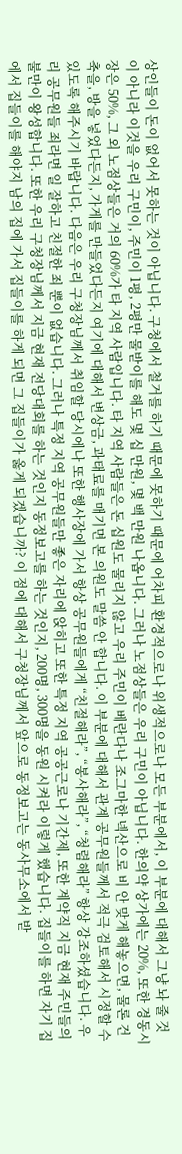상인들이 돈이 없어서 못하는 것이 아닙니다. 구청에서 철거를 하기 때문에 못하기 때문에 어차피 환경적으로나 위생적으로나 모든 부분에서, 이 부분에 대해서 그냥 놔 줄 것이 아니라 이것을 우리 구민이, 주민이 1평, 2평만 물받이를 해도 몇 십 만원, 몇 백 만원 나옵니다. 그러나 노점상들은 우리 구민이 아닙니다. 한의약 상가에는 20%, 또한 경동시장은 50%, 그 외 노점상들은 거의 60%가 타 지역 사람입니다. 타 지역 사람들은 돈 십원도 물리지 않고 우리 주민이 베란다나 조그마한 넥산으로 비 안 맞게 해놓으면, 물론 건축을, 방을 넣었다든지, 가게를 만들었다든지 여기에 대해서 변상금, 과태료를 매기면 본 의원도 말씀 안 합니다. 이 부분에 대해서 관계 공무원들께서 적극 검토해서 시정할 수 있도록 해주시기 바랍니다. 다음은 우리 구청장님께서 취임할 당시에나 또한 행사장에 가서 항상 공무원들에게 “친절해라”, “봉사해라”, “청렴해라” 항상 강조하셨습니다. 우리 공무원들 죄라면 일 잘하고 친절한 죄 뿐이 없습니다. 그러나 특정 지역 공무원들만 좋은 자리에 앉히고 또한 특정 지역 공공근로나 기간제, 또한 계약직 지금 현재 주민들의 불만이 왕성합니다. 또한 우리 구청장님께서 지금 현재 전당대회를 하는 것인지 동정보고를 하는 것인지, 200명, 300명을 동원 시켜라 이렇게 했습니다. 집들이를 하면 자기 집에서 집들이를 해야지 남의 집에 가서 집들이를 하게 되면 그 집들이가 옳게 되겠습니까? 이 점에 대해서 구청장님께서 앞으로 동정보고는 동사무소에서 받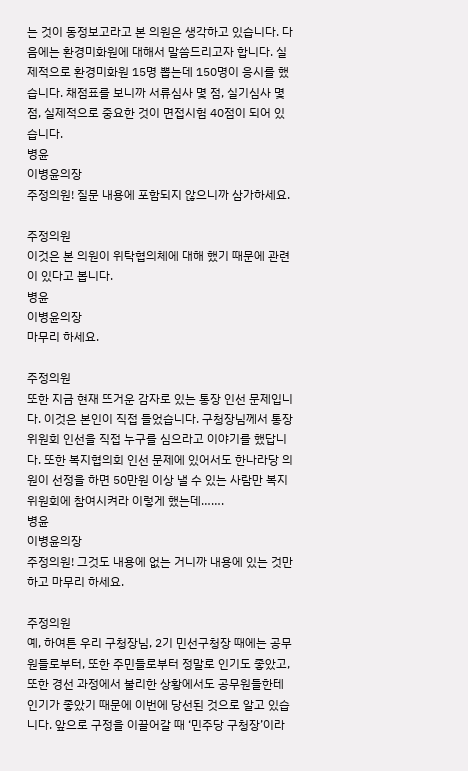는 것이 동정보고라고 본 의원은 생각하고 있습니다. 다음에는 환경미화원에 대해서 말씀드리고자 합니다. 실제적으로 환경미화원 15명 뽑는데 150명이 응시를 했습니다. 채점표를 보니까 서류심사 몇 점, 실기심사 몇 점, 실제적으로 중요한 것이 면접시험 40점이 되어 있습니다.
병윤
이병윤의장
주정의원! 질문 내용에 포함되지 않으니까 삼가하세요.

주정의원
이것은 본 의원이 위탁협의체에 대해 했기 때문에 관련이 있다고 봅니다.
병윤
이병윤의장
마무리 하세요.

주정의원
또한 지금 현재 뜨거운 감자로 있는 통장 인선 문제입니다. 이것은 본인이 직접 들었습니다. 구청장님께서 통장위원회 인선을 직접 누구를 심으라고 이야기를 했답니다. 또한 복지협의회 인선 문제에 있어서도 한나라당 의원이 선정을 하면 50만원 이상 낼 수 있는 사람만 복지위원회에 참여시켜라 이렇게 했는데…….
병윤
이병윤의장
주정의원! 그것도 내용에 없는 거니까 내용에 있는 것만 하고 마무리 하세요.

주정의원
예, 하여튼 우리 구청장님, 2기 민선구청장 때에는 공무원들로부터, 또한 주민들로부터 정말로 인기도 좋았고, 또한 경선 과정에서 불리한 상황에서도 공무원들한테 인기가 좋았기 때문에 이번에 당선된 것으로 알고 있습니다. 앞으로 구정을 이끌어갈 때 ‘민주당 구청장’이라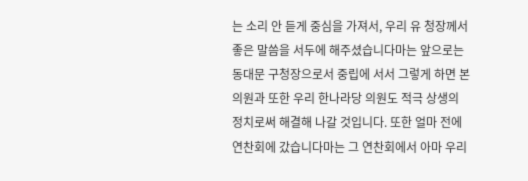는 소리 안 듣게 중심을 가져서, 우리 유 청장께서 좋은 말씀을 서두에 해주셨습니다마는 앞으로는 동대문 구청장으로서 중립에 서서 그렇게 하면 본 의원과 또한 우리 한나라당 의원도 적극 상생의 정치로써 해결해 나갈 것입니다. 또한 얼마 전에 연찬회에 갔습니다마는 그 연찬회에서 아마 우리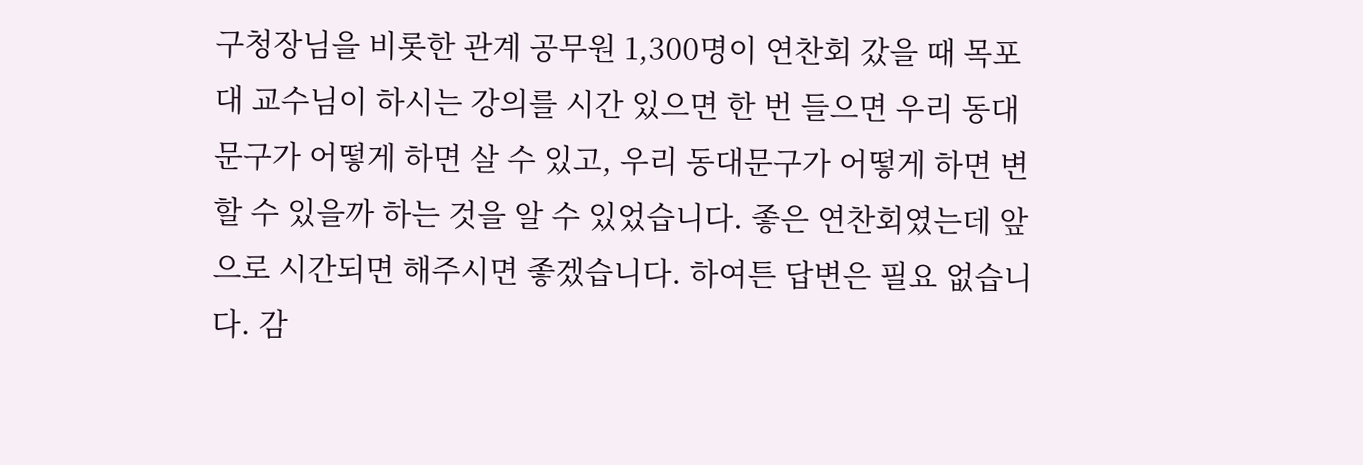구청장님을 비롯한 관계 공무원 1,300명이 연찬회 갔을 때 목포대 교수님이 하시는 강의를 시간 있으면 한 번 들으면 우리 동대문구가 어떻게 하면 살 수 있고, 우리 동대문구가 어떻게 하면 변할 수 있을까 하는 것을 알 수 있었습니다. 좋은 연찬회였는데 앞으로 시간되면 해주시면 좋겠습니다. 하여튼 답변은 필요 없습니다. 감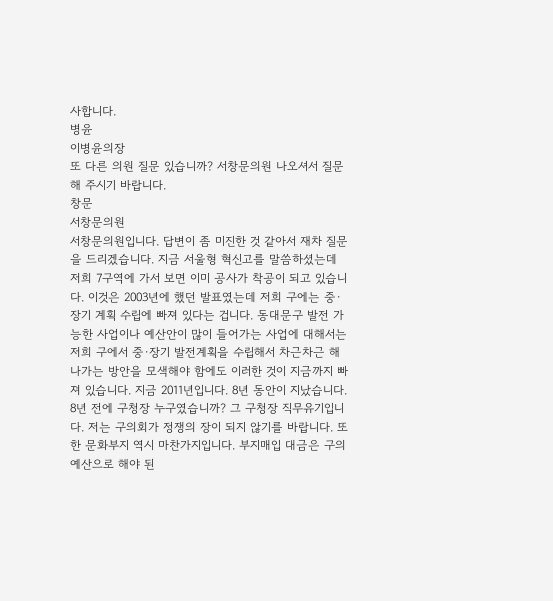사합니다.
병윤
이병윤의장
또 다른 의원 질문 있습니까? 서창문의원 나오셔서 질문해 주시기 바랍니다.
창문
서창문의원
서창문의원입니다. 답변이 좀 미진한 것 같아서 재차 질문을 드리겠습니다. 지금 서울형 혁신고를 말씀하셨는데 저희 7구역에 가서 보면 이미 공사가 착공이 되고 있습니다. 이것은 2003년에 했던 발표였는데 저희 구에는 중·장기 계획 수립에 빠져 있다는 겁니다. 동대문구 발전 가능한 사업이나 예산안이 많이 들어가는 사업에 대해서는 저희 구에서 중·장기 발전계획을 수립해서 차근차근 해나가는 방안을 모색해야 함에도 이러한 것이 지금까지 빠져 있습니다. 지금 2011년입니다. 8년 동안이 지났습니다. 8년 전에 구청장 누구였습니까? 그 구청장 직무유기입니다. 저는 구의회가 정쟁의 장이 되지 않기를 바랍니다. 또한 문화부지 역시 마찬가지입니다. 부지매입 대금은 구의 예산으로 해야 된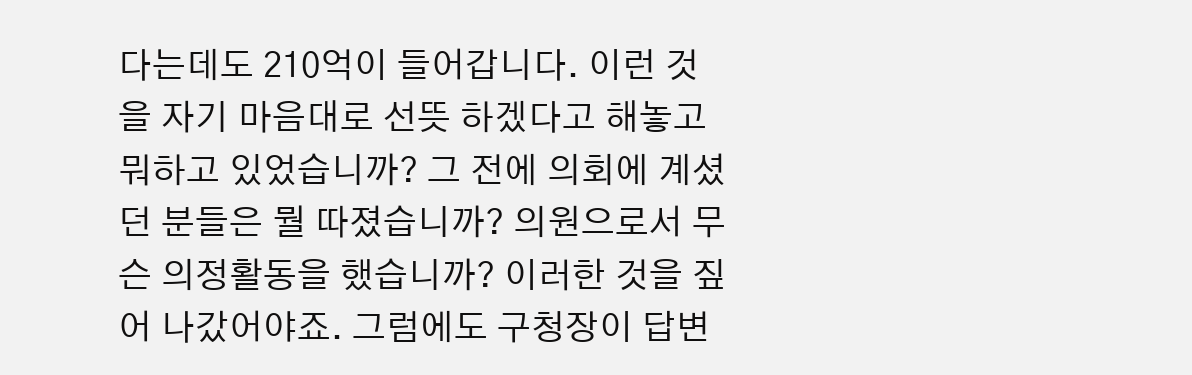다는데도 210억이 들어갑니다. 이런 것을 자기 마음대로 선뜻 하겠다고 해놓고 뭐하고 있었습니까? 그 전에 의회에 계셨던 분들은 뭘 따졌습니까? 의원으로서 무슨 의정활동을 했습니까? 이러한 것을 짚어 나갔어야죠. 그럼에도 구청장이 답변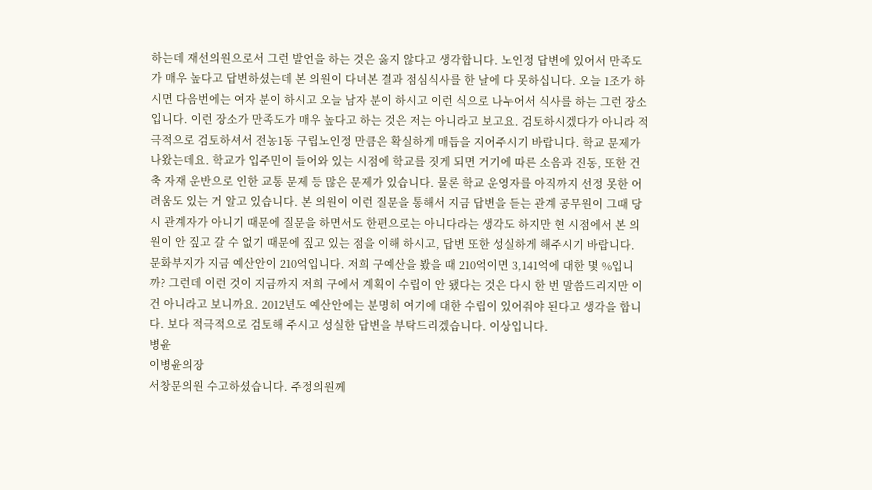하는데 재선의원으로서 그런 발언을 하는 것은 옳지 않다고 생각합니다. 노인정 답변에 있어서 만족도가 매우 높다고 답변하셨는데 본 의원이 다녀본 결과 점심식사를 한 날에 다 못하십니다. 오늘 1조가 하시면 다음번에는 여자 분이 하시고 오늘 남자 분이 하시고 이런 식으로 나누어서 식사를 하는 그런 장소입니다. 이런 장소가 만족도가 매우 높다고 하는 것은 저는 아니라고 보고요. 검토하시겠다가 아니라 적극적으로 검토하셔서 전농1동 구립노인정 만큼은 확실하게 매듭을 지어주시기 바랍니다. 학교 문제가 나왔는데요. 학교가 입주민이 들어와 있는 시점에 학교를 짓게 되면 거기에 따른 소음과 진동, 또한 건축 자재 운반으로 인한 교통 문제 등 많은 문제가 있습니다. 물론 학교 운영자를 아직까지 선정 못한 어려움도 있는 거 알고 있습니다. 본 의원이 이런 질문을 통해서 지금 답변을 듣는 관계 공무원이 그때 당시 관계자가 아니기 때문에 질문을 하면서도 한편으로는 아니다라는 생각도 하지만 현 시점에서 본 의원이 안 짚고 갈 수 없기 때문에 짚고 있는 점을 이해 하시고, 답변 또한 성실하게 해주시기 바랍니다. 문화부지가 지금 예산안이 210억입니다. 저희 구예산을 봤을 때 210억이면 3,141억에 대한 몇 %입니까? 그런데 이런 것이 지금까지 저희 구에서 계획이 수립이 안 됐다는 것은 다시 한 번 말씀드리지만 이건 아니라고 보니까요. 2012년도 예산안에는 분명히 여기에 대한 수립이 있어줘야 된다고 생각을 합니다. 보다 적극적으로 검토해 주시고 성실한 답변을 부탁드리겠습니다. 이상입니다.
병윤
이병윤의장
서창문의원 수고하셨습니다. 주정의원께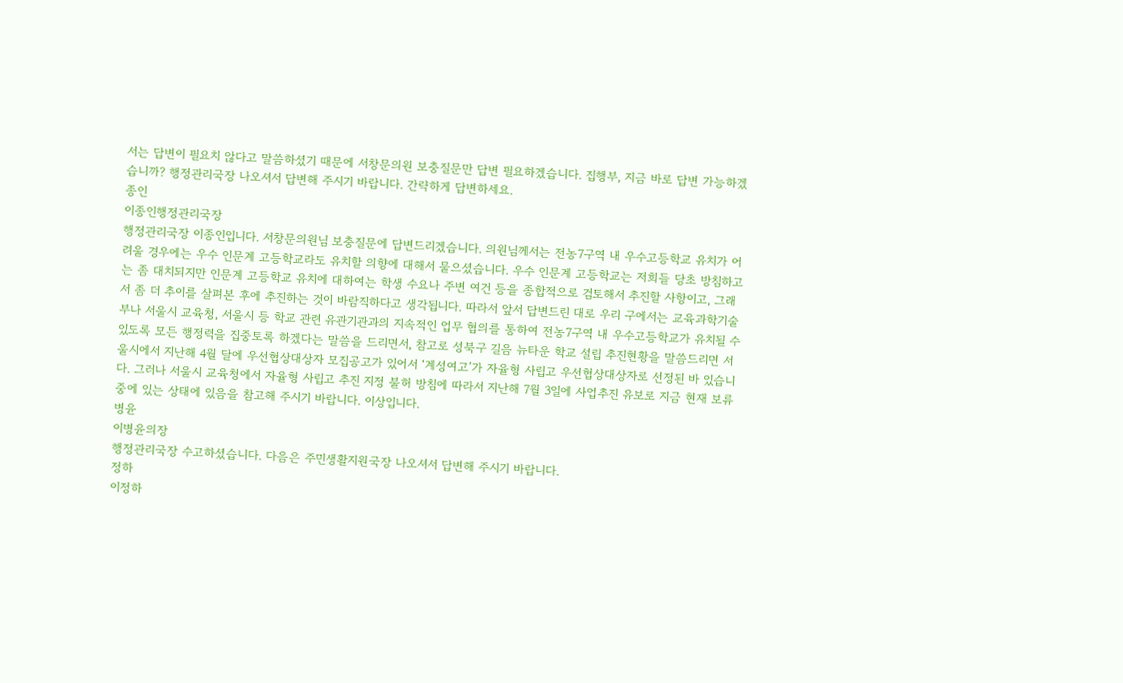서는 답변이 필요치 않다고 말씀하셨기 때문에 서창문의원 보충질문만 답변 필요하겠습니다. 집행부, 지금 바로 답변 가능하겠습니까? 행정관리국장 나오셔서 답변해 주시기 바랍니다. 간략하게 답변하세요.
종인
이종인행정관리국장
행정관리국장 이종인입니다. 서창문의원님 보충질문에 답변드리겠습니다. 의원님께서는 전농7구역 내 우수고등학교 유치가 어려울 경우에는 우수 인문계 고등학교라도 유치할 의향에 대해서 물으셨습니다. 우수 인문계 고등학교는 저희들 당초 방침하고는 좀 대치되지만 인문계 고등학교 유치에 대하여는 학생 수요나 주변 여건 등을 종합적으로 검토해서 추진할 사항이고, 그래서 좀 더 추이를 살펴본 후에 추진하는 것이 바람직하다고 생각됩니다. 따라서 앞서 답변드린 대로 우리 구에서는 교육과학기술부나 서울시 교육청, 서울시 등 학교 관련 유관기관과의 지속적인 업무 협의를 통하여 전농7구역 내 우수고등학교가 유치될 수 있도록 모든 행정력을 집중토록 하겠다는 말씀을 드리면서, 참고로 성북구 길음 뉴타운 학교 설립 추진현황을 말씀드리면 서울시에서 지난해 4월 달에 우선협상대상자 모집공고가 있어서 ‘계성여고’가 자율형 사립고 우선협상대상자로 선정된 바 있습니다. 그러나 서울시 교육청에서 자율형 사립고 추진 지정 불허 방침에 따라서 지난해 7월 3일에 사업추진 유보로 지금 현재 보류 중에 있는 상태에 있음을 참고해 주시기 바랍니다. 이상입니다.
병윤
이병윤의장
행정관리국장 수고하셨습니다. 다음은 주민생활지원국장 나오셔서 답변해 주시기 바랍니다.
정하
이정하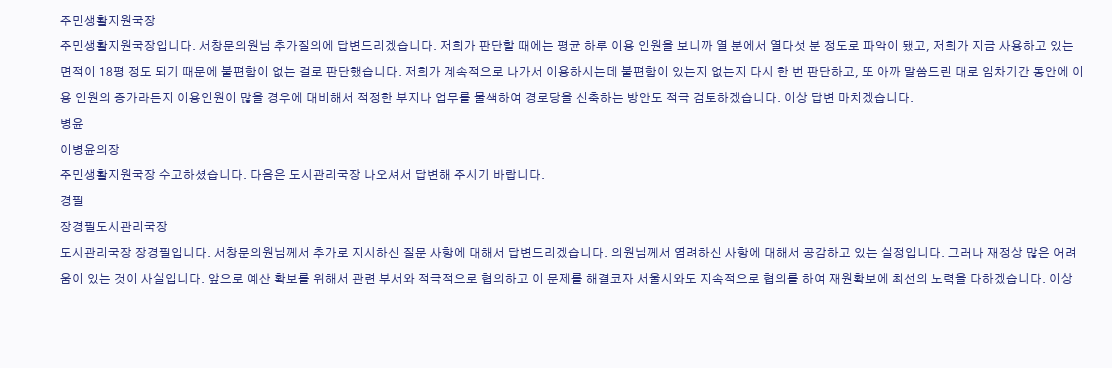주민생활지원국장
주민생활지원국장입니다. 서창문의원님 추가질의에 답변드리겠습니다. 저희가 판단할 때에는 평균 하루 이용 인원을 보니까 열 분에서 열다섯 분 정도로 파악이 됐고, 저희가 지금 사용하고 있는 면적이 18평 정도 되기 때문에 불편함이 없는 걸로 판단했습니다. 저희가 계속적으로 나가서 이용하시는데 불편함이 있는지 없는지 다시 한 번 판단하고, 또 아까 말씀드린 대로 임차기간 동안에 이용 인원의 증가라든지 이용인원이 많을 경우에 대비해서 적정한 부지나 업무를 물색하여 경로당을 신축하는 방안도 적극 검토하겠습니다. 이상 답변 마치겠습니다.
병윤
이병윤의장
주민생활지원국장 수고하셨습니다. 다음은 도시관리국장 나오셔서 답변해 주시기 바랍니다.
경필
장경필도시관리국장
도시관리국장 장경필입니다. 서창문의원님께서 추가로 지시하신 질문 사항에 대해서 답변드리겠습니다. 의원님께서 염려하신 사항에 대해서 공감하고 있는 실정입니다. 그러나 재정상 많은 어려움이 있는 것이 사실입니다. 앞으로 예산 확보를 위해서 관련 부서와 적극적으로 협의하고 이 문제를 해결코자 서울시와도 지속적으로 협의를 하여 재원확보에 최선의 노력을 다하겠습니다. 이상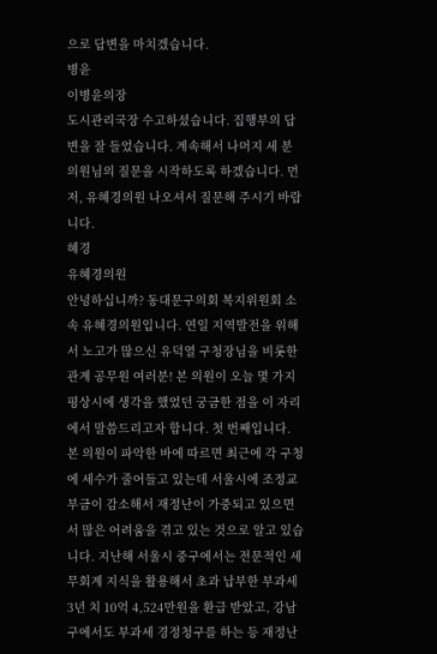으로 답변을 마치겠습니다.
병윤
이병윤의장
도시관리국장 수고하셨습니다. 집행부의 답변을 잘 들었습니다. 계속해서 나머지 세 분 의원님의 질문을 시작하도록 하겠습니다. 먼저, 유혜경의원 나오셔서 질문해 주시기 바랍니다.
혜경
유혜경의원
안녕하십니까? 동대문구의회 복지위원회 소속 유혜경의원입니다. 연일 지역발전을 위해서 노고가 많으신 유덕열 구청장님을 비롯한 관계 공무원 여러분! 본 의원이 오늘 몇 가지 평상시에 생각을 했었던 궁금한 점을 이 자리에서 말씀드리고자 합니다. 첫 번째입니다. 본 의원이 파악한 바에 따르면 최근에 각 구청에 세수가 줄어들고 있는데 서울시에 조정교부금이 감소해서 재정난이 가중되고 있으면서 많은 어려움을 겪고 있는 것으로 알고 있습니다. 지난해 서울시 중구에서는 전문적인 세무회계 지식을 활용해서 초과 납부한 부과세 3년 치 10억 4,524만원을 환급 받았고, 강남구에서도 부과세 경정청구를 하는 등 재정난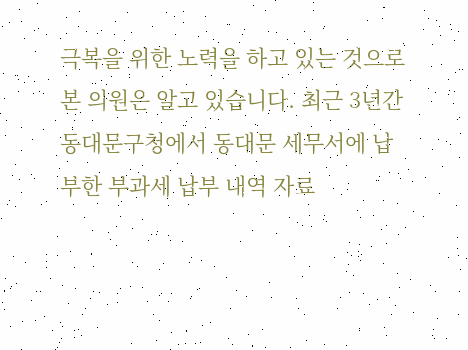극복을 위한 노력을 하고 있는 것으로 본 의원은 알고 있습니다. 최근 3년간 동대문구청에서 동대문 세무서에 납부한 부과세 납부 내역 자료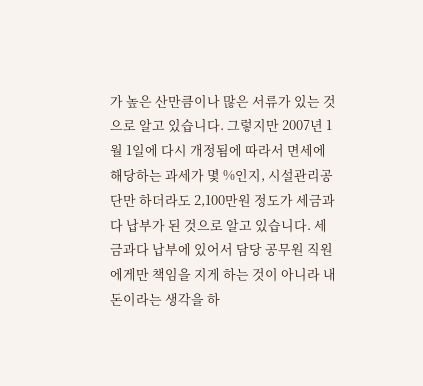가 높은 산만큼이나 많은 서류가 있는 것으로 알고 있습니다. 그렇지만 2007년 1월 1일에 다시 개정됨에 따라서 면세에 해당하는 과세가 몇 %인지, 시설관리공단만 하더라도 2,100만원 정도가 세금과다 납부가 된 것으로 알고 있습니다. 세금과다 납부에 있어서 담당 공무원 직원에게만 책임을 지게 하는 것이 아니라 내 돈이라는 생각을 하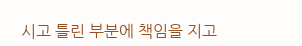시고 틀린 부분에 책임을 지고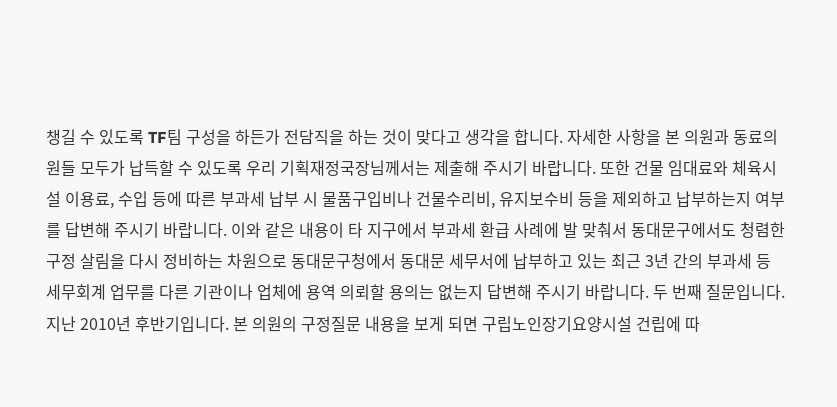챙길 수 있도록 TF팀 구성을 하든가 전담직을 하는 것이 맞다고 생각을 합니다. 자세한 사항을 본 의원과 동료의원들 모두가 납득할 수 있도록 우리 기획재정국장님께서는 제출해 주시기 바랍니다. 또한 건물 임대료와 체육시설 이용료, 수입 등에 따른 부과세 납부 시 물품구입비나 건물수리비, 유지보수비 등을 제외하고 납부하는지 여부를 답변해 주시기 바랍니다. 이와 같은 내용이 타 지구에서 부과세 환급 사례에 발 맞춰서 동대문구에서도 청렴한 구정 살림을 다시 정비하는 차원으로 동대문구청에서 동대문 세무서에 납부하고 있는 최근 3년 간의 부과세 등 세무회계 업무를 다른 기관이나 업체에 용역 의뢰할 용의는 없는지 답변해 주시기 바랍니다. 두 번째 질문입니다. 지난 2010년 후반기입니다. 본 의원의 구정질문 내용을 보게 되면 구립노인장기요양시설 건립에 따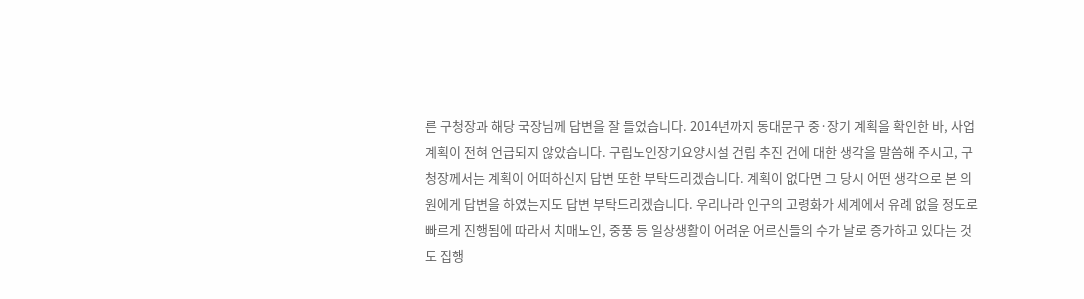른 구청장과 해당 국장님께 답변을 잘 들었습니다. 2014년까지 동대문구 중·장기 계획을 확인한 바, 사업계획이 전혀 언급되지 않았습니다. 구립노인장기요양시설 건립 추진 건에 대한 생각을 말씀해 주시고, 구청장께서는 계획이 어떠하신지 답변 또한 부탁드리겠습니다. 계획이 없다면 그 당시 어떤 생각으로 본 의원에게 답변을 하였는지도 답변 부탁드리겠습니다. 우리나라 인구의 고령화가 세계에서 유례 없을 정도로 빠르게 진행됨에 따라서 치매노인, 중풍 등 일상생활이 어려운 어르신들의 수가 날로 증가하고 있다는 것도 집행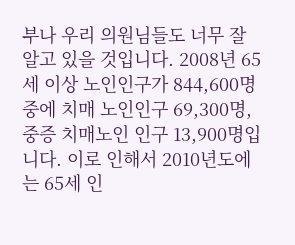부나 우리 의원님들도 너무 잘 알고 있을 것입니다. 2008년 65세 이상 노인인구가 844,600명 중에 치매 노인인구 69,300명, 중증 치매노인 인구 13,900명입니다. 이로 인해서 2010년도에는 65세 인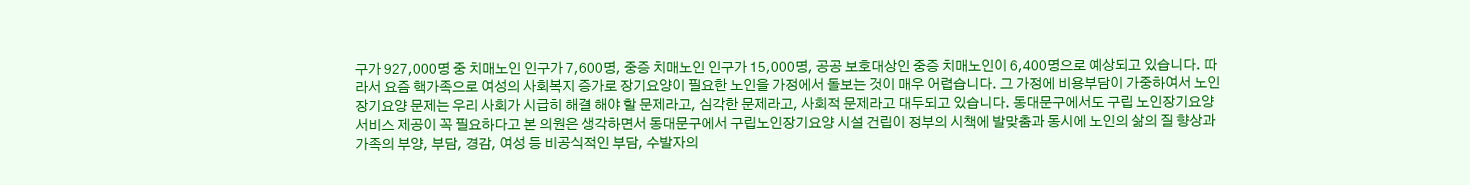구가 927,000명 중 치매노인 인구가 7,600명, 중증 치매노인 인구가 15,000명, 공공 보호대상인 중증 치매노인이 6,400명으로 예상되고 있습니다. 따라서 요즘 핵가족으로 여성의 사회복지 증가로 장기요양이 필요한 노인을 가정에서 돌보는 것이 매우 어렵습니다. 그 가정에 비용부담이 가중하여서 노인장기요양 문제는 우리 사회가 시급히 해결 해야 할 문제라고, 심각한 문제라고, 사회적 문제라고 대두되고 있습니다. 동대문구에서도 구립 노인장기요양 서비스 제공이 꼭 필요하다고 본 의원은 생각하면서 동대문구에서 구립노인장기요양 시설 건립이 정부의 시책에 발맞춤과 동시에 노인의 삶의 질 향상과 가족의 부양, 부담, 경감, 여성 등 비공식적인 부담, 수발자의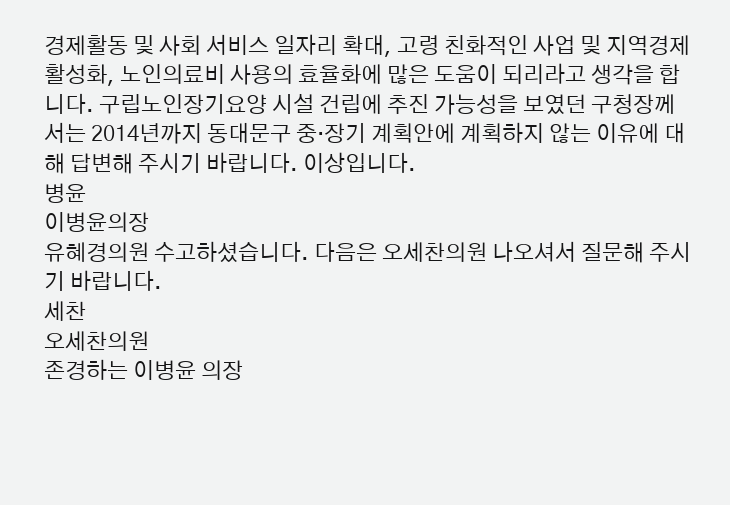경제활동 및 사회 서비스 일자리 확대, 고령 친화적인 사업 및 지역경제 활성화, 노인의료비 사용의 효율화에 많은 도움이 되리라고 생각을 합니다. 구립노인장기요양 시설 건립에 추진 가능성을 보였던 구청장께서는 2014년까지 동대문구 중·장기 계획안에 계획하지 않는 이유에 대해 답변해 주시기 바랍니다. 이상입니다.
병윤
이병윤의장
유혜경의원 수고하셨습니다. 다음은 오세찬의원 나오셔서 질문해 주시기 바랍니다.
세찬
오세찬의원
존경하는 이병윤 의장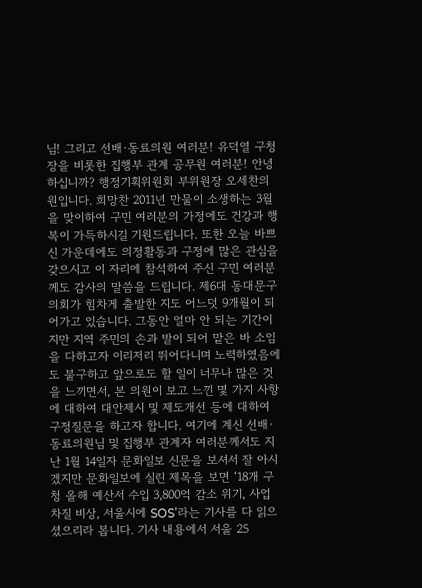님! 그리고 선배·동료의원 여러분! 유덕열 구청장을 비롯한 집행부 관계 공무원 여러분! 안녕하십니까? 행정기획위원회 부위원장 오세찬의원입니다. 희망찬 2011년 만물이 소생하는 3월을 맞이하여 구민 여러분의 가정에도 건강과 행복이 가득하시길 기원드립니다. 또한 오늘 바쁘신 가운데에도 의정활동과 구정에 많은 관심을 갖으시고 이 자리에 참석하여 주신 구민 여러분께도 감사의 말씀을 드립니다. 제6대 동대문구의회가 힘차게 출발한 지도 어느덧 9개월이 되어가고 있습니다. 그동안 얼마 안 되는 기간이지만 지역 주민의 손과 발이 되어 맡은 바 소임을 다하고자 이리저리 뛰어다니며 노력하였음에도 불구하고 앞으로도 할 일이 너무나 많은 것을 느끼면서, 본 의원이 보고 느낀 몇 가지 사항에 대하여 대안제시 및 제도개선 등에 대하여 구정질문을 하고자 합니다. 여기에 계신 선배·동료의원님 및 집행부 관계자 여러분께서도 지난 1월 14일자 문화일보 신문을 보셔서 잘 아시겠지만 문화일보에 실린 제목을 보면 ‘18개 구청 올해 예산서 수입 3,800억 감소 위기, 사업 차질 비상, 서울시에 SOS’라는 기사를 다 읽으셨으리라 봅니다. 기사 내용에서 서울 25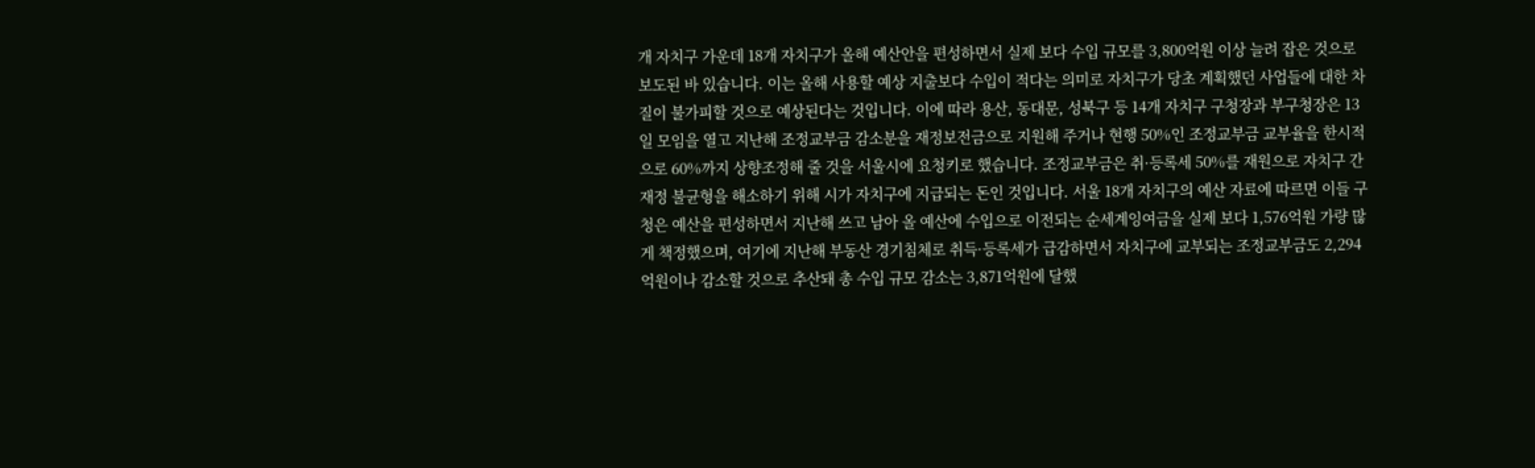개 자치구 가운데 18개 자치구가 올해 예산안을 편성하면서 실제 보다 수입 규모를 3,800억원 이상 늘려 잡은 것으로 보도된 바 있습니다. 이는 올해 사용할 예상 지출보다 수입이 적다는 의미로 자치구가 당초 계획했던 사업들에 대한 차질이 불가피할 것으로 예상된다는 것입니다. 이에 따라 용산, 동대문, 성북구 등 14개 자치구 구청장과 부구청장은 13일 모임을 열고 지난해 조정교부금 감소분을 재정보전금으로 지원해 주거나 현행 50%인 조정교부금 교부율을 한시적으로 60%까지 상향조정해 줄 것을 서울시에 요청키로 했습니다. 조정교부금은 취·등록세 50%를 재원으로 자치구 간 재정 불균형을 해소하기 위해 시가 자치구에 지급되는 돈인 것입니다. 서울 18개 자치구의 예산 자료에 따르면 이들 구청은 예산을 편성하면서 지난해 쓰고 남아 올 예산에 수입으로 이전되는 순세계잉여금을 실제 보다 1,576억원 가량 많게 책정했으며, 여기에 지난해 부동산 경기침체로 취득·등록세가 급감하면서 자치구에 교부되는 조정교부금도 2,294억원이나 감소할 것으로 추산돼 총 수입 규모 감소는 3,871억원에 달했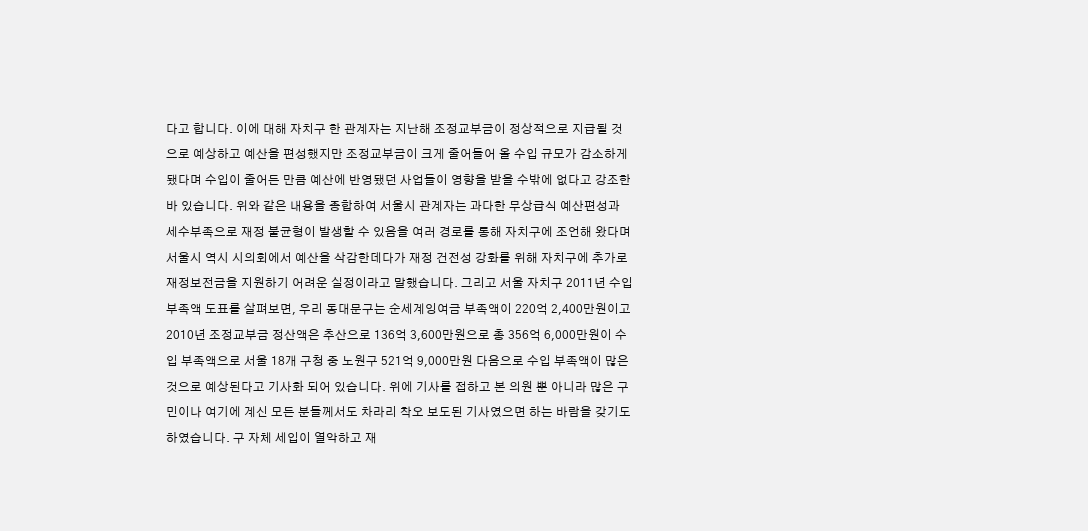다고 합니다. 이에 대해 자치구 한 관계자는 지난해 조정교부금이 정상적으로 지급될 것으로 예상하고 예산을 편성했지만 조정교부금이 크게 줄어들어 올 수입 규모가 감소하게 됐다며 수입이 줄어든 만큼 예산에 반영됐던 사업들이 영향을 받을 수밖에 없다고 강조한 바 있습니다. 위와 같은 내용을 종합하여 서울시 관계자는 과다한 무상급식 예산편성과 세수부족으로 재정 불균형이 발생할 수 있음을 여러 경로를 통해 자치구에 조언해 왔다며 서울시 역시 시의회에서 예산을 삭감한데다가 재정 건전성 강화를 위해 자치구에 추가로 재정보전금을 지원하기 어려운 실정이라고 말했습니다. 그리고 서울 자치구 2011년 수입 부족액 도표를 살펴보면, 우리 동대문구는 순세계잉여금 부족액이 220억 2,400만원이고 2010년 조정교부금 정산액은 추산으로 136억 3,600만원으로 총 356억 6,000만원이 수입 부족액으로 서울 18개 구청 중 노원구 521억 9,000만원 다음으로 수입 부족액이 많은 것으로 예상된다고 기사화 되어 있습니다. 위에 기사를 접하고 본 의원 뿐 아니라 많은 구민이나 여기에 계신 모든 분들께서도 차라리 착오 보도된 기사였으면 하는 바람을 갖기도 하였습니다. 구 자체 세입이 열악하고 재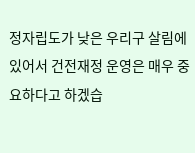정자립도가 낮은 우리구 살림에 있어서 건전재정 운영은 매우 중요하다고 하겠습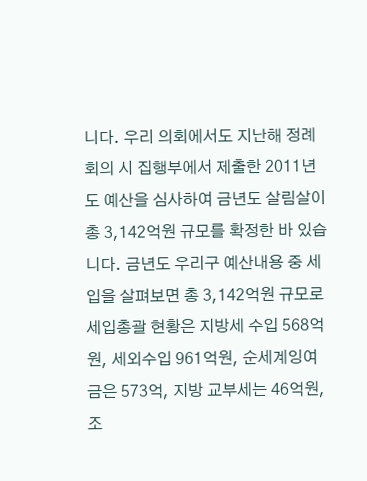니다. 우리 의회에서도 지난해 정례회의 시 집행부에서 제출한 2011년도 예산을 심사하여 금년도 살림살이 총 3,142억원 규모를 확정한 바 있습니다. 금년도 우리구 예산내용 중 세입을 살펴보면 총 3,142억원 규모로 세입총괄 현황은 지방세 수입 568억원, 세외수입 961억원, 순세계잉여금은 573억, 지방 교부세는 46억원, 조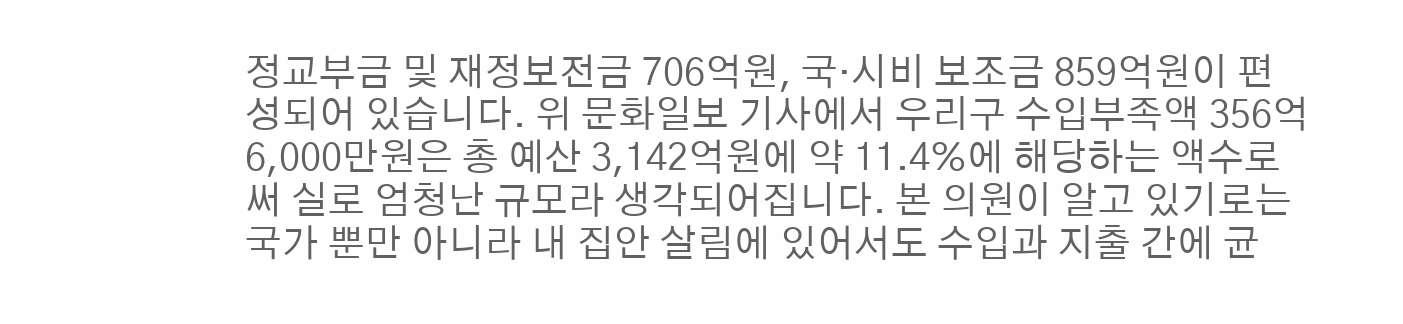정교부금 및 재정보전금 706억원, 국·시비 보조금 859억원이 편성되어 있습니다. 위 문화일보 기사에서 우리구 수입부족액 356억 6,000만원은 총 예산 3,142억원에 약 11.4%에 해당하는 액수로써 실로 엄청난 규모라 생각되어집니다. 본 의원이 알고 있기로는 국가 뿐만 아니라 내 집안 살림에 있어서도 수입과 지출 간에 균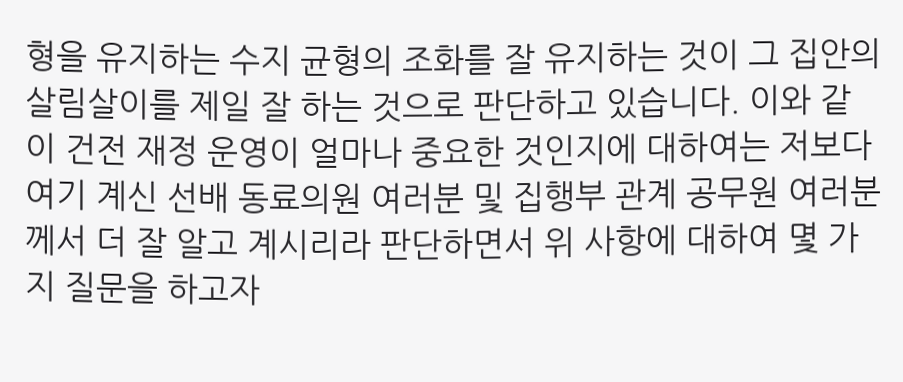형을 유지하는 수지 균형의 조화를 잘 유지하는 것이 그 집안의 살림살이를 제일 잘 하는 것으로 판단하고 있습니다. 이와 같이 건전 재정 운영이 얼마나 중요한 것인지에 대하여는 저보다 여기 계신 선배 동료의원 여러분 및 집행부 관계 공무원 여러분께서 더 잘 알고 계시리라 판단하면서 위 사항에 대하여 몇 가지 질문을 하고자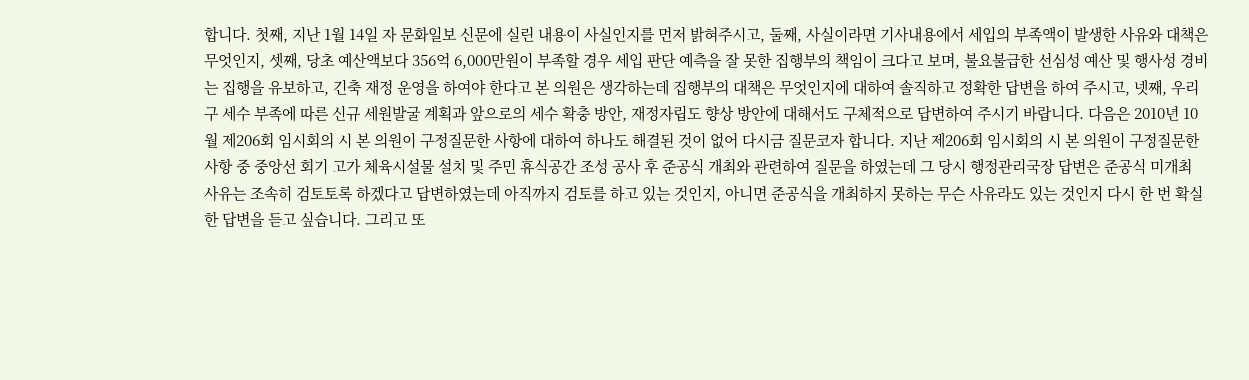합니다. 첫째, 지난 1월 14일 자 문화일보 신문에 실린 내용이 사실인지를 먼저 밝혀주시고, 둘째, 사실이라면 기사내용에서 세입의 부족액이 발생한 사유와 대책은 무엇인지, 셋째, 당초 예산액보다 356억 6,000만원이 부족할 경우 세입 판단 예측을 잘 못한 집행부의 책임이 크다고 보며, 불요불급한 선심성 예산 및 행사성 경비는 집행을 유보하고, 긴축 재정 운영을 하여야 한다고 본 의원은 생각하는데 집행부의 대책은 무엇인지에 대하여 솔직하고 정확한 답변을 하여 주시고, 넷째, 우리구 세수 부족에 따른 신규 세원발굴 계획과 앞으로의 세수 확충 방안, 재정자립도 향상 방안에 대해서도 구체적으로 답변하여 주시기 바랍니다. 다음은 2010년 10월 제206회 임시회의 시 본 의원이 구정질문한 사항에 대하여 하나도 해결된 것이 없어 다시금 질문코자 합니다. 지난 제206회 임시회의 시 본 의원이 구정질문한 사항 중 중앙선 회기 고가 체육시설물 설치 및 주민 휴식공간 조성 공사 후 준공식 개최와 관련하여 질문을 하였는데 그 당시 행정관리국장 답변은 준공식 미개최 사유는 조속히 검토토록 하겠다고 답변하였는데 아직까지 검토를 하고 있는 것인지, 아니면 준공식을 개최하지 못하는 무슨 사유라도 있는 것인지 다시 한 번 확실한 답변을 듣고 싶습니다. 그리고 또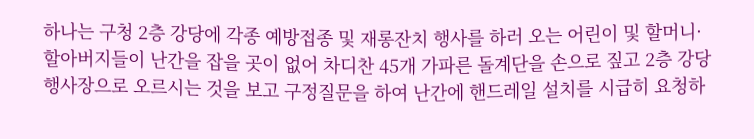하나는 구청 2층 강당에 각종 예방접종 및 재롱잔치 행사를 하러 오는 어린이 및 할머니·할아버지들이 난간을 잡을 곳이 없어 차디찬 45개 가파른 돌계단을 손으로 짚고 2층 강당 행사장으로 오르시는 것을 보고 구정질문을 하여 난간에 핸드레일 설치를 시급히 요청하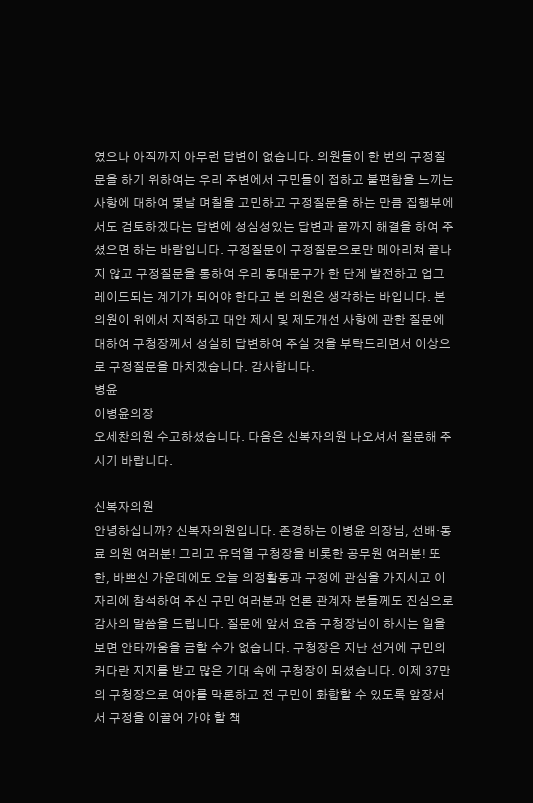였으나 아직까지 아무런 답변이 없습니다. 의원들이 한 번의 구정질문을 하기 위하여는 우리 주변에서 구민들이 접하고 불편함을 느끼는 사항에 대하여 몇날 며칠을 고민하고 구정질문을 하는 만큼 집행부에서도 검토하겠다는 답변에 성심성있는 답변과 끝까지 해결을 하여 주셨으면 하는 바람입니다. 구정질문이 구정질문으로만 메아리쳐 끝나지 않고 구정질문을 통하여 우리 동대문구가 한 단계 발전하고 업그레이드되는 계기가 되어야 한다고 본 의원은 생각하는 바입니다. 본 의원이 위에서 지적하고 대안 제시 및 제도개선 사항에 관한 질문에 대하여 구청장께서 성실히 답변하여 주실 것을 부탁드리면서 이상으로 구정질문을 마치겠습니다. 감사합니다.
병윤
이병윤의장
오세찬의원 수고하셨습니다. 다음은 신복자의원 나오셔서 질문해 주시기 바랍니다.

신복자의원
안녕하십니까? 신복자의원입니다. 존경하는 이병윤 의장님, 선배·동료 의원 여러분! 그리고 유덕열 구청장을 비롯한 공무원 여러분! 또한, 바쁘신 가운데에도 오늘 의정활동과 구정에 관심을 가지시고 이 자리에 참석하여 주신 구민 여러분과 언론 관계자 분들께도 진심으로 감사의 말씀을 드립니다. 질문에 앞서 요즘 구청장님이 하시는 일을 보면 안타까움을 금할 수가 없습니다. 구청장은 지난 선거에 구민의 커다란 지지를 받고 많은 기대 속에 구청장이 되셨습니다. 이제 37만의 구청장으로 여야를 막론하고 전 구민이 화합할 수 있도록 앞장서서 구정을 이끌어 가야 할 책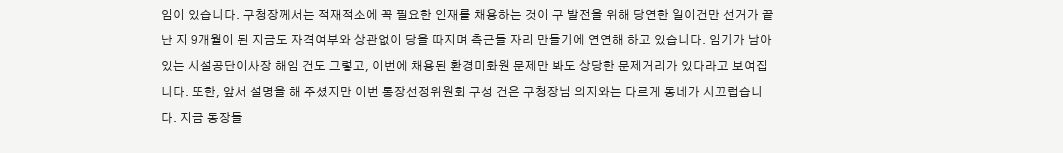임이 있습니다. 구청장께서는 적재적소에 꼭 필요한 인재를 채용하는 것이 구 발전을 위해 당연한 일이건만 선거가 끝난 지 9개월이 된 지금도 자격여부와 상관없이 당을 따지며 측근들 자리 만들기에 연연해 하고 있습니다. 임기가 남아 있는 시설공단이사장 해임 건도 그렇고, 이번에 채용된 환경미화원 문제만 봐도 상당한 문제거리가 있다라고 보여집니다. 또한, 앞서 설명을 해 주셨지만 이번 통장선정위원회 구성 건은 구청장님 의지와는 다르게 동네가 시끄럽습니다. 지금 동장들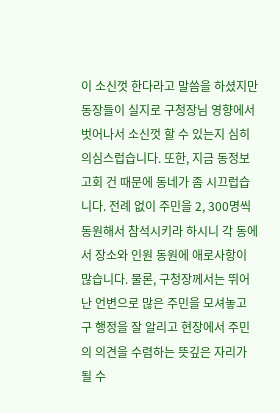이 소신껏 한다라고 말씀을 하셨지만 동장들이 실지로 구청장님 영향에서 벗어나서 소신껏 할 수 있는지 심히 의심스럽습니다. 또한, 지금 동정보고회 건 때문에 동네가 좀 시끄럽습니다. 전례 없이 주민을 2, 300명씩 동원해서 참석시키라 하시니 각 동에서 장소와 인원 동원에 애로사항이 많습니다. 물론, 구청장께서는 뛰어난 언변으로 많은 주민을 모셔놓고 구 행정을 잘 알리고 현장에서 주민의 의견을 수렴하는 뜻깊은 자리가 될 수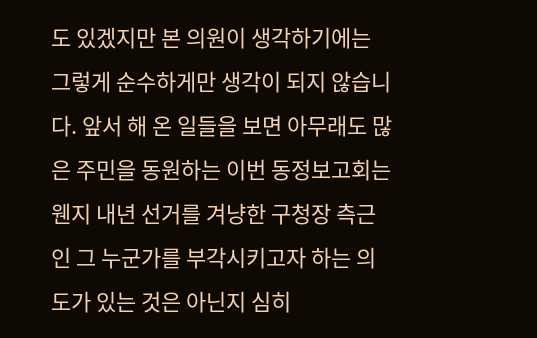도 있겠지만 본 의원이 생각하기에는 그렇게 순수하게만 생각이 되지 않습니다. 앞서 해 온 일들을 보면 아무래도 많은 주민을 동원하는 이번 동정보고회는 웬지 내년 선거를 겨냥한 구청장 측근인 그 누군가를 부각시키고자 하는 의도가 있는 것은 아닌지 심히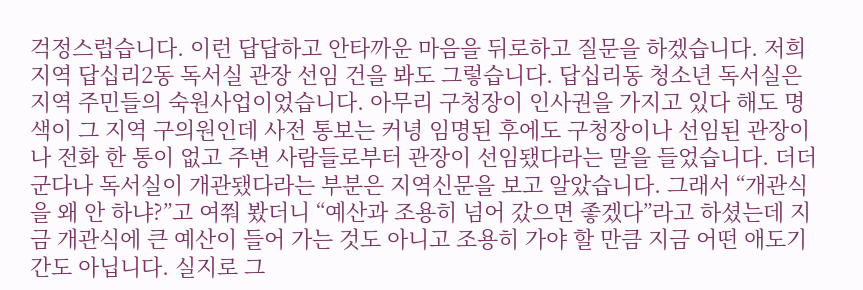걱정스럽습니다. 이런 답답하고 안타까운 마음을 뒤로하고 질문을 하겠습니다. 저희 지역 답십리2동 독서실 관장 선임 건을 봐도 그렇습니다. 답십리동 청소년 독서실은 지역 주민들의 숙원사업이었습니다. 아무리 구청장이 인사권을 가지고 있다 해도 명색이 그 지역 구의원인데 사전 통보는 커녕 임명된 후에도 구청장이나 선임된 관장이나 전화 한 통이 없고 주변 사람들로부터 관장이 선임됐다라는 말을 들었습니다. 더더군다나 독서실이 개관됐다라는 부분은 지역신문을 보고 알았습니다. 그래서 “개관식을 왜 안 하냐?”고 여쭤 봤더니 “예산과 조용히 넘어 갔으면 좋겠다”라고 하셨는데 지금 개관식에 큰 예산이 들어 가는 것도 아니고 조용히 가야 할 만큼 지금 어떤 애도기간도 아닙니다. 실지로 그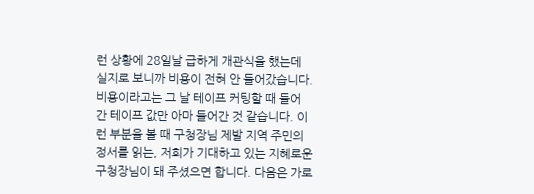런 상황에 28일날 급하게 개관식을 했는데 실지로 보니까 비용이 전혀 안 들어갔습니다. 비용이라고는 그 날 테이프 커팅할 때 들어 간 테이프 값만 아마 들어간 것 같습니다. 이런 부분을 볼 때 구청장님 제발 지역 주민의 정서를 읽는, 저희가 기대하고 있는 지혜로운 구청장님이 돼 주셨으면 합니다. 다음은 가로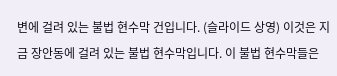변에 걸려 있는 불법 현수막 건입니다. (슬라이드 상영) 이것은 지금 장안동에 걸려 있는 불법 현수막입니다. 이 불법 현수막들은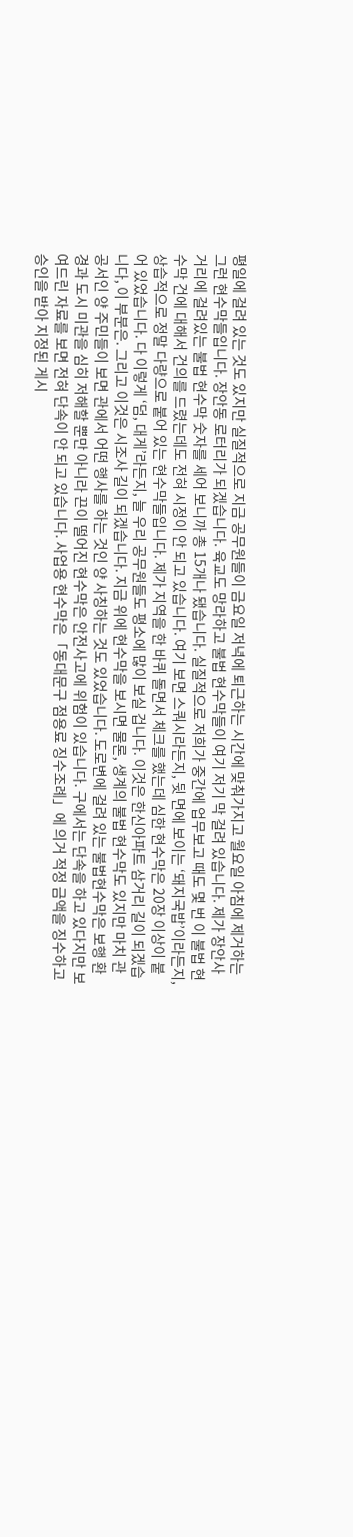평일에 걸려 있는 것도 있지만 실질적으로 지금 공무원들이 금요일 저녁에 퇴근하는 시간에 맞춰가지고 월요일 아침에 제거하는 그런 현수막들입니다. 장안동 로터리가 되겠습니다. 육교도 망라하고 불법 현수막들이 여기 저기 막 걸려 있습니다. 제가 장안사거리에 걸려있는 불법 현수막 숫자를 세어 보니까 총 15개나 됐습니다. 실질적으로 저희가 중간에 업무보고 때도 몇 번 이 불법 현수막 건에 대해서 건의를 드렸는데도 전혀 시정이 안 되고 있습니다. 여기 보면 스쿼시라든지, 뒷 면에 보이는 ‘돼지국밥’이라든지, 상습적으로 정말 다량으로 붙어 있는 현수막들입니다. 제가 지역을 한 바퀴 돌면서 체크를 했는데 심한 현수막은 20장 이상이 붙어 있었습니다. 다 이렇게 ‘덤, 대게’라든지, 늘 우리 공무원들도 평소에 많이 보실 겁니다. 이것은 한신아파트 삼거리 길이 되겠습니다, 이 부분은. 그리고 이것은 시조사 길이 되겠습니다. 지금 위에 현수막을 보시면 물론, 생계의 불법 현수막도 있지만 마치 관공서인 양 주민들이 보면 관에서 어떤 행사를 하는 것인 양 사칭하는 것도 있었습니다. 도로변에 걸려 있는 불법현수막은 보행 환경과 도시 미관을 심히 저해할 뿐만 아니라 끈이 떨어진 현수막은 안전사고에 위험이 있습니다. 구에서는 단속을 하고 있다지만 보여드린 자료를 보면 전혀 단속이 안 되고 있습니다. 사업용 현수막은「동대문구 점용료 징수조례」에 의거 적정 금액을 징수하고 승인을 받아 지정된 게시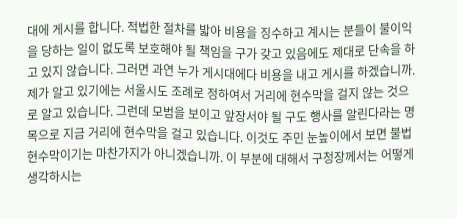대에 게시를 합니다. 적법한 절차를 밟아 비용을 징수하고 계시는 분들이 불이익을 당하는 일이 없도록 보호해야 될 책임을 구가 갖고 있음에도 제대로 단속을 하고 있지 않습니다. 그러면 과연 누가 게시대에다 비용을 내고 게시를 하겠습니까. 제가 알고 있기에는 서울시도 조례로 정하여서 거리에 현수막을 걸지 않는 것으로 알고 있습니다. 그런데 모범을 보이고 앞장서야 될 구도 행사를 알린다라는 명목으로 지금 거리에 현수막을 걸고 있습니다. 이것도 주민 눈높이에서 보면 불법 현수막이기는 마찬가지가 아니겠습니까. 이 부분에 대해서 구청장께서는 어떻게 생각하시는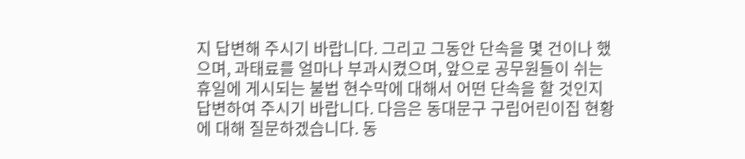지 답변해 주시기 바랍니다. 그리고 그동안 단속을 몇 건이나 했으며, 과태료를 얼마나 부과시켰으며, 앞으로 공무원들이 쉬는 휴일에 게시되는 불법 현수막에 대해서 어떤 단속을 할 것인지 답변하여 주시기 바랍니다. 다음은 동대문구 구립어린이집 현황에 대해 질문하겠습니다. 동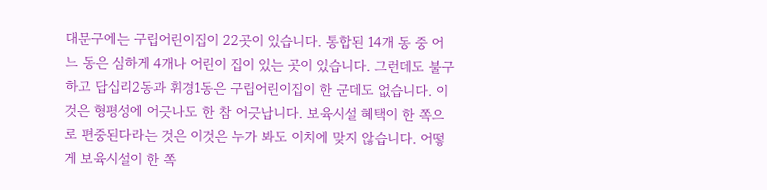대문구에는 구립어린이집이 22곳이 있습니다. 통합된 14개 동 중 어느 동은 심하게 4개나 어린이 집이 있는 곳이 있습니다. 그런데도 불구하고 답십리2동과 휘경1동은 구립어린이집이 한 군데도 없습니다. 이것은 형평성에 어긋나도 한 참 어긋납니다. 보육시설 혜택이 한 쪽으로 편중된다라는 것은 이것은 누가 봐도 이치에 맞지 않습니다. 어떻게 보육시설이 한 쪽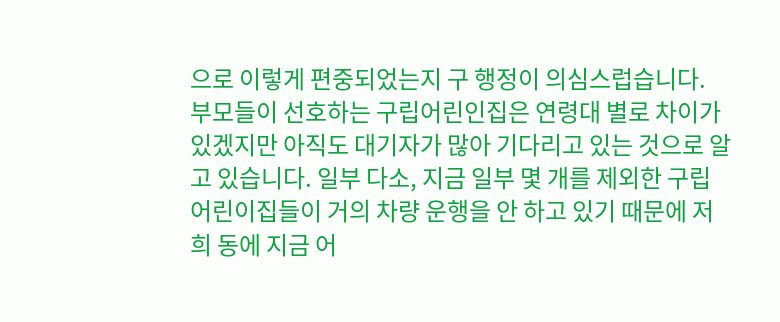으로 이렇게 편중되었는지 구 행정이 의심스럽습니다. 부모들이 선호하는 구립어린인집은 연령대 별로 차이가 있겠지만 아직도 대기자가 많아 기다리고 있는 것으로 알고 있습니다. 일부 다소, 지금 일부 몇 개를 제외한 구립어린이집들이 거의 차량 운행을 안 하고 있기 때문에 저희 동에 지금 어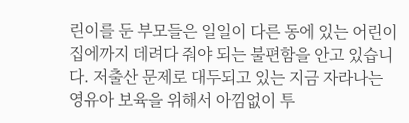린이를 둔 부모들은 일일이 다른 동에 있는 어린이집에까지 데려다 줘야 되는 불편함을 안고 있습니다. 저출산 문제로 대두되고 있는 지금 자라나는 영유아 보육을 위해서 아낌없이 투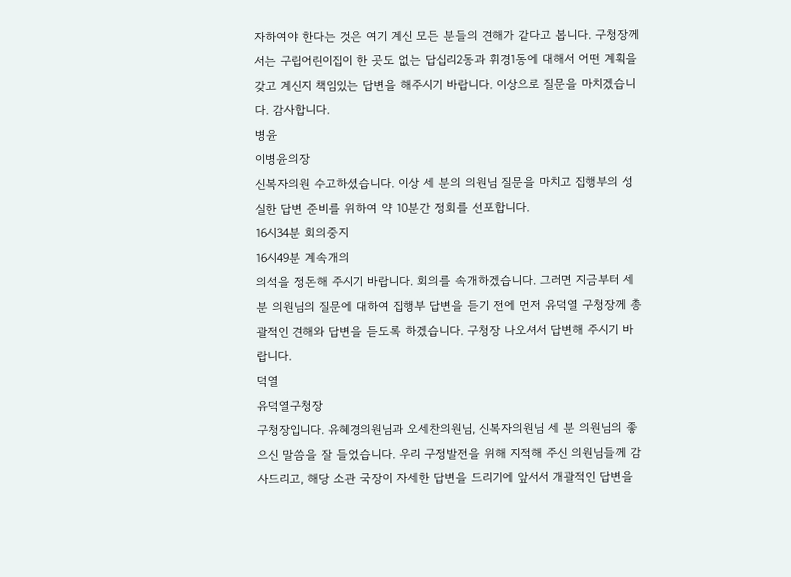자하여야 한다는 것은 여기 계신 모든 분들의 견해가 같다고 봅니다. 구청장께서는 구립어린이집이 한 곳도 없는 답십리2동과 휘경1동에 대해서 어떤 계획을 갖고 계신지 책임있는 답변을 해주시기 바랍니다. 이상으로 질문을 마치겠습니다. 감사합니다.
병윤
이병윤의장
신복자의원 수고하셨습니다. 이상 세 분의 의원님 질문을 마치고 집행부의 성실한 답변 준비를 위하여 약 10분간 정회를 선포합니다.
16시34분 회의중지
16시49분 계속개의
의석을 정돈해 주시기 바랍니다. 회의를 속개하겠습니다. 그러면 지금부터 세 분 의원님의 질문에 대하여 집행부 답변을 듣기 전에 먼저 유덕열 구청장께 총괄적인 견해와 답변을 듣도록 하겠습니다. 구청장 나오셔서 답변해 주시기 바랍니다.
덕열
유덕열구청장
구청장입니다. 유혜경의원님과 오세찬의원님, 신복자의원님 세 분 의원님의 좋으신 말씀을 잘 들었습니다. 우리 구정발전을 위해 지적해 주신 의원님들께 감사드리고, 해당 소관 국장이 자세한 답변을 드리기에 앞서서 개괄적인 답변을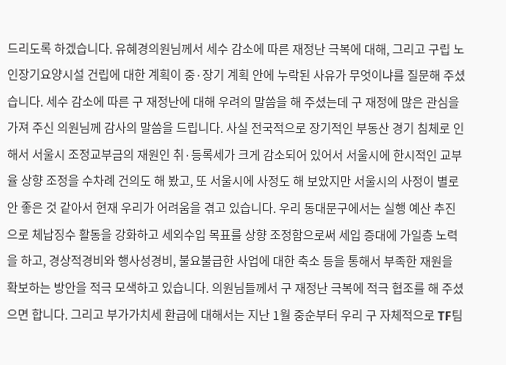드리도록 하겠습니다. 유혜경의원님께서 세수 감소에 따른 재정난 극복에 대해, 그리고 구립 노인장기요양시설 건립에 대한 계획이 중·장기 계획 안에 누락된 사유가 무엇이냐를 질문해 주셨습니다. 세수 감소에 따른 구 재정난에 대해 우려의 말씀을 해 주셨는데 구 재정에 많은 관심을 가져 주신 의원님께 감사의 말씀을 드립니다. 사실 전국적으로 장기적인 부동산 경기 침체로 인해서 서울시 조정교부금의 재원인 취·등록세가 크게 감소되어 있어서 서울시에 한시적인 교부율 상향 조정을 수차례 건의도 해 봤고, 또 서울시에 사정도 해 보았지만 서울시의 사정이 별로 안 좋은 것 같아서 현재 우리가 어려움을 겪고 있습니다. 우리 동대문구에서는 실행 예산 추진으로 체납징수 활동을 강화하고 세외수입 목표를 상향 조정함으로써 세입 증대에 가일층 노력을 하고, 경상적경비와 행사성경비, 불요불급한 사업에 대한 축소 등을 통해서 부족한 재원을 확보하는 방안을 적극 모색하고 있습니다. 의원님들께서 구 재정난 극복에 적극 협조를 해 주셨으면 합니다. 그리고 부가가치세 환급에 대해서는 지난 1월 중순부터 우리 구 자체적으로 TF팀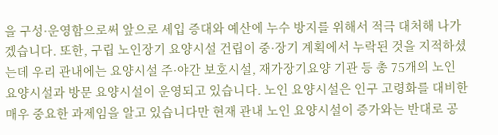을 구성·운영함으로써 앞으로 세입 증대와 예산에 누수 방지를 위해서 적극 대처해 나가겠습니다. 또한, 구립 노인장기 요양시설 건립이 중·장기 계획에서 누락된 것을 지적하셨는데 우리 관내에는 요양시설 주·야간 보호시설, 재가장기요양 기관 등 총 75개의 노인 요양시설과 방문 요양시설이 운영되고 있습니다. 노인 요양시설은 인구 고령화를 대비한 매우 중요한 과제임을 알고 있습니다만 현재 관내 노인 요양시설이 증가와는 반대로 공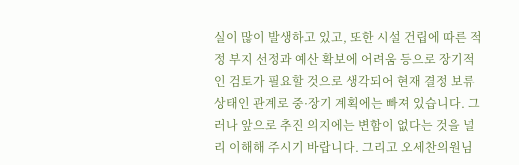실이 많이 발생하고 있고, 또한 시설 건립에 따른 적정 부지 선정과 예산 확보에 어려움 등으로 장기적인 검토가 필요할 것으로 생각되어 현재 결정 보류 상태인 관계로 중·장기 계획에는 빠져 있습니다. 그러나 앞으로 추진 의지에는 변함이 없다는 것을 널리 이해해 주시기 바랍니다. 그리고 오세찬의원님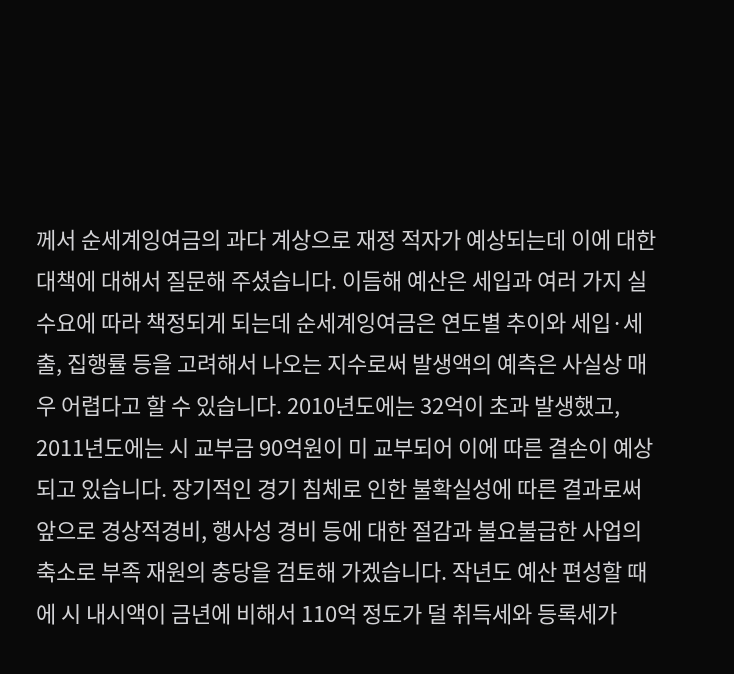께서 순세계잉여금의 과다 계상으로 재정 적자가 예상되는데 이에 대한 대책에 대해서 질문해 주셨습니다. 이듬해 예산은 세입과 여러 가지 실 수요에 따라 책정되게 되는데 순세계잉여금은 연도별 추이와 세입·세출, 집행률 등을 고려해서 나오는 지수로써 발생액의 예측은 사실상 매우 어렵다고 할 수 있습니다. 2010년도에는 32억이 초과 발생했고, 2011년도에는 시 교부금 90억원이 미 교부되어 이에 따른 결손이 예상되고 있습니다. 장기적인 경기 침체로 인한 불확실성에 따른 결과로써 앞으로 경상적경비, 행사성 경비 등에 대한 절감과 불요불급한 사업의 축소로 부족 재원의 충당을 검토해 가겠습니다. 작년도 예산 편성할 때에 시 내시액이 금년에 비해서 110억 정도가 덜 취득세와 등록세가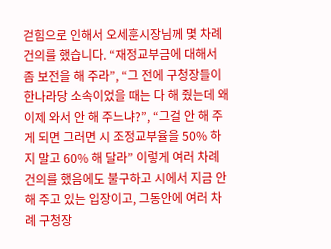걷힘으로 인해서 오세훈시장님께 몇 차례 건의를 했습니다. “재정교부금에 대해서 좀 보전을 해 주라”, “그 전에 구청장들이 한나라당 소속이었을 때는 다 해 줬는데 왜 이제 와서 안 해 주느냐?”, “그걸 안 해 주게 되면 그러면 시 조정교부율을 50% 하지 말고 60% 해 달라” 이렇게 여러 차례 건의를 했음에도 불구하고 시에서 지금 안 해 주고 있는 입장이고, 그동안에 여러 차례 구청장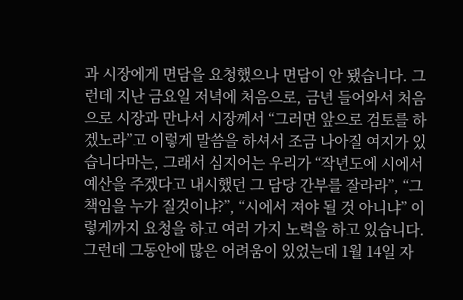과 시장에게 면담을 요청했으나 면담이 안 됐습니다. 그런데 지난 금요일 저녁에 처음으로, 금년 들어와서 처음으로 시장과 만나서 시장께서 “그러면 앞으로 검토를 하겠노라”고 이렇게 말씀을 하셔서 조금 나아질 여지가 있습니다마는, 그래서 심지어는 우리가 “작년도에 시에서 예산을 주겠다고 내시했던 그 담당 간부를 잘라라”, “그 책임을 누가 질것이냐?”, “시에서 져야 될 것 아니냐” 이렇게까지 요청을 하고 여러 가지 노력을 하고 있습니다. 그런데 그동안에 많은 어려움이 있었는데 1월 14일 자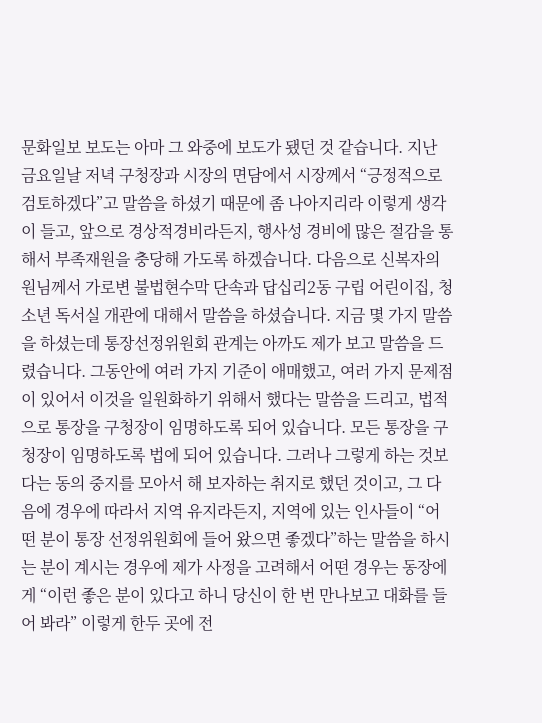문화일보 보도는 아마 그 와중에 보도가 됐던 것 같습니다. 지난 금요일날 저녁 구청장과 시장의 면담에서 시장께서 “긍정적으로 검토하겠다”고 말씀을 하셨기 때문에 좀 나아지리라 이렇게 생각이 들고, 앞으로 경상적경비라든지, 행사성 경비에 많은 절감을 통해서 부족재원을 충당해 가도록 하겠습니다. 다음으로 신복자의원님께서 가로변 불법현수막 단속과 답십리2동 구립 어린이집, 청소년 독서실 개관에 대해서 말씀을 하셨습니다. 지금 몇 가지 말씀을 하셨는데 통장선정위원회 관계는 아까도 제가 보고 말씀을 드렸습니다. 그동안에 여러 가지 기준이 애매했고, 여러 가지 문제점이 있어서 이것을 일원화하기 위해서 했다는 말씀을 드리고, 법적으로 통장을 구청장이 임명하도록 되어 있습니다. 모든 통장을 구청장이 임명하도록 법에 되어 있습니다. 그러나 그렇게 하는 것보다는 동의 중지를 모아서 해 보자하는 취지로 했던 것이고, 그 다음에 경우에 따라서 지역 유지라든지, 지역에 있는 인사들이 “어떤 분이 통장 선정위원회에 들어 왔으면 좋겠다”하는 말씀을 하시는 분이 계시는 경우에 제가 사정을 고려해서 어떤 경우는 동장에게 “이런 좋은 분이 있다고 하니 당신이 한 번 만나보고 대화를 들어 봐라” 이렇게 한두 곳에 전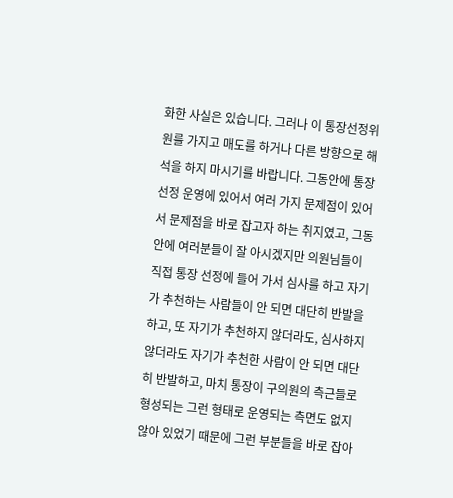화한 사실은 있습니다. 그러나 이 통장선정위원를 가지고 매도를 하거나 다른 방향으로 해석을 하지 마시기를 바랍니다. 그동안에 통장선정 운영에 있어서 여러 가지 문제점이 있어서 문제점을 바로 잡고자 하는 취지였고, 그동안에 여러분들이 잘 아시겠지만 의원님들이 직접 통장 선정에 들어 가서 심사를 하고 자기가 추천하는 사람들이 안 되면 대단히 반발을 하고, 또 자기가 추천하지 않더라도, 심사하지 않더라도 자기가 추천한 사람이 안 되면 대단히 반발하고, 마치 통장이 구의원의 측근들로 형성되는 그런 형태로 운영되는 측면도 없지 않아 있었기 때문에 그런 부분들을 바로 잡아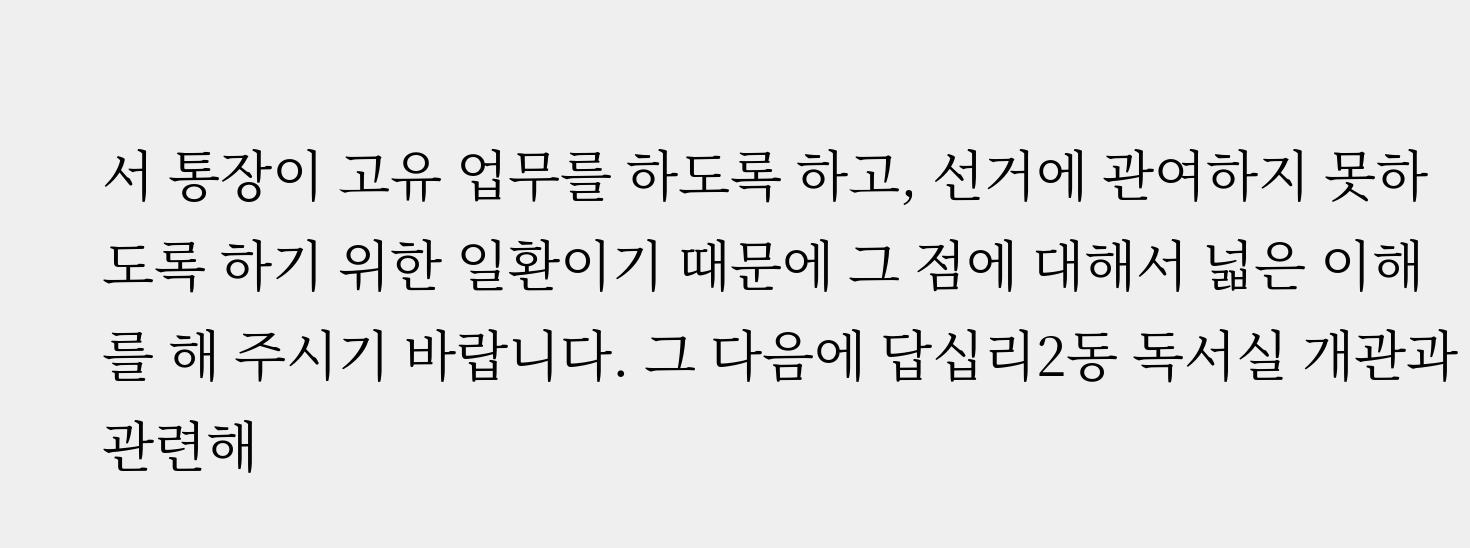서 통장이 고유 업무를 하도록 하고, 선거에 관여하지 못하도록 하기 위한 일환이기 때문에 그 점에 대해서 넓은 이해를 해 주시기 바랍니다. 그 다음에 답십리2동 독서실 개관과 관련해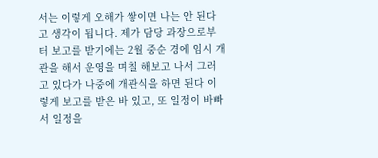서는 이렇게 오해가 쌓이면 나는 안 된다고 생각이 됩니다. 제가 담당 과장으로부터 보고를 받기에는 2월 중순 경에 임시 개관을 해서 운영을 며칠 해보고 나서 그러고 있다가 나중에 개관식을 하면 된다 이렇게 보고를 받은 바 있고, 또 일정이 바빠서 일정을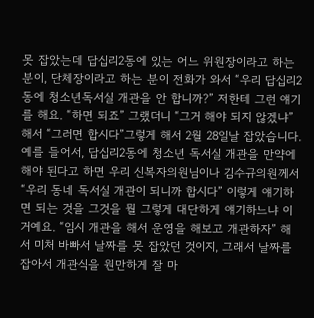못 잡았는데 답십리2동에 있는 어느 위원장이라고 하는 분이, 단체장이라고 하는 분이 전화가 와서 “우리 답십리2동에 청소년독서실 개관을 안 합니까?” 저한테 그런 얘기를 해요. “하면 되죠” 그랬더니 “그거 해야 되지 않겠냐”해서 “그러면 합시다”그렇게 해서 2월 28일날 잡았습니다. 예를 들어서, 답십리2동에 청소년 독서실 개관을 만약에 해야 된다고 하면 우리 신복자의원님이나 김수규의원께서 “우리 동네 독서실 개관이 되니까 합시다” 이렇게 얘기하면 되는 것을 그것을 뭘 그렇게 대단하게 얘기하느냐 이거예요. “임시 개관을 해서 운영을 해보고 개관하자” 해서 미처 바빠서 날짜를 못 잡았던 것이지, 그래서 날짜를 잡아서 개관식을 원만하게 잘 마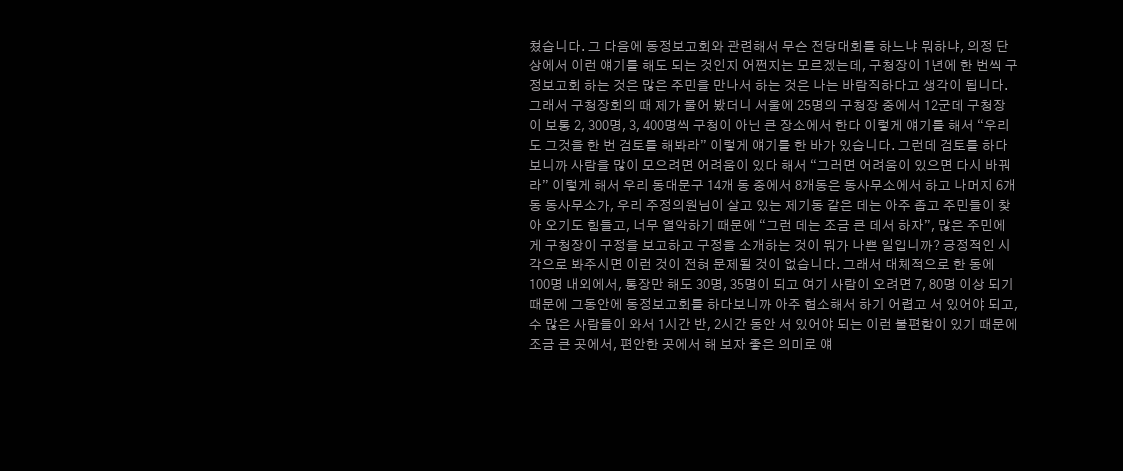쳤습니다. 그 다음에 동정보고회와 관련해서 무슨 전당대회를 하느냐 뭐하냐, 의정 단상에서 이런 얘기를 해도 되는 것인지 어쩐지는 모르겠는데, 구청장이 1년에 한 번씩 구정보고회 하는 것은 많은 주민을 만나서 하는 것은 나는 바람직하다고 생각이 됩니다. 그래서 구청장회의 때 제가 물어 봤더니 서울에 25명의 구청장 중에서 12군데 구청장이 보통 2, 300명, 3, 400명씩 구청이 아닌 큰 장소에서 한다 이렇게 얘기를 해서 “우리도 그것을 한 번 검토를 해봐라” 이렇게 얘기를 한 바가 있습니다. 그런데 검토를 하다 보니까 사람을 많이 모으려면 어려움이 있다 해서 “그러면 어려움이 있으면 다시 바꿔라” 이렇게 해서 우리 동대문구 14개 동 중에서 8개동은 동사무소에서 하고 나머지 6개동 동사무소가, 우리 주정의원님이 살고 있는 제기동 같은 데는 아주 좁고 주민들이 찾아 오기도 힘들고, 너무 열악하기 때문에 “그런 데는 조금 큰 데서 하자”, 많은 주민에게 구청장이 구정을 보고하고 구정을 소개하는 것이 뭐가 나쁜 일입니까? 긍정적인 시각으로 봐주시면 이런 것이 전혀 문제될 것이 없습니다. 그래서 대체적으로 한 동에 100명 내외에서, 통장만 해도 30명, 35명이 되고 여기 사람이 오려면 7, 80명 이상 되기 때문에 그동안에 동정보고회를 하다보니까 아주 협소해서 하기 어렵고 서 있어야 되고, 수 많은 사람들이 와서 1시간 반, 2시간 동안 서 있어야 되는 이런 불편함이 있기 때문에 조금 큰 곳에서, 편안한 곳에서 해 보자 좋은 의미로 얘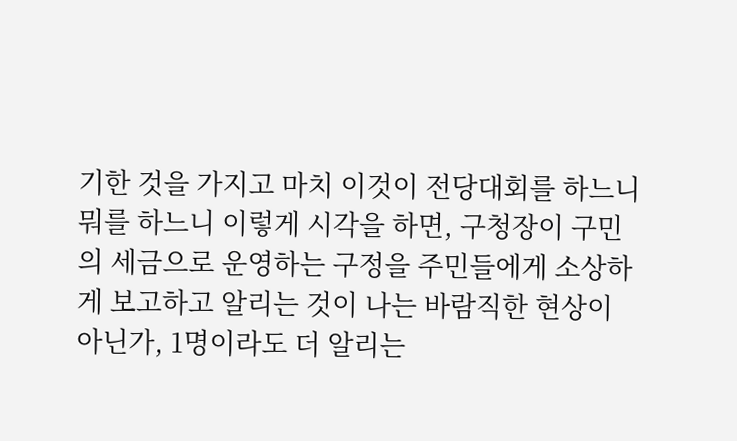기한 것을 가지고 마치 이것이 전당대회를 하느니 뭐를 하느니 이렇게 시각을 하면, 구청장이 구민의 세금으로 운영하는 구정을 주민들에게 소상하게 보고하고 알리는 것이 나는 바람직한 현상이 아닌가, 1명이라도 더 알리는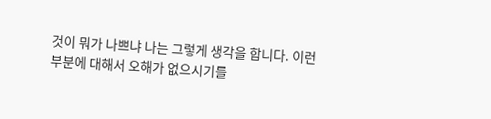것이 뭐가 나쁘냐 나는 그렇게 생각을 합니다. 이런 부분에 대해서 오해가 없으시기를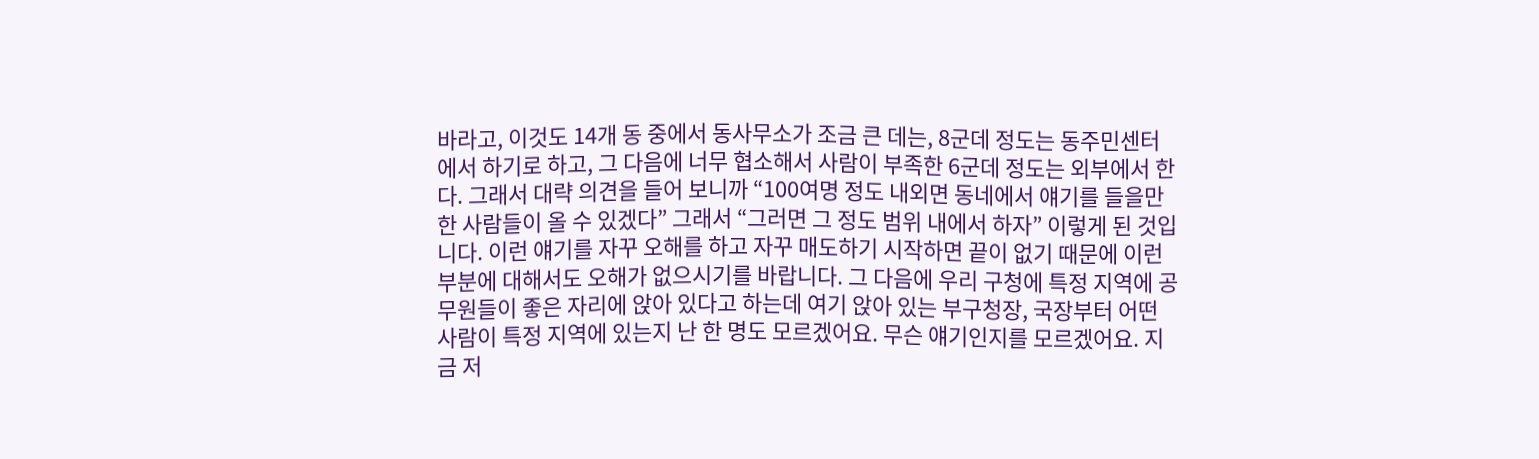바라고, 이것도 14개 동 중에서 동사무소가 조금 큰 데는, 8군데 정도는 동주민센터에서 하기로 하고, 그 다음에 너무 협소해서 사람이 부족한 6군데 정도는 외부에서 한다. 그래서 대략 의견을 들어 보니까 “100여명 정도 내외면 동네에서 얘기를 들을만한 사람들이 올 수 있겠다” 그래서 “그러면 그 정도 범위 내에서 하자” 이렇게 된 것입니다. 이런 얘기를 자꾸 오해를 하고 자꾸 매도하기 시작하면 끝이 없기 때문에 이런 부분에 대해서도 오해가 없으시기를 바랍니다. 그 다음에 우리 구청에 특정 지역에 공무원들이 좋은 자리에 앉아 있다고 하는데 여기 앉아 있는 부구청장, 국장부터 어떤 사람이 특정 지역에 있는지 난 한 명도 모르겠어요. 무슨 얘기인지를 모르겠어요. 지금 저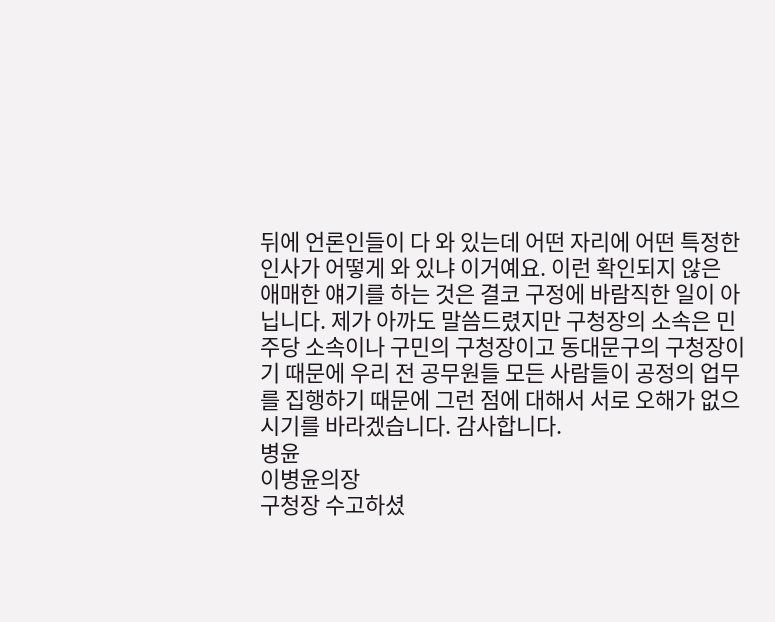뒤에 언론인들이 다 와 있는데 어떤 자리에 어떤 특정한 인사가 어떻게 와 있냐 이거예요. 이런 확인되지 않은 애매한 얘기를 하는 것은 결코 구정에 바람직한 일이 아닙니다. 제가 아까도 말씀드렸지만 구청장의 소속은 민주당 소속이나 구민의 구청장이고 동대문구의 구청장이기 때문에 우리 전 공무원들 모든 사람들이 공정의 업무를 집행하기 때문에 그런 점에 대해서 서로 오해가 없으시기를 바라겠습니다. 감사합니다.
병윤
이병윤의장
구청장 수고하셨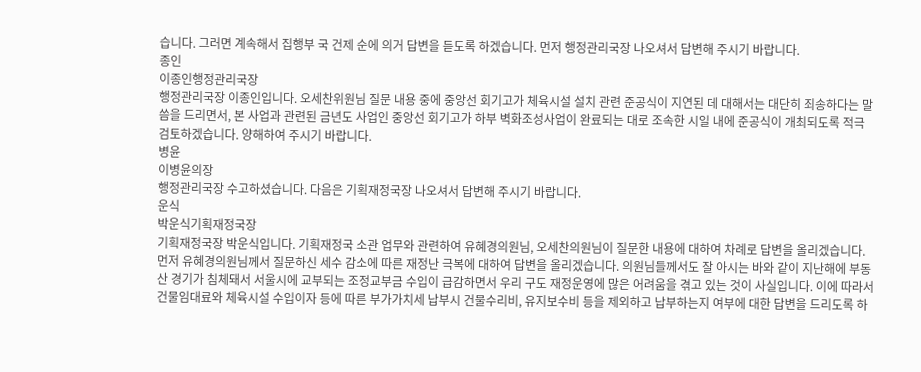습니다. 그러면 계속해서 집행부 국 건제 순에 의거 답변을 듣도록 하겠습니다. 먼저 행정관리국장 나오셔서 답변해 주시기 바랍니다.
종인
이종인행정관리국장
행정관리국장 이종인입니다. 오세찬위원님 질문 내용 중에 중앙선 회기고가 체육시설 설치 관련 준공식이 지연된 데 대해서는 대단히 죄송하다는 말씀을 드리면서, 본 사업과 관련된 금년도 사업인 중앙선 회기고가 하부 벽화조성사업이 완료되는 대로 조속한 시일 내에 준공식이 개최되도록 적극 검토하겠습니다. 양해하여 주시기 바랍니다.
병윤
이병윤의장
행정관리국장 수고하셨습니다. 다음은 기획재정국장 나오셔서 답변해 주시기 바랍니다.
운식
박운식기획재정국장
기획재정국장 박운식입니다. 기획재정국 소관 업무와 관련하여 유혜경의원님, 오세찬의원님이 질문한 내용에 대하여 차례로 답변을 올리겠습니다. 먼저 유혜경의원님께서 질문하신 세수 감소에 따른 재정난 극복에 대하여 답변을 올리겠습니다. 의원님들께서도 잘 아시는 바와 같이 지난해에 부동산 경기가 침체돼서 서울시에 교부되는 조정교부금 수입이 급감하면서 우리 구도 재정운영에 많은 어려움을 겪고 있는 것이 사실입니다. 이에 따라서 건물임대료와 체육시설 수입이자 등에 따른 부가가치세 납부시 건물수리비, 유지보수비 등을 제외하고 납부하는지 여부에 대한 답변을 드리도록 하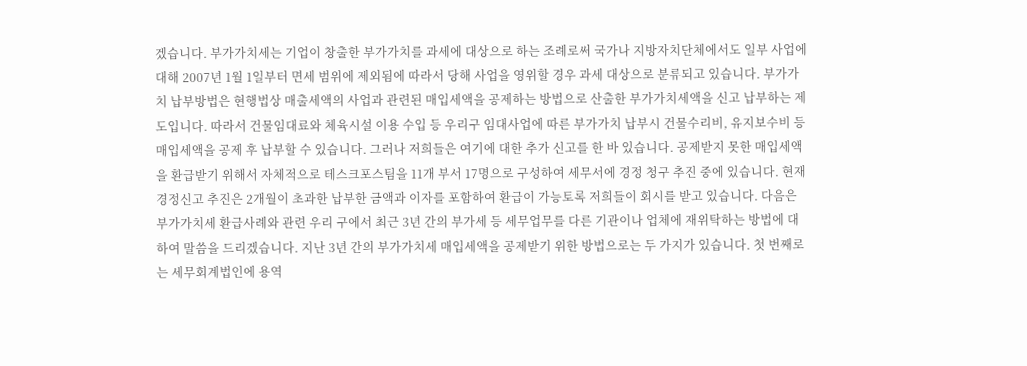겠습니다. 부가가치세는 기업이 창출한 부가가치를 과세에 대상으로 하는 조례로써 국가나 지방자치단체에서도 일부 사업에 대해 2007년 1월 1일부터 면세 범위에 제외됨에 따라서 당해 사업을 영위할 경우 과세 대상으로 분류되고 있습니다. 부가가치 납부방법은 현행법상 매출세액의 사업과 관련된 매입세액을 공제하는 방법으로 산출한 부가가치세액을 신고 납부하는 제도입니다. 따라서 건물임대료와 체육시설 이용 수입 등 우리구 임대사업에 따른 부가가치 납부시 건물수리비, 유지보수비 등 매입세액을 공제 후 납부할 수 있습니다. 그러나 저희들은 여기에 대한 추가 신고를 한 바 있습니다. 공제받지 못한 매입세액을 환급받기 위해서 자체적으로 테스크포스팀을 11개 부서 17명으로 구성하여 세무서에 경정 청구 추진 중에 있습니다. 현재 경정신고 추진은 2개월이 초과한 납부한 금액과 이자를 포함하여 환급이 가능토록 저희들이 회시를 받고 있습니다. 다음은 부가가치세 환급사례와 관련 우리 구에서 최근 3년 간의 부가세 등 세무업무를 다른 기관이나 업체에 재위탁하는 방법에 대하여 말씀을 드리겠습니다. 지난 3년 간의 부가가치세 매입세액을 공제받기 위한 방법으로는 두 가지가 있습니다. 첫 번째로는 세무회계법인에 용역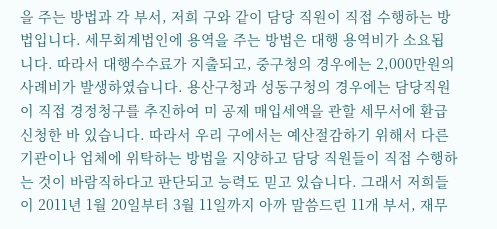을 주는 방법과 각 부서, 저희 구와 같이 담당 직원이 직접 수행하는 방법입니다. 세무회계법인에 용역을 주는 방법은 대행 용역비가 소요됩니다. 따라서 대행수수료가 지출되고, 중구청의 경우에는 2,000만원의 사례비가 발생하였습니다. 용산구청과 성동구청의 경우에는 담당직원이 직접 경정청구를 추진하여 미 공제 매입세액을 관할 세무서에 환급 신청한 바 있습니다. 따라서 우리 구에서는 예산절감하기 위해서 다른 기관이나 업체에 위탁하는 방법을 지양하고 담당 직원들이 직접 수행하는 것이 바람직하다고 판단되고 능력도 믿고 있습니다. 그래서 저희들이 2011년 1월 20일부터 3월 11일까지 아까 말씀드린 11개 부서, 재무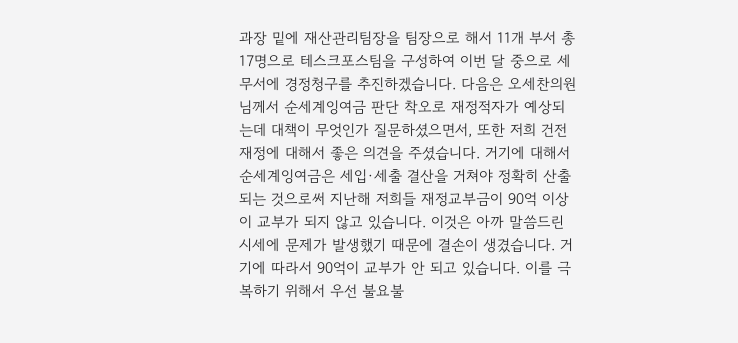과장 밑에 재산관리팀장을 팀장으로 해서 11개 부서 총 17명으로 테스크포스팀을 구성하여 이번 달 중으로 세무서에 경정청구를 추진하겠습니다. 다음은 오세찬의원님께서 순세계잉여금 판단 착오로 재정적자가 예상되는데 대책이 무엇인가 질문하셨으면서, 또한 저희 건전재정에 대해서 좋은 의견을 주셨습니다. 거기에 대해서 순세계잉여금은 세입·세출 결산을 거쳐야 정확히 산출되는 것으로써 지난해 저희들 재정교부금이 90억 이상이 교부가 되지 않고 있습니다. 이것은 아까 말씀드린 시세에 문제가 발생했기 때문에 결손이 생겼습니다. 거기에 따라서 90억이 교부가 안 되고 있습니다. 이를 극복하기 위해서 우선 불요불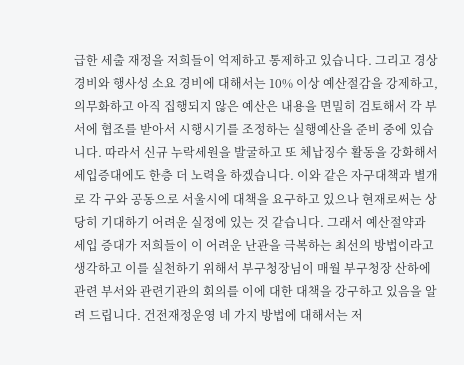급한 세출 재정을 저희들이 억제하고 통제하고 있습니다. 그리고 경상경비와 행사성 소요 경비에 대해서는 10% 이상 예산절감을 강제하고, 의무화하고 아직 집행되지 않은 예산은 내용을 면밀히 검토해서 각 부서에 협조를 받아서 시행시기를 조정하는 실행예산을 준비 중에 있습니다. 따라서 신규 누락세원을 발굴하고 또 체납징수 활동을 강화해서 세입증대에도 한층 더 노력을 하겠습니다. 이와 같은 자구대책과 별개로 각 구와 공동으로 서울시에 대책을 요구하고 있으나 현재로써는 상당히 기대하기 어려운 실정에 있는 것 같습니다. 그래서 예산절약과 세입 증대가 저희들이 이 어려운 난관을 극복하는 최선의 방법이라고 생각하고 이를 실천하기 위해서 부구청장님이 매월 부구청장 산하에 관련 부서와 관련기관의 회의를 이에 대한 대책을 강구하고 있음을 알려 드립니다. 건전재정운영 네 가지 방법에 대해서는 저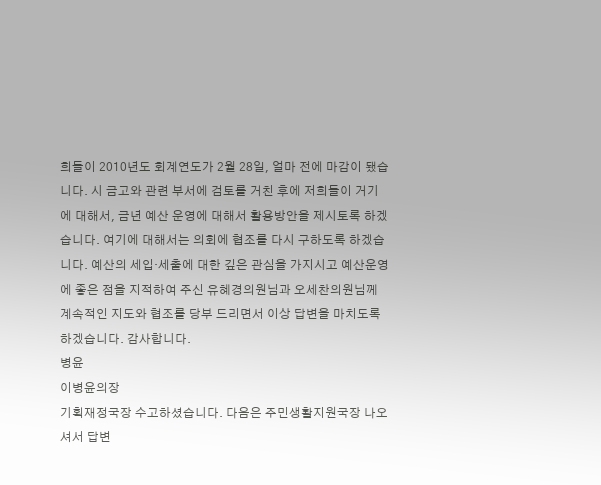희들이 2010년도 회계연도가 2월 28일, 얼마 전에 마감이 됐습니다. 시 금고와 관련 부서에 검토를 거친 후에 저희들이 거기에 대해서, 금년 예산 운영에 대해서 활용방안을 제시토록 하겠습니다. 여기에 대해서는 의회에 협조를 다시 구하도록 하겠습니다. 예산의 세입·세출에 대한 깊은 관심을 가지시고 예산운영에 좋은 점을 지적하여 주신 유혜경의원님과 오세찬의원님께 계속적인 지도와 협조를 당부 드리면서 이상 답변을 마치도록 하겠습니다. 감사합니다.
병윤
이병윤의장
기획재정국장 수고하셨습니다. 다음은 주민생활지원국장 나오셔서 답변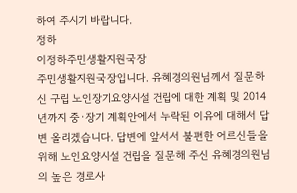하여 주시기 바랍니다.
정하
이정하주민생활지원국장
주민생활지원국장입니다. 유혜경의원님께서 질문하신 구립 노인장기요양시설 건립에 대한 계획 및 2014년까지 중·장기 계획안에서 누락된 이유에 대해서 답변 올리겠습니다. 답변에 앞서서 불편한 어르신들을 위해 노인요양시설 건립을 질문해 주신 유혜경의원님의 높은 경로사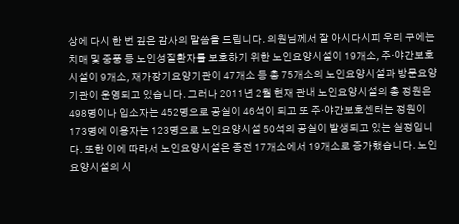상에 다시 한 번 깊은 감사의 말씀을 드립니다. 의원님께서 잘 아시다시피 우리 구에는 치매 및 중풍 등 노인성질환자를 보호하기 위한 노인요양시설이 19개소, 주·야간보호시설이 9개소, 재가장기요양기관이 47개소 등 총 75개소의 노인요양시설과 방문요양기관이 운영되고 있습니다. 그러나 2011년 2월 현재 관내 노인요양시설의 총 정원은 498명이나 입소자는 452명으로 공실이 46석이 되고 또 주·야간보호센터는 정원이 173명에 이용자는 123명으로 노인요양시설 50석의 공실이 발생되고 있는 실정입니다. 또한 이에 따라서 노인요양시설은 종전 17개소에서 19개소로 증가했습니다. 노인요양시설의 시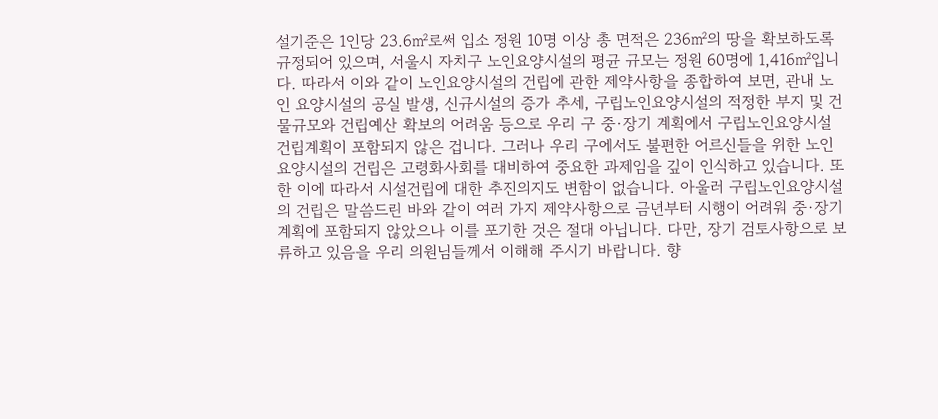설기준은 1인당 23.6㎡로써 입소 정원 10명 이상 총 면적은 236㎡의 땅을 확보하도록 규정되어 있으며, 서울시 자치구 노인요양시설의 평균 규모는 정원 60명에 1,416㎡입니다. 따라서 이와 같이 노인요양시설의 건립에 관한 제약사항을 종합하여 보면, 관내 노인 요양시설의 공실 발생, 신규시설의 증가 추세, 구립노인요양시설의 적정한 부지 및 건물규모와 건립예산 확보의 어려움 등으로 우리 구 중·장기 계획에서 구립노인요양시설 건립계획이 포함되지 않은 겁니다. 그러나 우리 구에서도 불편한 어르신들을 위한 노인요양시설의 건립은 고령화사회를 대비하여 중요한 과제임을 깊이 인식하고 있습니다. 또한 이에 따라서 시설건립에 대한 추진의지도 변함이 없습니다. 아울러 구립노인요양시설의 건립은 말씀드린 바와 같이 여러 가지 제약사항으로 금년부터 시행이 어려워 중·장기 계획에 포함되지 않았으나 이를 포기한 것은 절대 아닙니다. 다만, 장기 검토사항으로 보류하고 있음을 우리 의원님들께서 이해해 주시기 바랍니다. 향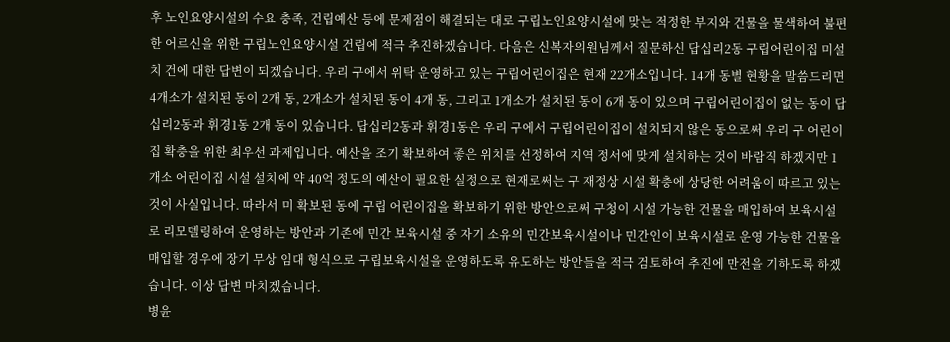후 노인요양시설의 수요 충족, 건립예산 등에 문제점이 해결되는 대로 구립노인요양시설에 맞는 적정한 부지와 건물을 물색하여 불편한 어르신을 위한 구립노인요양시설 건립에 적극 추진하겠습니다. 다음은 신복자의원님께서 질문하신 답십리2동 구립어린이집 미설치 건에 대한 답변이 되겠습니다. 우리 구에서 위탁 운영하고 있는 구립어린이집은 현재 22개소입니다. 14개 동별 현황을 말씀드리면 4개소가 설치된 동이 2개 동, 2개소가 설치된 동이 4개 동, 그리고 1개소가 설치된 동이 6개 동이 있으며 구립어린이집이 없는 동이 답십리2동과 휘경1동 2개 동이 있습니다. 답십리2동과 휘경1동은 우리 구에서 구립어린이집이 설치되지 않은 동으로써 우리 구 어린이집 확충을 위한 최우선 과제입니다. 예산을 조기 확보하여 좋은 위치를 선정하여 지역 정서에 맞게 설치하는 것이 바람직 하겠지만 1개소 어린이집 시설 설치에 약 40억 정도의 예산이 필요한 실정으로 현재로써는 구 재정상 시설 확충에 상당한 어려움이 따르고 있는 것이 사실입니다. 따라서 미 확보된 동에 구립 어린이집을 확보하기 위한 방안으로써 구청이 시설 가능한 건물을 매입하여 보육시설로 리모델링하여 운영하는 방안과 기존에 민간 보육시설 중 자기 소유의 민간보육시설이나 민간인이 보육시설로 운영 가능한 건물을 매입할 경우에 장기 무상 임대 형식으로 구립보육시설을 운영하도록 유도하는 방안들을 적극 검토하여 추진에 만전을 기하도록 하겠습니다. 이상 답변 마치겠습니다.
병윤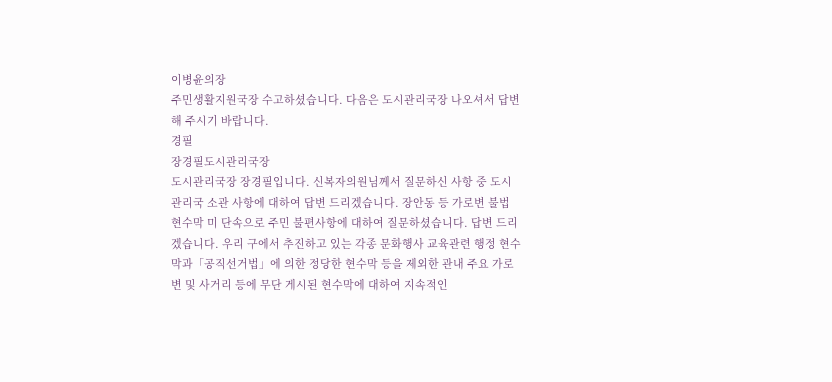이병윤의장
주민생활지원국장 수고하셨습니다. 다음은 도시관리국장 나오셔서 답변해 주시기 바랍니다.
경필
장경필도시관리국장
도시관리국장 장경필입니다. 신복자의원님께서 질문하신 사항 중 도시관리국 소관 사항에 대하여 답변 드리겠습니다. 장안동 등 가로변 불법 현수막 미 단속으로 주민 불편사항에 대하여 질문하셨습니다. 답변 드리겠습니다. 우리 구에서 추진하고 있는 각종 문화행사 교육관련 행정 현수막과「공직선거법」에 의한 정당한 현수막 등을 제외한 관내 주요 가로변 및 사거리 등에 무단 게시된 현수막에 대하여 지속적인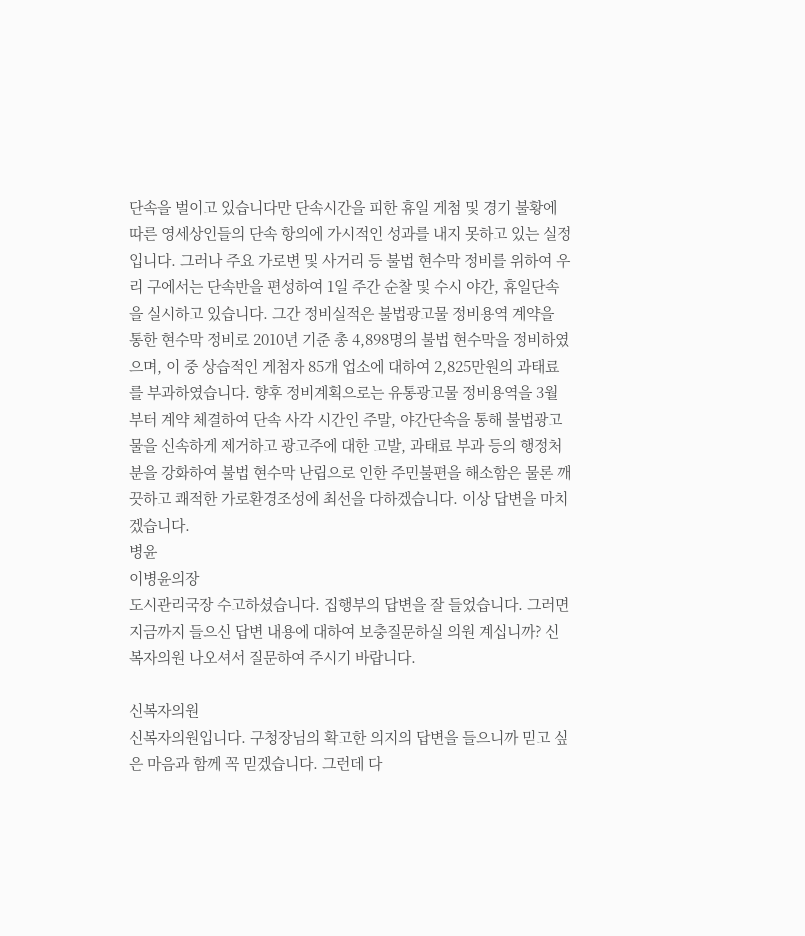단속을 벌이고 있습니다만 단속시간을 피한 휴일 게첨 및 경기 불황에 따른 영세상인들의 단속 항의에 가시적인 성과를 내지 못하고 있는 실정입니다. 그러나 주요 가로변 및 사거리 등 불법 현수막 정비를 위하여 우리 구에서는 단속반을 편성하여 1일 주간 순찰 및 수시 야간, 휴일단속을 실시하고 있습니다. 그간 정비실적은 불법광고물 정비용역 계약을 통한 현수막 정비로 2010년 기준 총 4,898명의 불법 현수막을 정비하였으며, 이 중 상습적인 게첨자 85개 업소에 대하여 2,825만원의 과태료를 부과하였습니다. 향후 정비계획으로는 유통광고물 정비용역을 3월부터 계약 체결하여 단속 사각 시간인 주말, 야간단속을 통해 불법광고물을 신속하게 제거하고 광고주에 대한 고발, 과태료 부과 등의 행정처분을 강화하여 불법 현수막 난립으로 인한 주민불편을 해소함은 물론 깨끗하고 쾌적한 가로환경조성에 최선을 다하겠습니다. 이상 답변을 마치겠습니다.
병윤
이병윤의장
도시관리국장 수고하셨습니다. 집행부의 답변을 잘 들었습니다. 그러면 지금까지 들으신 답변 내용에 대하여 보충질문하실 의원 계십니까? 신복자의원 나오셔서 질문하여 주시기 바랍니다.

신복자의원
신복자의원입니다. 구청장님의 확고한 의지의 답변을 들으니까 믿고 싶은 마음과 함께 꼭 믿겠습니다. 그런데 다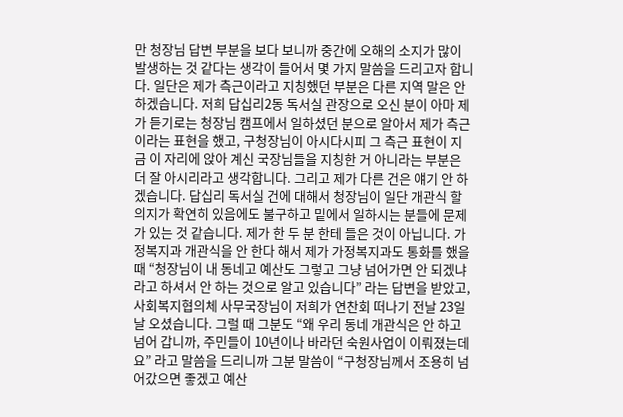만 청장님 답변 부분을 보다 보니까 중간에 오해의 소지가 많이 발생하는 것 같다는 생각이 들어서 몇 가지 말씀을 드리고자 합니다. 일단은 제가 측근이라고 지칭했던 부분은 다른 지역 말은 안 하겠습니다. 저희 답십리2동 독서실 관장으로 오신 분이 아마 제가 듣기로는 청장님 캠프에서 일하셨던 분으로 알아서 제가 측근이라는 표현을 했고, 구청장님이 아시다시피 그 측근 표현이 지금 이 자리에 앉아 계신 국장님들을 지칭한 거 아니라는 부분은 더 잘 아시리라고 생각합니다. 그리고 제가 다른 건은 얘기 안 하겠습니다. 답십리 독서실 건에 대해서 청장님이 일단 개관식 할 의지가 확연히 있음에도 불구하고 밑에서 일하시는 분들에 문제가 있는 것 같습니다. 제가 한 두 분 한테 들은 것이 아닙니다. 가정복지과 개관식을 안 한다 해서 제가 가정복지과도 통화를 했을 때 “청장님이 내 동네고 예산도 그렇고 그냥 넘어가면 안 되겠냐 라고 하셔서 안 하는 것으로 알고 있습니다” 라는 답변을 받았고, 사회복지협의체 사무국장님이 저희가 연찬회 떠나기 전날 23일날 오셨습니다. 그럴 때 그분도 “왜 우리 동네 개관식은 안 하고 넘어 갑니까, 주민들이 10년이나 바라던 숙원사업이 이뤄졌는데요” 라고 말씀을 드리니까 그분 말씀이 “구청장님께서 조용히 넘어갔으면 좋겠고 예산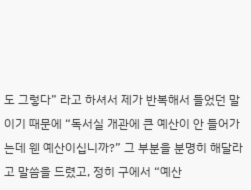도 그렇다” 라고 하셔서 제가 반복해서 들었던 말이기 때문에 “독서실 개관에 큰 예산이 안 들어가는데 웬 예산이십니까?” 그 부분을 분명히 해달라고 말씀을 드렸고, 정히 구에서 “예산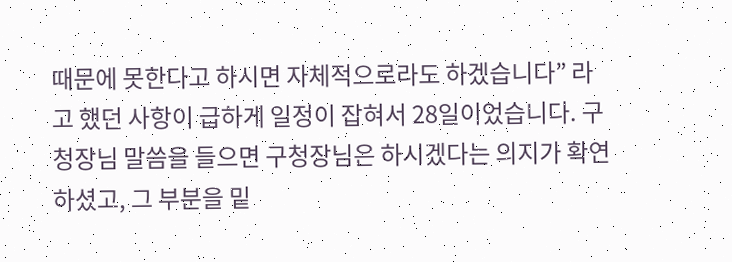때문에 못한다고 하시면 자체적으로라도 하겠습니다” 라고 했던 사항이 급하게 일정이 잡혀서 28일이었습니다. 구청장님 말씀을 들으면 구청장님은 하시겠다는 의지가 확연하셨고, 그 부분을 밑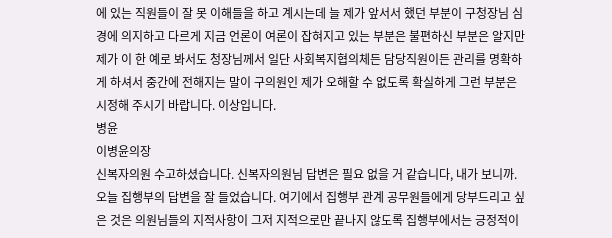에 있는 직원들이 잘 못 이해들을 하고 계시는데 늘 제가 앞서서 했던 부분이 구청장님 심경에 의지하고 다르게 지금 언론이 여론이 잡혀지고 있는 부분은 불편하신 부분은 알지만 제가 이 한 예로 봐서도 청장님께서 일단 사회복지협의체든 담당직원이든 관리를 명확하게 하셔서 중간에 전해지는 말이 구의원인 제가 오해할 수 없도록 확실하게 그런 부분은 시정해 주시기 바랍니다. 이상입니다.
병윤
이병윤의장
신복자의원 수고하셨습니다. 신복자의원님 답변은 필요 없을 거 같습니다, 내가 보니까. 오늘 집행부의 답변을 잘 들었습니다. 여기에서 집행부 관계 공무원들에게 당부드리고 싶은 것은 의원님들의 지적사항이 그저 지적으로만 끝나지 않도록 집행부에서는 긍정적이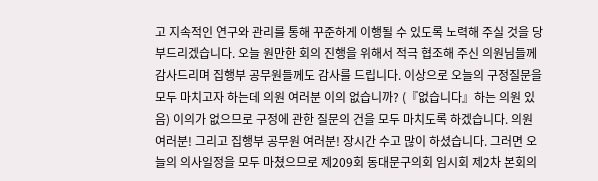고 지속적인 연구와 관리를 통해 꾸준하게 이행될 수 있도록 노력해 주실 것을 당부드리겠습니다. 오늘 원만한 회의 진행을 위해서 적극 협조해 주신 의원님들께 감사드리며 집행부 공무원들께도 감사를 드립니다. 이상으로 오늘의 구정질문을 모두 마치고자 하는데 의원 여러분 이의 없습니까? (『없습니다』하는 의원 있음) 이의가 없으므로 구정에 관한 질문의 건을 모두 마치도록 하겠습니다. 의원 여러분! 그리고 집행부 공무원 여러분! 장시간 수고 많이 하셨습니다. 그러면 오늘의 의사일정을 모두 마쳤으므로 제209회 동대문구의회 임시회 제2차 본회의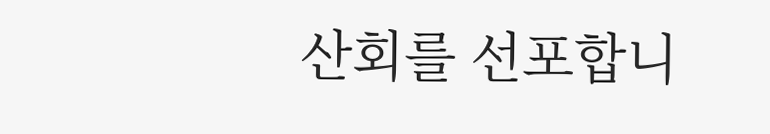산회를 선포합니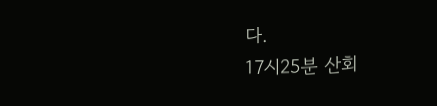다.
17시25분 산회